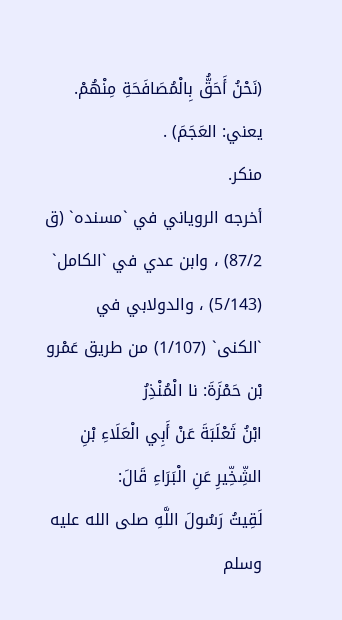(نَحْنُ أَحَقُّ بِالْمُصَافَحَةِ مِنْهُمْ. يعني: العَجَمَ) .
منكر.
أخرجه الروياني في `مسنده` (ق 87/2) ، وابن عدي في `الكامل`
(5/143) ، والدولابي في `الكنى` (1/107) من طريق عَمْرو بْن حَمْزَةَ: نا الْمُنْذِرُ
ابْنُ ثَعْلَبَةَ عَنْ أَبِي الْعَلَاءِ بْنِ الشِّخِّيرِ عَنِ الْبَرَاءِ قَالَ:
لَقِيتُ رَسُولَ اللَّهِ صلى الله عليه وسلم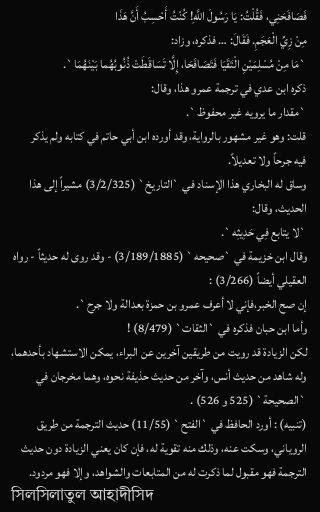فَصَافَحَنِي، فَقُلْتُ: يَا رَسُولَ اللَّهِ! كُنْتُ أَحْسِبُ أَنَّ هَذَا
مِنْ زِيِّ الْعَجَمِ. فَقَالَ: … فذكره، وزاد:
`مَا مِنْ مُسْلِمَيْنِ الْتَقَيَا فَتَصَافَحَا، إِلَّا تَسَاقَطَتْ ذُنُوبُهُما بَيْنَهُمَا`.
ذكره ابن عدي في ترجمة عمرو هذا، وقال:
`مقدار ما يرويه غير محفوظ`.
قلت: وهو غير مشهور بالرواية، وقد أورده ابن أبي حاتم في كتابه ولم يذكر
فيه جرحاً ولا تعديلاً.
وساق له البخاري هذا الإسناد في `التاريخ` (3/2/325) مشيراً إلى هذا
الحديث، وقال:
`لا يتابع فِي حَدِيثِه`.
وقال ابن خزيمة في `صحيحه` (3/189/1885) - وقد روى له حديثاً - رواه
العقيلي أيضاً (3/266) :
إن صح الخبر،فإني لا أعرف عمرو بن حمزة بعدالة ولا جرح`.
وأما ابن حبان فذكره في `الثقات` (8/479) !
لكن الزيادة قد رويت من طريقين آخرين عن البراء، يمكن الاستشهاد بأحدهما،
وله شاهد من حديث أنس، وآخر من حديث حذيفة نحوه، وهما مخرجان في
`الصحيحة` (525 و 526) .
(تنبيه) : أورد الحافظ في `الفتح` (11/55) حديث الترجمة من طريق
الروياني، وسكت عنه، وذلك منه تقوية له، فإن كان يعني الزيادة دون حديث
الترجمة فهو مقبول لما ذكرت له من المتابعات والشواهد، وإلا فهو مردود.
সিলসিলাতুল আহাদীসিদ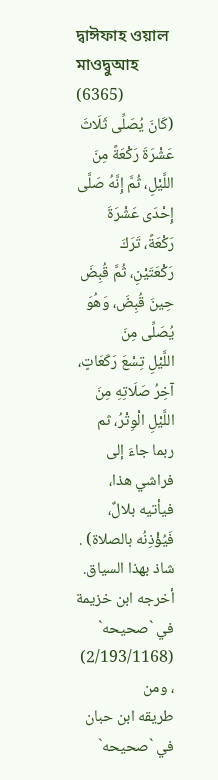দ্বাঈফাহ ওয়াল মাওদ্বুআহ (6365)
(كَانَ يُصَلِّى ثَلَاثَ عَشْرَةَ رَكْعَةً مِنَ اللَّيْلِ، ثُمَّ إِنَّهُ صَلَّى
إِحْدَى عَشْرَةَ رَكْعَةً، تَرَكَ رَكْعَتَيْنِ، ثُمَّ قُبِضَ حِينَ قُبِضَ، وَهُوَ يُصَلِّى مِنَ
اللَّيْلِ تِسْعَ رَكَعَاتٍ، آخِرُ صَلَاتِهِ مِنَ اللَّيْلِ الْوِتْرُ، ثم ربما جاءَ إلى
فراشي هذا، فيأتيه بلالٌ، فَيُؤْذِنُه بالصلاة) .
شاذ بهذا السياق.
أخرجه ابن خزيمة في `صحيحه` (2/193/1168) ، ومن
طريقه ابن حبان في `صحيحه`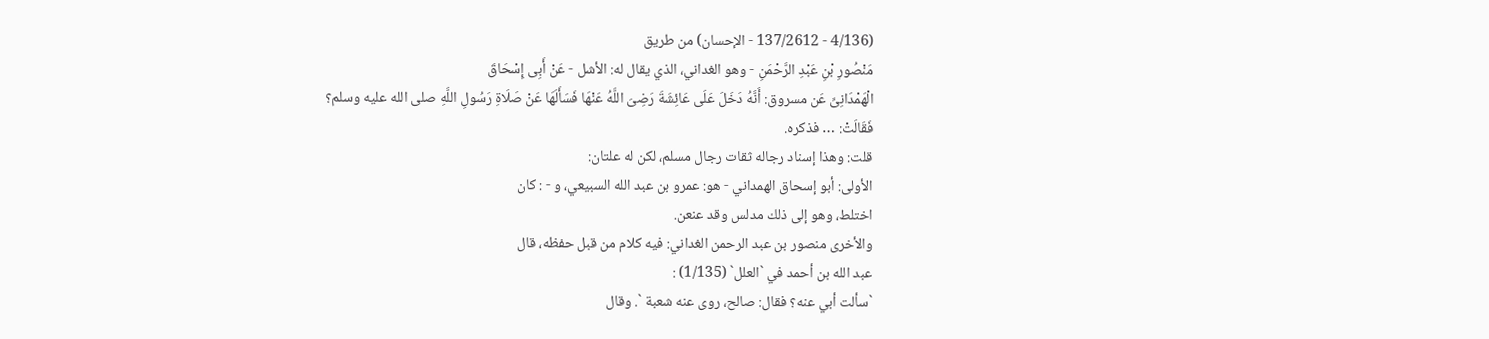(4/136 - 137/2612 - الإحسان) من طريق
مَنْصُورِ بْنِ عَبْدِ الرَّحْمَنِ - وهو الغداني، الذي يقال له: الأشل - عَنْ أَبِى إِسْحَاقَ
الْهَمْدَانِىِّ عَن مسروق: أَنَّهُ دَخَلَ عَلَى عَائِشَةَ رَضِىَ اللَّهُ عَنْهَا فَسَأَلَهَا عَنْ صَلَاةِ رَسُولِ اللَّهِ صلى الله عليه وسلم؟
فَقَالَتْ: … فذكره.
قلت: وهذا إسناد رجاله ثقات رجال مسلم، لكن له علتان:
الأولى: أبو إسحاق الهمداني - هو: عمرو بن عبد الله السبيعي، و - : كان
اختلط، وهو إلى ذلك مدلس وقد عنعن.
والأخرى منصور بن عبد الرحمن الغداني: فيه كلام من قبل حفظه، قال
عبد الله بن أحمد في `العلل` (1/135) :
`سألت أبي عنه؟ فقال: صالح، روى عنه شعبة `. وقال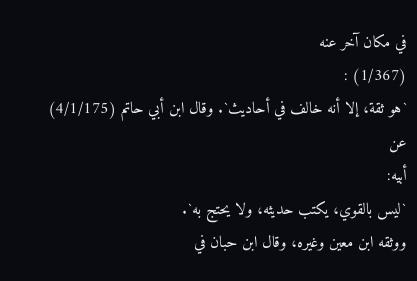في مكان آخر عنه
(1/367) :
`هو ثقة، إلا أنه خالف في أحاديث`. وقال ابن أبي حاتم (4/1/175) عن
أبيه:
`ليس بالقوي، يكتب حديثه، ولا يحتج به`.
ووثقه ابن معين وغيره، وقال ابن حبان في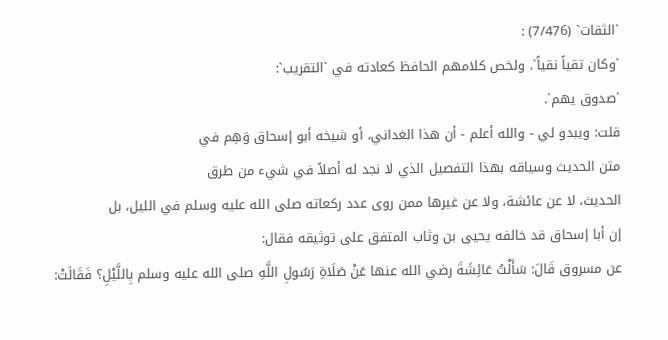`الثقات` (7/476) :
`وكان تقياً نقياً`. ولخص كلامهم الحافظ كعادته في `التقريب`:
`صدوق يهم`.
قلت: ويبدو لي - والله أعلم - أن هذا الغداني، أو شيخه أبو إسحاق وَهِم في
متن الحديث وسياقه بهذا التفصيل الذي لا نجد له أصلاً في شيء من طرق
الحديث، لا عن عائشة، ولا عن غيرها ممن روى عدد ركعاته صلى الله عليه وسلم في الليل، بل
إن أبا إسحاق قد خالفه يحيى بن وثاب المتفق على توثيقه فقال:
عن مسروق قَالَ: سَأَلْتُ عَائِشَةَ رضي الله عنها عَنْ صَلَاةِ رَسُولِ اللَّهِ صلى الله عليه وسلم بِاللَّيْلِ؟ فَقَالَتْ: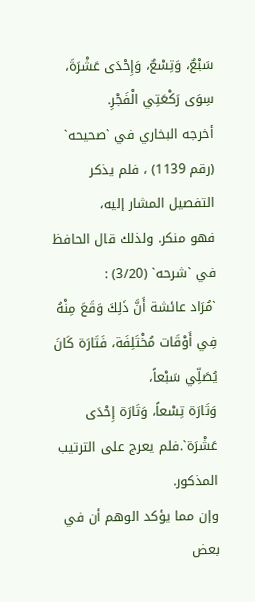سَبْعٌ، وَتِسْعٌ، وَإِحْدَى عَشْرَةَ، سِوَى رَكْعَتِي الْفَجْرِ.
أخرجه البخاري في `صحيحه` (رقم 1139) ، فلم يذكر التفصيل المشار إليه،
فهو منكر. ولذلك قال الحافظ في `شرحه` (3/20) :
`مُرَاد عائشة أَنَّ ذَلِكَ وَقَعَ مِنْهُ فِي أَوْقَات مُخْتَلِفَة، فَتَارَة كَانَ يُصَلِّي سَبْعاً،
وَتَارَة تِسْعاً، وَتَارَة إِحْدَى عَشْرَة`.فلم يعرج على الترتيب المذكور.
وإن مما يؤكد الوهم أن في بعض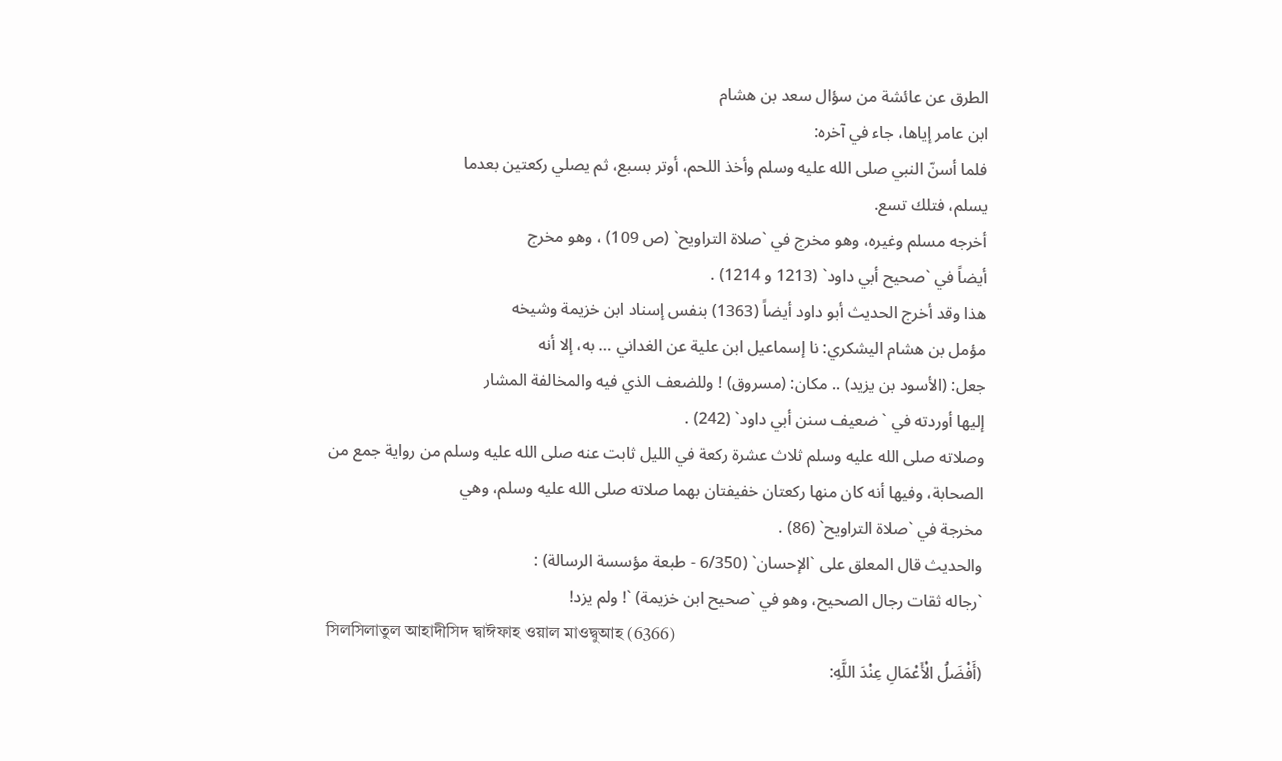الطرق عن عائشة من سؤال سعد بن هشام
ابن عامر إياها، جاء في آخره:
فلما أسنّ النبي صلى الله عليه وسلم وأخذ اللحم، أوتر بسبع، ثم يصلي ركعتين بعدما
يسلم، فتلك تسع.
أخرجه مسلم وغيره، وهو مخرج في `صلاة التراويح` (ص 109) ، وهو مخرج
أيضاً في `صحيح أبي داود` (1213 و 1214) .
هذا وقد أخرج الحديث أبو داود أيضاً (1363) بنفس إسناد ابن خزيمة وشيخه
مؤمل بن هشام اليشكري: نا إسماعيل ابن علية عن الغداني … به، إلا أنه
جعل: (الأسود بن يزيد) .. مكان: (مسروق) ! وللضعف الذي فيه والمخالفة المشار
إليها أوردته في ` ضعيف سنن أبي داود` (242) .
وصلاته صلى الله عليه وسلم ثلاث عشرة ركعة في الليل ثابت عنه صلى الله عليه وسلم من رواية جمع من
الصحابة، وفيها أنه كان منها ركعتان خفيفتان بهما صلاته صلى الله عليه وسلم، وهي
مخرجة في `صلاة التراويح` (86) .
والحديث قال المعلق على `الإحسان` (6/350 - طبعة مؤسسة الرسالة) :
`رجاله ثقات رجال الصحيح، وهو في `صحيح ابن خزيمة) `! ولم يزد!
সিলসিলাতুল আহাদীসিদ দ্বাঈফাহ ওয়াল মাওদ্বুআহ (6366)
(أَفْضَلُ الْأَعْمَالِ عِنْدَ اللَّهِ: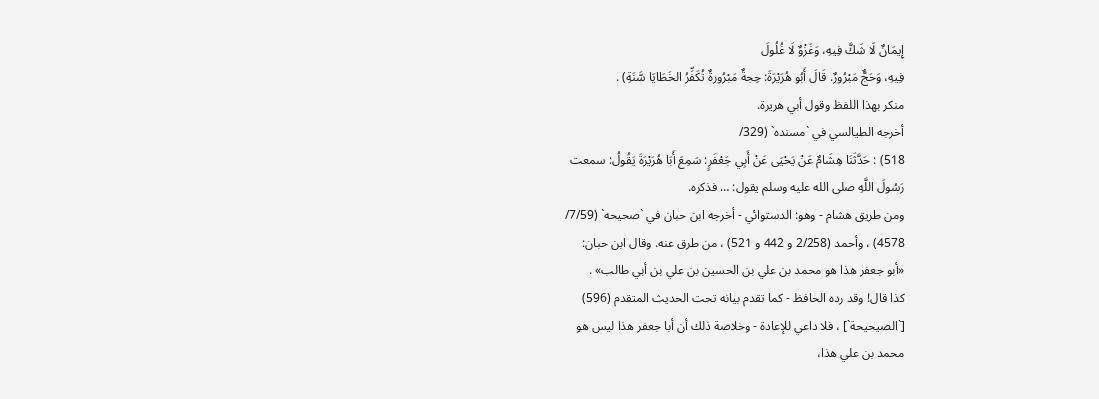إِيمَانٌ لَا شَكَّ فِيهِ، وَغَزْوٌ لَا غُلُولَ
فِيهِ، وَحَجٌّ مَبْرُورٌ. قَالَ أَبُو هُرَيْرَةَ: حِجةٌ مَبْرُورةٌ تُكَفِّرُ الخَطَايَا سَّنَةِ) .
منكر بهذا اللفظ وقول أبي هريرة.
أخرجه الطيالسي في `مسنده` (329/
518) : حَدَّثَنَا هِشَامٌ عَنْ يَحْيَى عَنْ أَبِي جَعْفَرٍ: سَمِعَ أَبَا هُرَيْرَةَ يَقُولُ: سمعت
رَسُولَ اللَّهِ صلى الله عليه وسلم يقول: … فذكره.
ومن طريق هشام - وهو: الدستوائي - أخرجه ابن حبان في `صحيحه` (7/59/
4578) ، وأحمد (2/258 و 442 و 521) ، من طرق عنه. وقال ابن حبان:
«أبو جعفر هذا هو محمد بن علي بن الحسين بن علي بن أبي طالب» .
كذا قال! وقد رده الحافظ - كما تقدم بيانه تحت الحديث المتقدم (596)
[`الصيحيحة`] ، فلا داعي للإعادة - وخلاصة ذلك أن أبا جعفر هذا ليس هو
محمد بن علي هذا،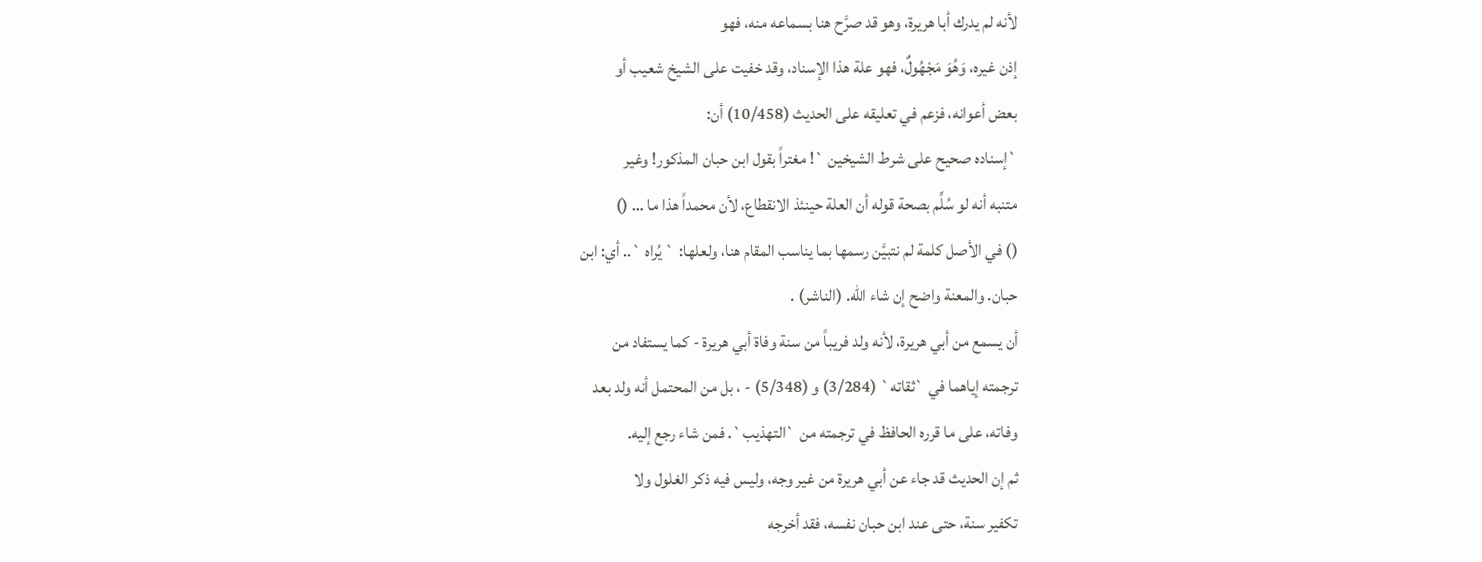لأنه لم يدرك أبا هريرة، وهو قد صرَّح هنا بسماعه منه، فهو
إذن غيره، وَهُوَ مَجْهُولٌ، فهو علة هذا الإسناد، وقد خفيت على الشيخ شعيب أو
بعض أعوانه، فزعم في تعليقه على الحديث (10/458) أن:
`إسناده صحيح على شرط الشيخين `! مغتراً بقول ابن حبان المذكور! وغير
متنبه أنه لو سُلِّم بصحة قوله أن العلة حينئذ الانقطاع، لأن محمداً هذا ما … ()
() في الأصل كلمة لم نتبيَّن رسمها بما يناسب المقام هنا، ولعلها: ` يُراه `.. أي: ابن
حبان. والمعنة واضح إن شاء الله. (الناشر) .
أن يسمع من أبي هريرة، لأنه ولد فريباً من سنة وفاة أبي هريرة - كما يستفاد من
ترجمته إياهما في `ثقاته` (3/284) و (5/348) - ، بل من المحتمل أنه ولد بعد
وفاته، على ما قرره الحافظ في ترجمته من `التهذيب`. فمن شاء رجع إليه.
ثم إن الحديث قد جاء عن أبي هريرة من غير وجه، وليس فيه ذكر الغلول ولا
تكفير سنة، حتى عند ابن حبان نفسه، فقد أخرجه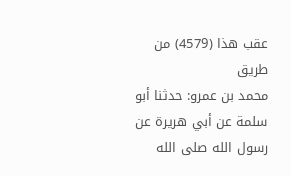عقب هذا (4579) من طريق
محمد بن عمرو: حدثنا أبو سلمة عن أبي هريرة عن رسول الله صلى الله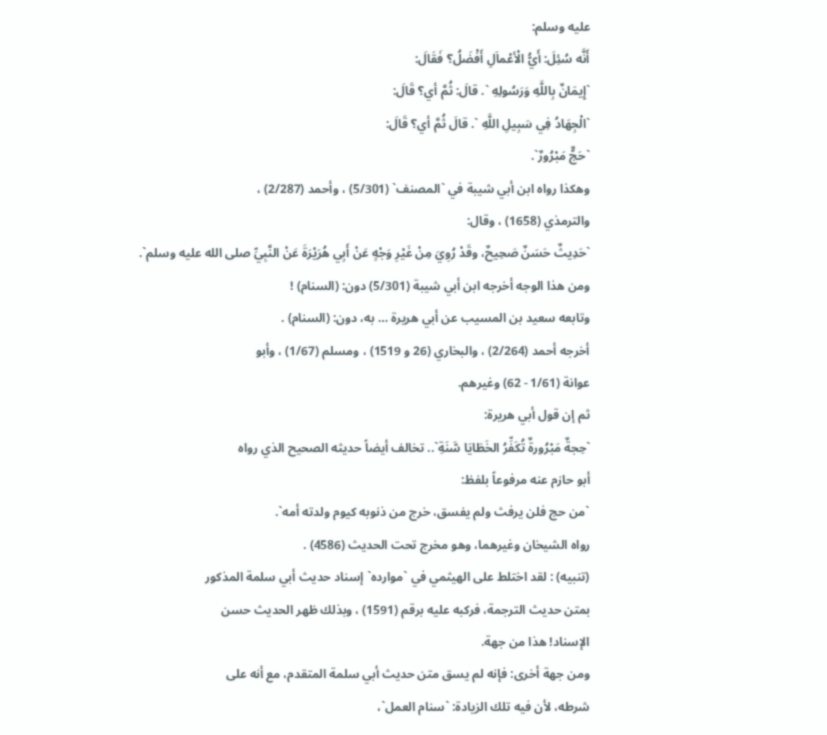عليه وسلم:
أَنَّه سُئِلَ: أَيُّ الْأعْماَلِ أَفْضَلُ؟ فَقَالَ:
`إِيمَانٌ بِاللَّهِ وَرَسُولِهِ `. قالَ: ثُمَّ أي؟ قَالَ:
`الْجِهَادُ فِي سَبِيلِ اللَّهِ `. قالَ ثُمَّ أي؟ قَالَ:
`حَجٌّ مَبْرُورٌ`.
وهكذا رواه ابن أبي شيبة في `المصنف` (5/301) ، وأحمد (2/287) ،
والترمذي (1658) ، وقال:
`حَدِيثٌ حَسَنٌ صَحِيحٌ، وقَدْ رُوِيَ مِنْ غَيْرِ وَجْهٍ عَنْ أَبِي هُرَيْرَةَ عَنْ النَّبِيِّ صلى الله عليه وسلم`.
ومن هذا الوجه أخرجه ابن أبي شيبة (5/301) دون: (السنام) !
وتابعه سعيد بن المسيب عن أبي هريرة … به، دون: (السنام) .
أخرجه أحمد (2/264) ، والبخاري (26 و 1519) ، ومسلم (1/67) ، وأبو
عوانة (1/61 - 62) وغيرهم.
ثم إن قول أبي هريرة:
`حِجةٌ مَبْرُورةٌ تُكَفِّرُ الخَطَايَا سَّنَةِ`.. تخالف أيضاً حديثه الصحيح الذي رواه
أبو حازم عنه مرفوعاً بلفظ:
`من حج فلن يرفث ولم يفسق، خرج من ذنوبه كيوم ولدته أمه`.
رواه الشيخان وغيرهما، وهو مخرج تحت الحديث (4586) .
(تنبيه) : لقد اختلط على الهيثمي في `موارده` إسناد حديث أبي سلمة المذكور
بمتن حديث الترجمة، فركبه عليه برقم (1591) ، وبذلك ظهر الحديث حسن
الإسناد! هذا من جهة.
ومن جهة أخرى: فإنه لم يسق متن حديث أبي سلمة المتقدم، مع أنه على
شرطه، لأن فيه تلك الزيادة: `سنام العمل`،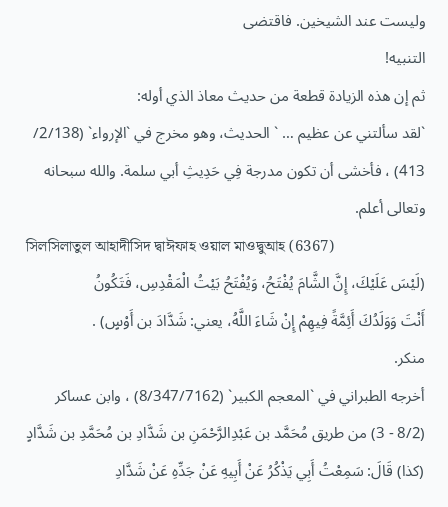وليست عند الشيخين. فاقتضى
التنبيه!
ثم إن هذه الزيادة قطعة من حديث معاذ الذي أوله:
`لقد سألتني عن عظيم … ` الحديث، وهو مخرج في `الإرواء` (2/138/
413) ، فأخشى أن تكون مدرجة فِي حَدِيثِ أبي سلمة. والله سبحانه وتعالى أعلم.
সিলসিলাতুল আহাদীসিদ দ্বাঈফাহ ওয়াল মাওদ্বুআহ (6367)
(لَيْسَ عَلَيْكَ، إِنَّ الشَّامَ يُفْتَحُ، وَيُفْتَحُ بَيْتُ الْمَقْدِسِ، فَتَكُونُ
أَنْتَ وَوَلَدُكَ أَئِمَّةً فِيهِمْ إِنْ شَاءَ اللَّهُ، يعني: شَدَّادَ بن أَوْسٍ) .
منكر.
أخرجه الطبراني في `المعجم الكبير` (8/347/7162) ، وابن عساكر
(8/2 - 3) من طريق مُحَمَّد بن عَبْدِالرَّحْمَنِ بن شَدَّادِ بن مُحَمَّدِ بن شَدَّادٍ
(كذا) قَالَ: سَمِعْتُ أَبِي يَذْكُرُ عَنْ أَبِيهِ عَنْ جَدِّهِ عَنْ شَدَّادِ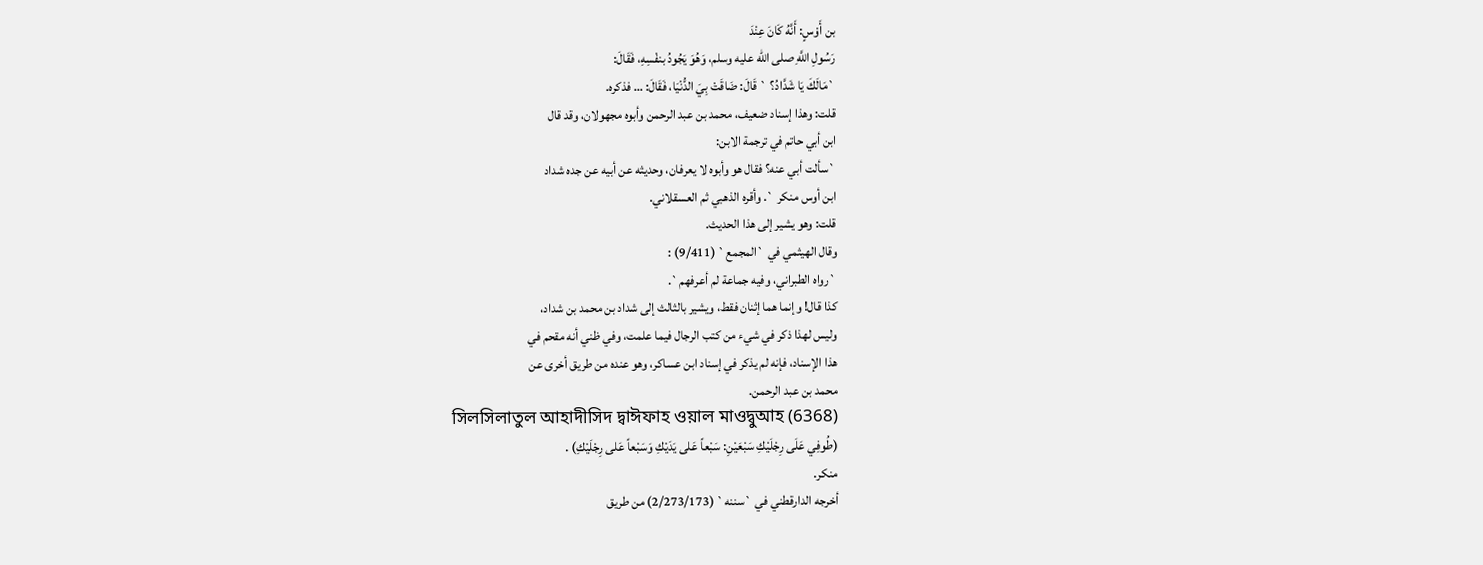بن أَوْسٍ: أَنَّهُ كَانَ عِنْدَ
رَسُولِ اللَّهِ صلى الله عليه وسلم، وَهُوَ يَجُودُ بنفْسِهِ، فَقَالَ:
`مَالَكَ يَا شَدَّادُ؟ ` قَالَ: ضَاقَتْ بِيَ الدُّنْيَا، فَقَالَ: … فذكره.
قلت: وهذا إسناد ضعيف، محمد بن عبد الرحمن وأبوه مجهولان، وقد قال
ابن أبي حاتم في ترجمة الابن:
`سألت أبي عنه؟ فقال هو وأبوه لا يعرفان، وحديثه عن أبيه عن جده شداد
ابن أوس منكر `. وأقره الذهبي ثم العسقلاني.
قلت: وهو يشير إلى هذا الحديث.
وقال الهيثمي في `المجمع` (9/411) :
`رواه الطبراني، وفيه جماعة لم أعرفهم`.
كذا قال! وإنما هما إثنان فقط، ويشير بالثالث إلى شداد بن محمد بن شداد،
وليس لهذا ذكر في شيء من كتب الرجال فيما علمت، وفي ظني أنه مقحم في
هذا الإسناد، فإنه لم يذكر في إسناد ابن عساكر، وهو عنده من طريق أخرى عن
محمد بن عبد الرحمن.
সিলসিলাতুল আহাদীসিদ দ্বাঈফাহ ওয়াল মাওদ্বুআহ (6368)
(طُوفِي عَلَى رِجْلَيْكِ سَبْعَيْنِ: سَبْعاً عَلى يَدَيْكِ وَسَبْعاً عَلى رِجْلَيْكِ) .
منكر.
أخرجه الدارقطني في `سننه` (2/273/173) من طريق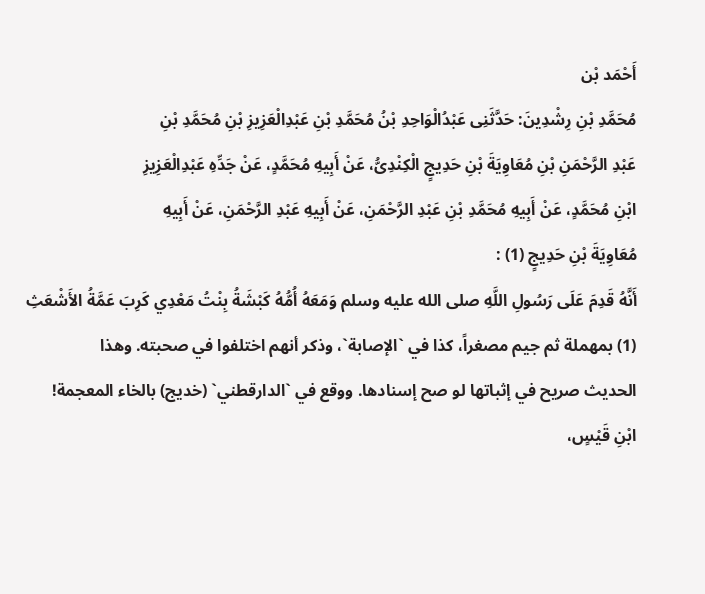أَحْمَد بْن
مُحَمَّدِ بْنِ رِشْدِينَ: حَدَّثَنِى عَبْدُالْوَاحِدِ بْنُ مُحَمَّدِ بْنِ عَبْدِالْعَزِيزِ بْنِ مُحَمَّدِ بْنِ
عَبْدِ الرَّحْمَنِ بْنِ مُعَاوِيَةَ بْنِ حَدِيجٍ الْكِنْدِىُّ، عَنْ أَبِيهِ مُحَمَّدٍ، عَنْ جَدِّهِ عَبْدِالْعَزِيزِ
ابْنِ مُحَمَّدٍ، عَنْ أَبِيهِ مُحَمَّدِ بْنِ عَبْدِ الرَّحْمَنِ، عَنْ أَبِيهِ عَبْدِ الرَّحْمَنِ، عَنْ أَبِيهِ
مُعَاوِيَةَ بْنِ حَدِيجٍ (1) :
أَنَّهُ قَدِمَ عَلَى رَسُولِ اللَّهِ صلى الله عليه وسلم وَمَعَهُ أُمُّهُ كَبْشَةُ بِنْتُ مَعْدِي كَرِبَ عَمَّةُ الأَشْعَثِ
(1) بمهملة ثم جيم مصغراً، كذا في `الإصابة`، وذكر أنهم اختلفوا في صحبته. وهذا
الحديث صريح في إثباتها لو صح إسنادها. ووقع في `الدارقطني` (خديج) بالخاء المعجمة!
ابْنِ قَيْسٍ،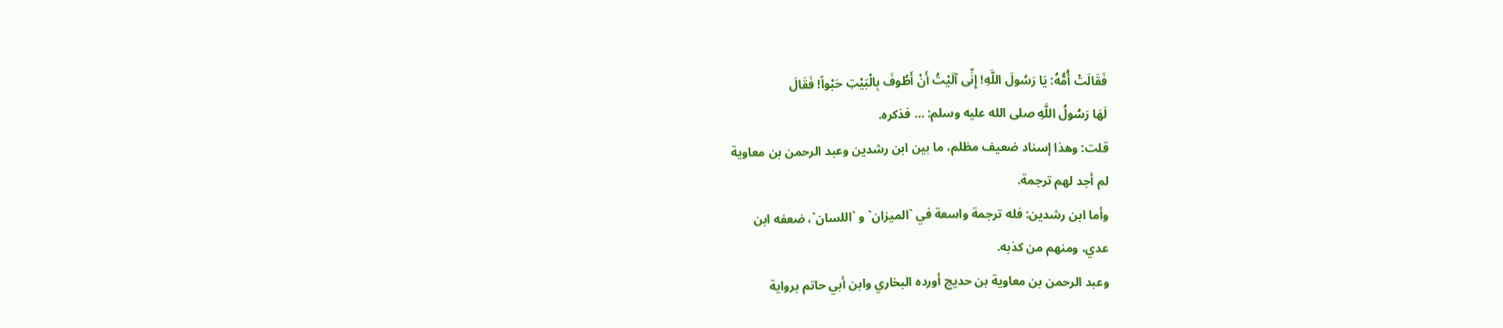فَقَالَتْ أُمُّهُ: يَا رَسُولَ اللَّهِ! إِنِّى آلَيْتُ أَنْ أَطُوفَ بِالْبَيْتِ حَبْواً! فَقَالَ
لَهَا رَسُولُ اللَّهِ صلى الله عليه وسلم: … فذكره.
قلت: وهذا إسناد ضعيف مظلم، ما بين ابن رشدين وعبد الرحمن بن معاوية
لم أجد لهم ترجمة.
وأما ابن رشدين: فله ترجمة واسعة في `الميزان` و `اللسان`، ضعفه ابن
عدي، ومنهم من كذبه.
وعبد الرحمن بن معاوية بن حديج أورده البخاري وابن أبي حاتم برواية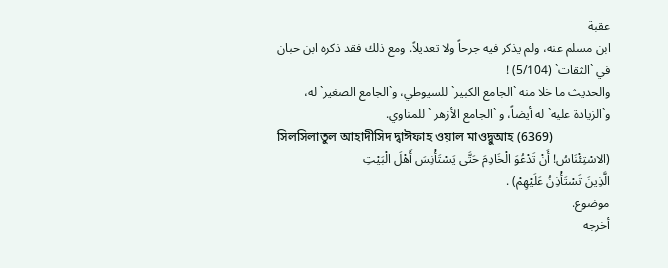عقبة
ابن مسلم عنه، ولم يذكر فيه جرحاً ولا تعديلاً. ومع ذلك فقد ذكره ابن حبان
في `الثقات` (5/104) !
والحديث ما خلا منه `الجامع الكبير` للسيوطي، و`الجامع الصغير` له،
و`الزيادة عليه` له أيضاً، و `الجامع الأزهر ` للمناوي.
সিলসিলাতুল আহাদীসিদ দ্বাঈফাহ ওয়াল মাওদ্বুআহ (6369)
(الاسْتِئْنَاسُ! أَنْ تَدْعُوَ الْخَادِمَ حَتَّى يَسْتَأْنِسَ أَهْلَ الْبَيْتِ
الَّذِينَ تَسْتَأْذِنُ عَلَيْهِمْ) .
موضوع.
أخرجه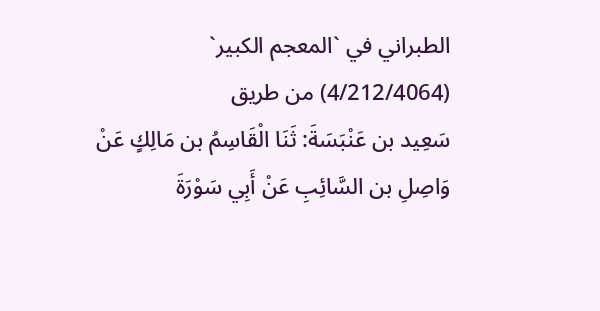الطبراني في `المعجم الكبير` (4/212/4064) من طريق
سَعِيد بن عَنْبَسَةَ: ثَنَا الْقَاسِمُ بن مَالِكٍ عَنْ وَاصِلِ بن السَّائِبِ عَنْ أَبِي سَوْرَةَ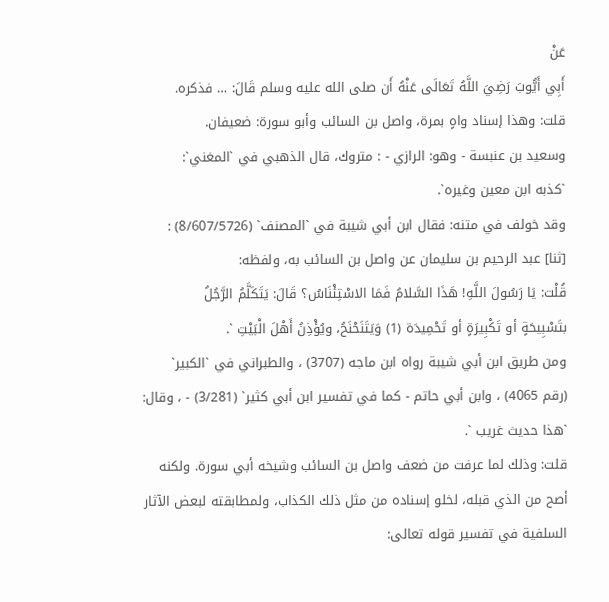عَنْ
أَبِي أَيُّوبَ رَضِيَ اللَّهُ تَعَالَى عَنْهُ أَن صلى الله عليه وسلم قَالَ: … فذكره.
قلت: وهذا إسناد واهٍ بمرة، واصل بن السائب وأبو سورة: ضعيفان.
وسعيد بن عنبسة - وهو: الرازي - : متروك، قال الذهبي في `المغني`:
`كذبه ابن معين وغيره`.
وقد خولف في متنه: فقال ابن أبي شيبة في `المصنف` (8/607/5726) :
[ثنا] عبد الرحيم بن سليمان عن واصل بن السائب به، ولفظه:
قُلْت: يَا رَسُولَ اللَّهِ! هَذَا السَّلامُ فَمَا الاسْتِئْنَاسُ؟ قَالَ: يَتَكَلَّمُ الرَّجُلُ
بتَسْبِيحَةٍ أو تَكْبِيرَةٍ أو تَحْمِيدَة (1) وَيَتَنَحْنَحُ، ويُؤْذِنُ أَهْلَ الْبَيْتِ `.
ومن طريق ابن أبي شيبة رواه ابن ماجه (3707) ، والطبراني في `الكبير`
(رقم 4065) ، وابن أبي حاتم - كما في تفسير ابن أبي كثير` (3/281) - ، وقال:
`هذا حديث غريب `.
قلت: وذلك لما عرفت من ضعف واصل بن السائب وشيخه أبي سورة. ولكنه
أصح من الذي قبله، لخلو إسناده من مثل ذلك الكذاب، ولمطابقته لبعض الآثار
السلفية في تفسير قوله تعالى: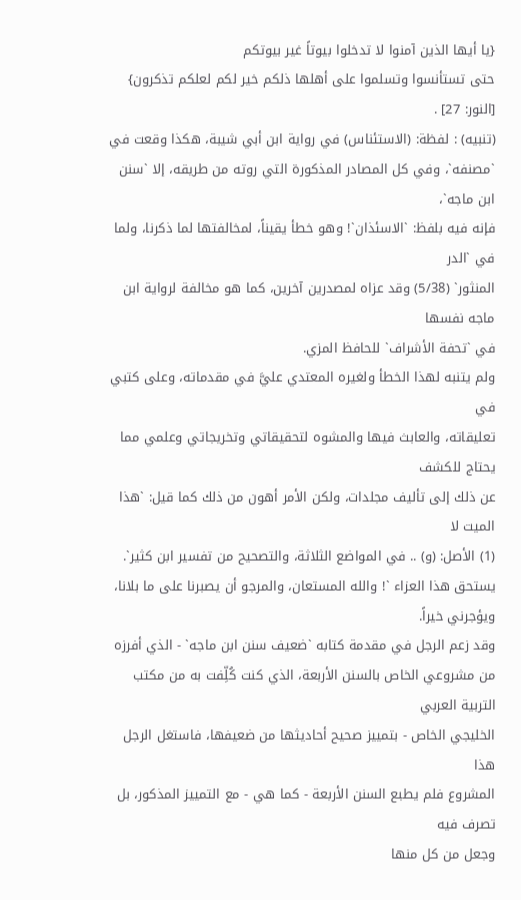{يا أيها الذين آمنوا لا تدخلوا بيوتاً غير بيوتكم
حتى تستأنسوا وتسلموا على أهلها ذلكم خير لكم لعلكم تذكرون} [النور: 27] .
(تنبيه) : لفظة: (الاستئناس) في رواية ابن أبي شيبة، هكذا وقعت في
`مصنفه`، وفي كل المصادر المذكورة التي روته من طريقه، إلا `سنن ابن ماجه`،
فإنه فيه بلفظ: `الاسئذان`! وهو خطأ يقيناً، لمخالفتها لما ذكرنا، ولما في `الدر
المنثور` (5/38) وقد عزاه لمصدرين آخرين، كما هو مخالفة لرواية ابن ماجه نفسها
في `تحفة الأشراف` للحافظ المزي.
ولم يتنبه لهذا الخطأ ولغيره المعتدي عليَّ في مقدماته، وعلى كتبي في
تعليقاته، والعابث فيها والمشوه لتحقيقاتي وتخريجاتي وعلمي مما يحتاج للكشف
عن ذلك إلى تأليف مجلدات، ولكن الأمر أهون من ذلك كما قيل: `هذا الميت لا
(1) الأصل: (و) .. في المواضع الثلاثة، والتصحيح من تفسير ابن كثير`.
يستحق هذا العزاء `! والله المستعان، والمرجو أن يصبرنا على ما بلانا، ويؤجرني خيراً.
وقد زعم الرجل في مقدمة كتابه `ضعيف سنن ابن ماجه` - الذي أفرزه
من مشروعي الخاص بالسنن الأربعة، الذي كنت كُلِّفت به من مكتب التربية العربي
الخليجي الخاص - بتمييز صحيح أحاديثها من ضعيفها، فاستغل الرجل هذا
المشروع فلم يطبع السنن الأربعة - كما هي - مع التمييز المذكور، بل تصرف فيه
وجعل من كل منها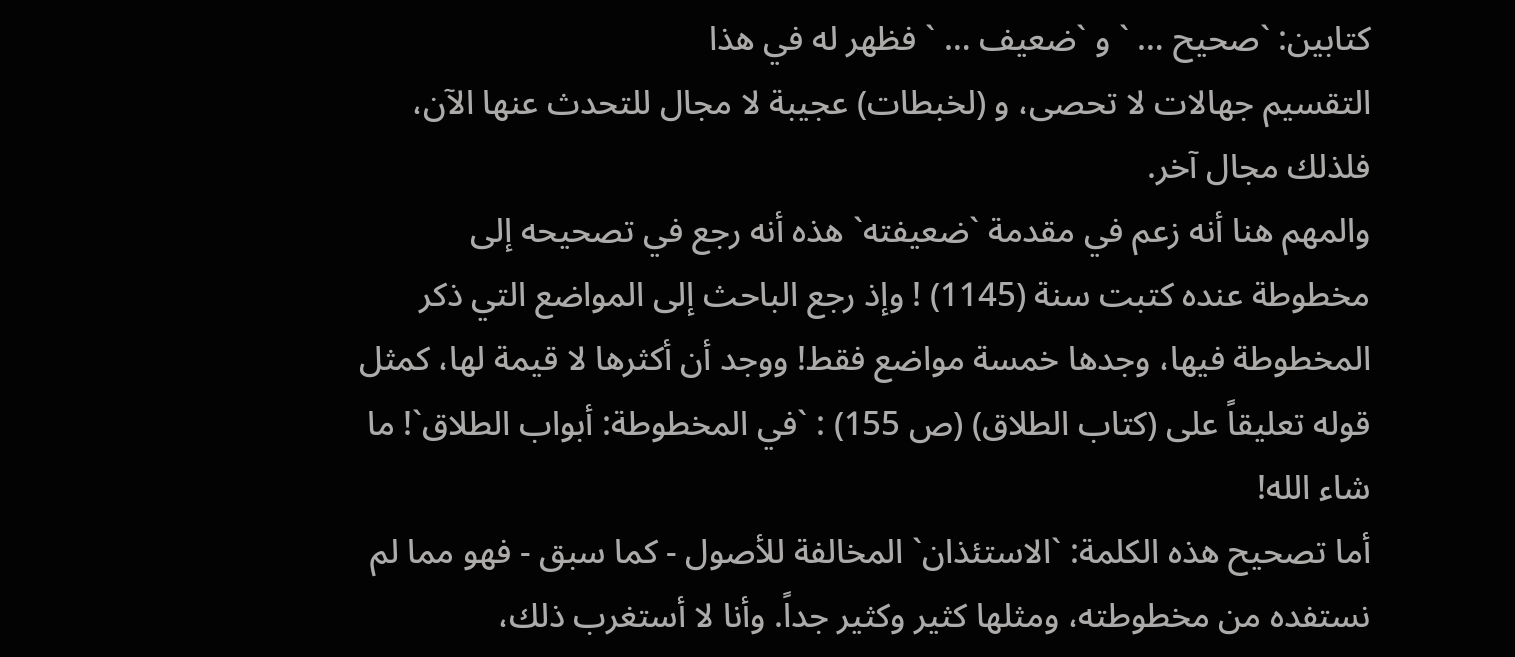كتابين: `صحيح … ` و `ضعيف … ` فظهر له في هذا
التقسيم جهالات لا تحصى، و (لخبطات) عجيبة لا مجال للتحدث عنها الآن،
فلذلك مجال آخر.
والمهم هنا أنه زعم في مقدمة `ضعيفته` هذه أنه رجع في تصحيحه إلى
مخطوطة عنده كتبت سنة (1145) ! وإذ رجع الباحث إلى المواضع التي ذكر
المخطوطة فيها، وجدها خمسة مواضع فقط! ووجد أن أكثرها لا قيمة لها، كمثل
قوله تعليقاً على (كتاب الطلاق) (ص 155) : `في المخطوطة: أبواب الطلاق`! ما
شاء الله!
أما تصحيح هذه الكلمة: `الاستئذان` المخالفة للأصول - كما سبق - فهو مما لم
نستفده من مخطوطته، ومثلها كثير وكثير جداً. وأنا لا أستغرب ذلك،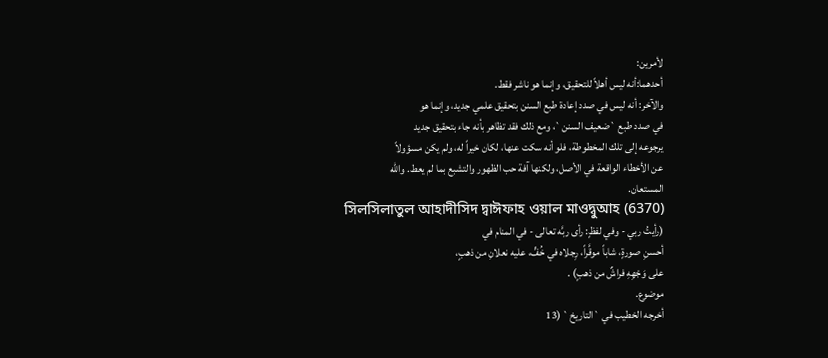لأمرين:
أحدهما:أنه ليس أهلاً للتحقيق، وإنما هو ناشر فقط.
والآخر: أنه ليس في صدد إعادة طبع السنن بتحقيق علمي جديد، وإنما هو
في صدد طبع `ضعيف السنن`، ومع ذلك فقد تظاهر بأنه جاء بتحقيق جديد
يرجوعه إلى تلك المخطوطة، فلو أنه سكت عنها، لكان خيراً له، ولم يكن مسؤولاً
عن الأخطاء الواقعة في الأصل، ولكنها آفة حب الظهور والتشبع بما لم يعط. والله
المستعان.
সিলসিলাতুল আহাদীসিদ দ্বাঈফাহ ওয়াল মাওদ্বুআহ (6370)
(رأيتُ ربي - وفي لفظٍ: رأى ربَّه تعالى - في المنام في
أحسنِ صورةٍ، شاباً موقَّراً، رِجلاه في خُفٍّ، عليه نعلانِ من ذهبٍ،
على وَجْهِهِ فراشٌ من ذهبٍ) .
موضوع.
أخرجه الخطيب في `التاريخ` (13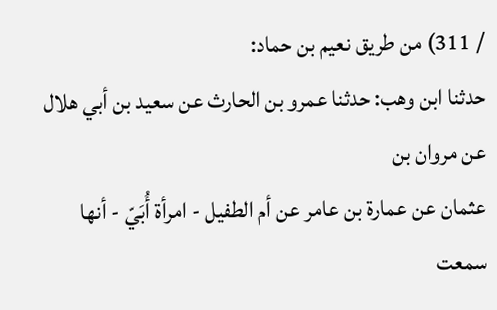/ 311) من طريق نعيم بن حماد:
حدثنا ابن وهب: حدثنا عمرو بن الحارث عن سعيد بن أبي هلال عن مروان بن
عثمان عن عمارة بن عامر عن أم الطفيل - امرأة أُبَيّ - أنها سمعت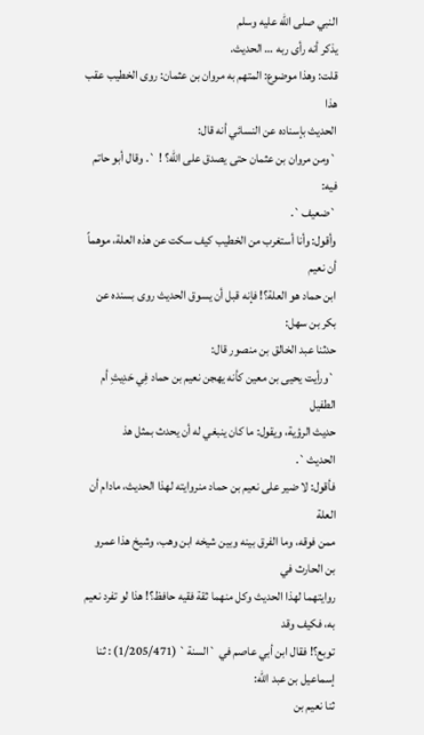النبي صلى الله عليه وسلم
يذكر أنه رأى ربه … الحديث.
قلت: وهذا موضوع: المتهم به مروان بن عثمان: روى الخطيب عقب هذا
الحديث بإسناده عن النسائي أنه قال:
`ومن مروان بن عثمان حتى يصدق على الله؟ ! `. وقال أبو حاتم فيه:
`ضعيف`.
وأقول: وأنا أستغرب من الخطيب كيف سكت عن هذه العلة، موهماً أن نعيم
ابن حماد هو العلة؟! فإنه قبل أن يسوق الحديث روى بسنده عن بكر بن سهل:
حدثنا عبد الخالق بن منصور قال:
`ورأيت يحيى بن معين كأنه يهجن نعيم بن حماد فِي حَدِيثِ أم الطفيل
حديث الرؤية، ويقول: ما كان ينبغي له أن يحدث بمثل هذ الحديث`.
فأقول: لا ضير على نعيم بن حماد منروايته لهذا الحديث، مادام أن العلة
ممن فوقه، وما الفرق بينه وبين شيخه ابن وهب، وشيخ هذا عمرو بن الحارث في
روايتهما لهذا الحديث وكل منهما ثقة فقيه حافظ؟! هذا لو تفرد نعيم به، فكيف وقد
توبع؟! فقال ابن أبي عاصم في `السنة` (1/205/471) : ثنا إسماعيل بن عبد الله:
ثنا نعيم بن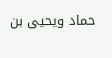حماد ويحيى بن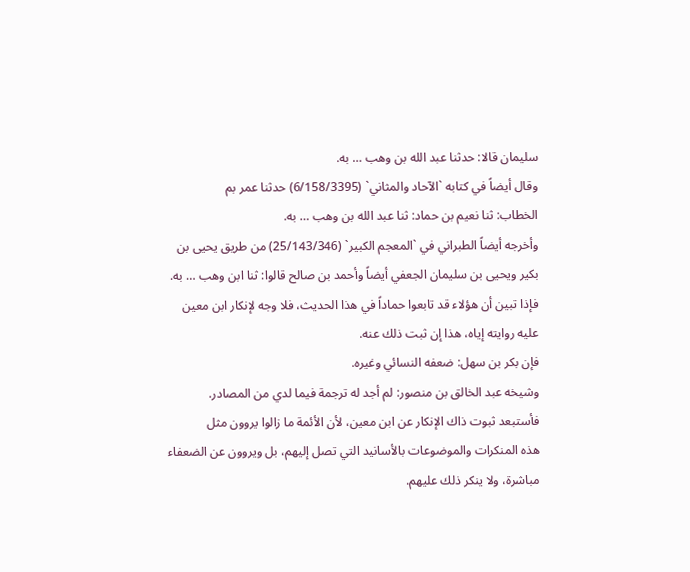سليمان قالا: حدثنا عبد الله بن وهب … به.
وقال أيضاً في كتابه `الآحاد والمثاني` (6/158/3395) حدثنا عمر بم
الخطاب: ثنا نعيم بن حماد: ثنا عبد الله بن وهب … به.
وأخرجه أيضاً الطبراني في `المعجم الكبير` (25/143/346) من طريق يحيى بن
بكير ويحيى بن سليمان الجعفي أيضاً وأحمد بن صالح قالوا: ثنا ابن وهب … به.
فإذا تبين أن هؤلاء قد تابعوا حماداً في هذا الحديث، فلا وجه لإنكار ابن معين
عليه روايته إياه، هذا إن ثبت ذلك عنه.
فإن بكر بن سهل: ضعفه النسائي وغيره.
وشيخه عبد الخالق بن منصور: لم أجد له ترجمة فيما لدي من المصادر.
فأستبعد ثبوت ذاك الإنكار عن ابن معين، لأن الأئمة ما زالوا يروون مثل
هذه المنكرات والموضوعات بالأسانيد التي تصل إليهم، بل ويروون عن الضعفاء
مباشرة، ولا ينكر ذلك عليهم.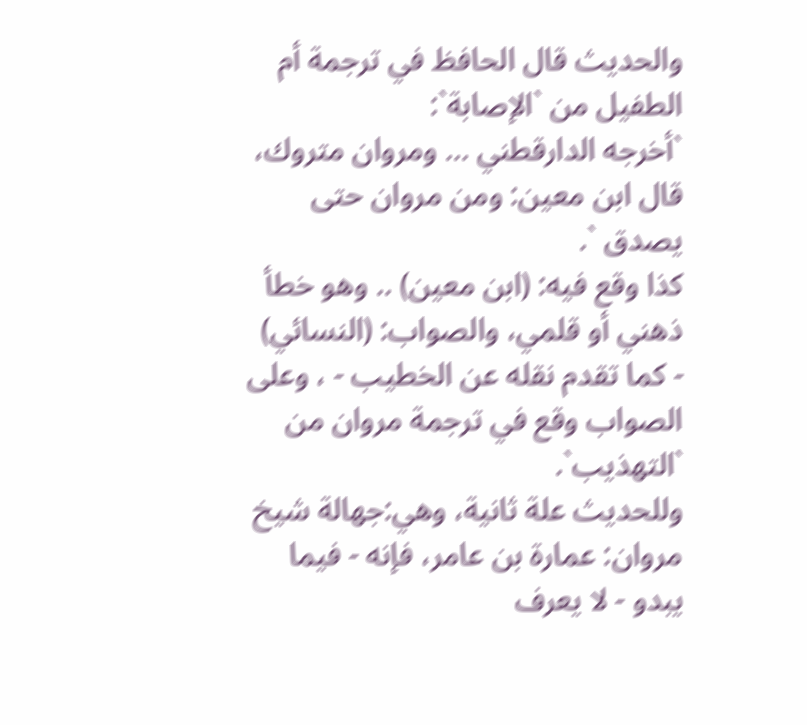والحديث قال الحافظ في ترجمة أم الطفيل من `الإصابة`:
`أخرجه الدارقطني … ومروان متروك، قال ابن معين: ومن مروان حتى
يصدق `.
كذا وقع فيه: (ابن معين) .. وهو خطأ ذهني أو قلمي، والصواب: (النسائي)
- كما تقدم نقله عن الخطيب - ، وعلى الصواب وقع في ترجمة مروان من `التهذيب`.
وللحديث علة ثانية، وهي:جهالة شيخ مروان: عمارة بن عامر، فإنه - فيما
يبدو - لا يعرف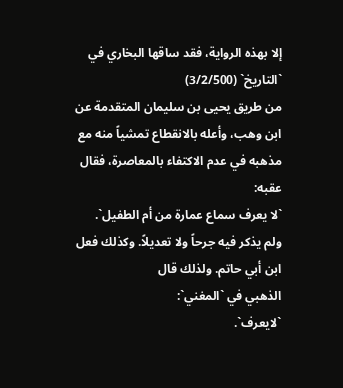إلا بهذه الرواية، فقد ساقها البخاري في `التاريخ` (3/2/500)
من طريق يحيى بن سليمان المتقدمة عن ابن وهب، وأعله بالانقطاع تمشياً منه مع
مذهبه في عدم الاكتفاء بالمعاصرة، فقال عقبه:
`لا يعرف سماع عمارة من أم الطفيل`.
ولم يذكر فيه جرحاً ولا تعديلاً. وكذلك فعل ابن أبي حاتم. ولذلك قال
الذهبي في `المغني`:
`لايعرف`.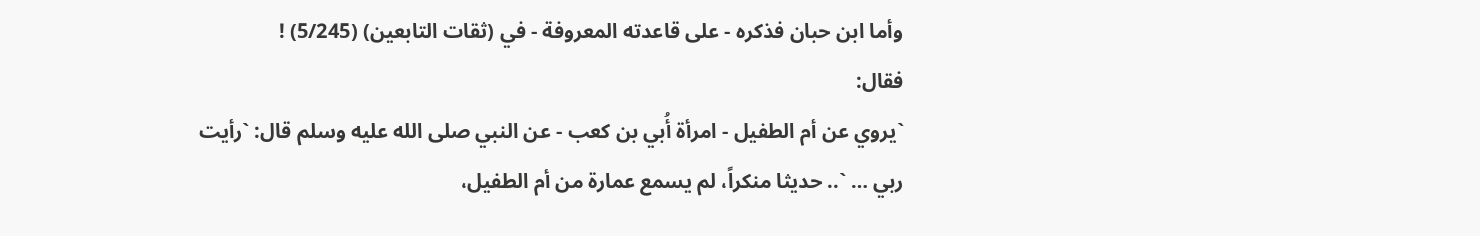وأما ابن حبان فذكره - على قاعدته المعروفة - في (ثقات التابعين) (5/245) !
فقال:
`يروي عن أم الطفيل - امرأة أُبي بن كعب - عن النبي صلى الله عليه وسلم قال: `رأيت
ربي … `.. حديثا منكراً، لم يسمع عمارة من أم الطفيل،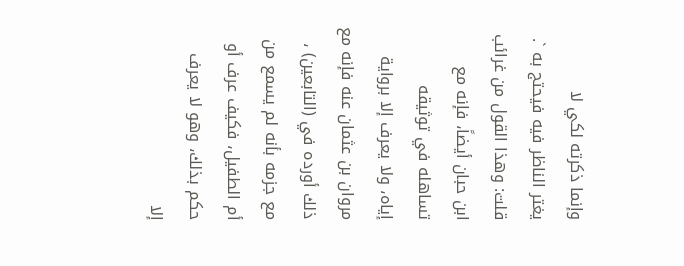وإنما ذكرته لكي لا
يغتر الناظر فيه فيحتج به `.
قلت: وهذا القول من غرائب ابن حبان أيضاً، فإنه مع تساهله في توثيقه
إياه، ولا يعرف إلا برواية مروان بن عثمان عنه فإنه مع ذلك أورده في (التابعين) ،
مع جزمه بأنه لم يسمع من أم الطفيل، فكيف عرف أو حكم بذلك، وهو لا يعرف
إلا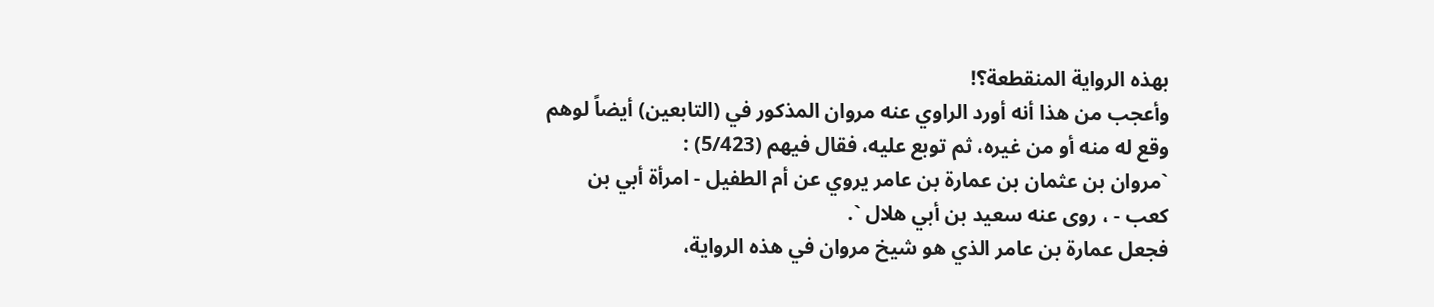بهذه الرواية المنقطعة؟!
وأعجب من هذا أنه أورد الراوي عنه مروان المذكور في (التابعين) أيضاً لوهم
وقع له منه أو من غيره، ثم توبع عليه، فقال فيهم (5/423) :
`مروان بن عثمان بن عمارة بن عامر يروي عن أم الطفيل - امرأة أبي بن
كعب - ، روى عنه سعيد بن أبي هلال `.
فجعل عمارة بن عامر الذي هو شيخ مروان في هذه الرواية،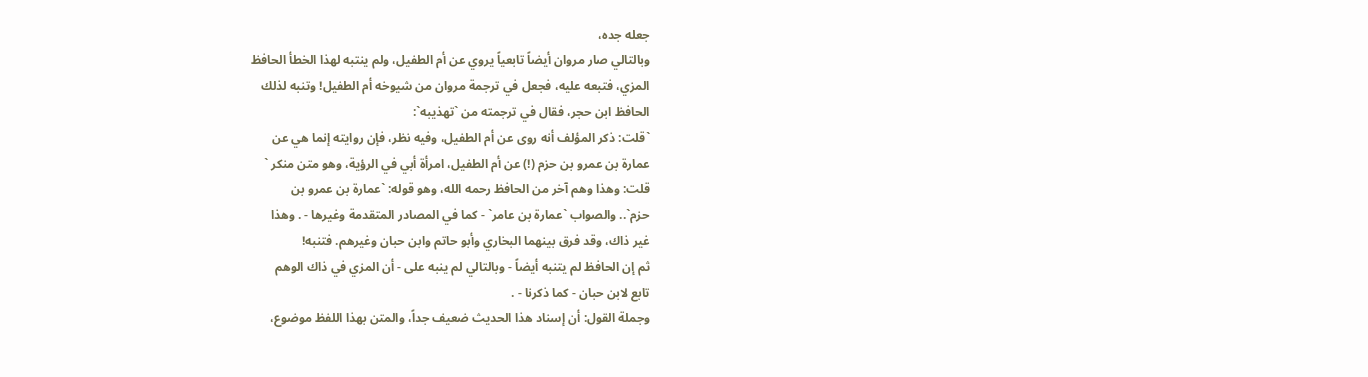جعله جده،
وبالتالي صار مروان أيضاً تابعياً يروي عن أم الطفيل، ولم ينتبه لهذا الخطأ الحافظ
المزي، فتبعه عليه، فجعل في ترجمة مروان من شيوخه أم الطفيل! وتنبه لذلك
الحافظ ابن حجر، فقال في ترجمته من `تهذيبه`:
`قلت: ذكر المؤلف أنه روى عن أم الطفيل، وفيه نظر، فإن روايته إنما هي عن
عمارة بن عمرو بن حزم (!) عن أم الطفيل، امرأة أبي في الرؤية، وهو متن منكر `
قلت: وهذا وهم آخر من الحافظ رحمه الله، وهو قوله: `عمارة بن عمرو بن
حزم`.. والصواب `عمارة بن عامر` - كما في المصادر المتقدمة وغيرها - . وهذا
غير ذاك، وقد فرق بينهما البخاري وأبو حاتم وابن حبان وغيرهم. فتنبه!
ثم إن الحافظ لم يتنبه أيضاً - وبالتالي لم ينبه على - أن المزي في ذاك الوهم
تابع لابن حبان - كما ذكرنا - .
وجملة القول: أن إسناد هذا الحديث ضعيف جداً، والمتن بهذا اللفظ موضوع،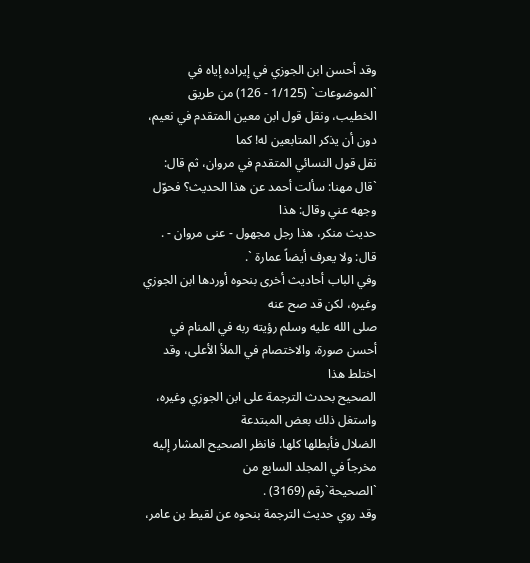وقد أحسن ابن الجوزي في إيراده إياه في `الموضوعات` (1/125 - 126) من طريق
الخطيب، ونقل قول ابن معين المتقدم في نعيم، دون أن يذكر المتابعين له! كما
نقل قول النسائي المتقدم في مروان، ثم قال:
`قال مهنا: سألت أحمد عن هذا الحديث؟ فحوّل وجهه عني وقال: هذا
حديث منكر، هذا رجل مجهول - عنى مروان - . قال: ولا يعرف أيضاً عمارة `.
وفي الباب أحاديث أخرى بنحوه أوردها ابن الجوزي وغيره، لكن قد صح عنه
صلى الله عليه وسلم رؤيته ربه في المنام في أحسن صورة، والاختصام في الملأ الأعلى، وقد اختلط هذا
الصحيح بحدث الترجمة على ابن الجوزي وغيره، واستغل ذلك بعض المبتدعة
الضلال فأبطلها كلها. فانظر الصحيح المشار إليه مخرجاً في المجلد السابع من
`الصحيحة`رقم (3169) .
وقد روي حديث الترجمة بنحوه عن لقيط بن عامر،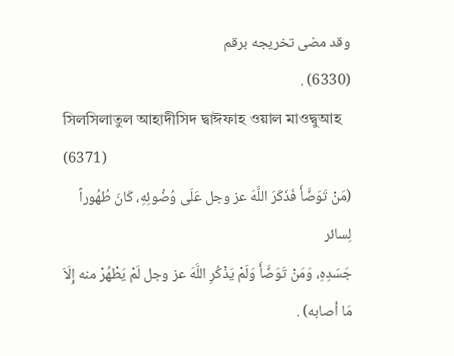وقد مضى تخريجه برقم
(6330) .
সিলসিলাতুল আহাদীসিদ দ্বাঈফাহ ওয়াল মাওদ্বুআহ (6371)
(مَنْ تَوَضَّأَ فَذَكَرَ اللَّهَ عز وجل عَلَى وُضُوئِهِ، كَانَ طُهُوراً لِسائر
جَسَدِهِ، وَمَنْ تَوَضَّأَ وَلَمْ يَذْكُرِ اللَّهَ عز وجل لَمْ يَطْهُرْ منه إِلَاّ مَا أصابه) .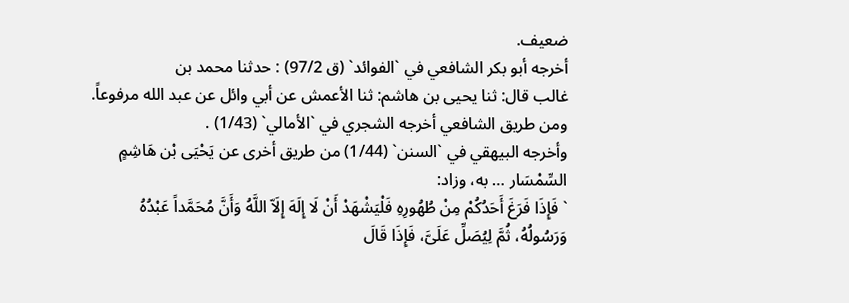ضعيف.
أخرجه أبو بكر الشافعي في `الفوائد` (ق 97/2) : حدثنا محمد بن
غالب قال: ثنا يحيى بن هاشم: ثنا الأعمش عن أبي وائل عن عبد الله مرفوعاً.
ومن طريق الشافعي أخرجه الشجري في `الأمالي` (1/43) .
وأخرجه البيهقي في `السنن` (1/44) من طريق أخرى عن يَحْيَى بْن هَاشِمٍ
السِّمْسَار … به، وزاد:
` فَإِذَا فَرَغَ أَحَدُكُمْ مِنْ طُهُورِهِ فَلْيَشْهَدْ أَنْ لَا إِلَهَ إِلَاّ اللَّهُ وَأَنَّ مُحَمَّداً عَبْدُهُ
وَرَسُولُهُ، ثُمَّ لِيُصَلِّ عَلَىَّ، فَإِذَا قَالَ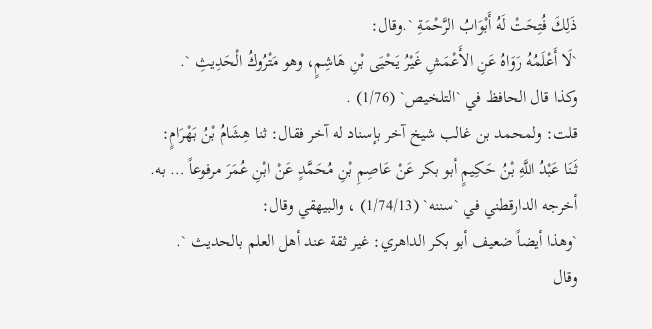ذَلِكَ فُتِحَتْ لَهُ أَبْوَابُ الرَّحْمَةِ `.وقال:
`لَا أَعْلَمُهُ رَوَاهُ عَنِ الأَعْمَشِ غَيْرُ يَحْيَى بْنِ هَاشِمٍ، وهو مَتْرُوكُ الْحَدِيثِ `.
وكذا قال الحافظ في `التلخيص` (1/76) .
قلت: ولمحمد بن غالب شيخ آخر بإسناد له آخر فقال: ثنا هِشَامُ بْنُ بَهْرَامٍ:
ثَنَا عَبْدُ اللَّهِ بْنُ حَكِيمٍ أبو بكر عَنْ عَاصِمِ بْنِ مُحَمَّدٍ عَنْ ابْنِ عُمَرَ مرفوعاً … به.
أخرجه الدارقطني في `سننه` (1/74/13) ، والبيهقي وقال:
`وهذا أيضاً ضعيف أبو بكر الداهري: غير ثقة عند أهل العلم بالحديث `.
وقال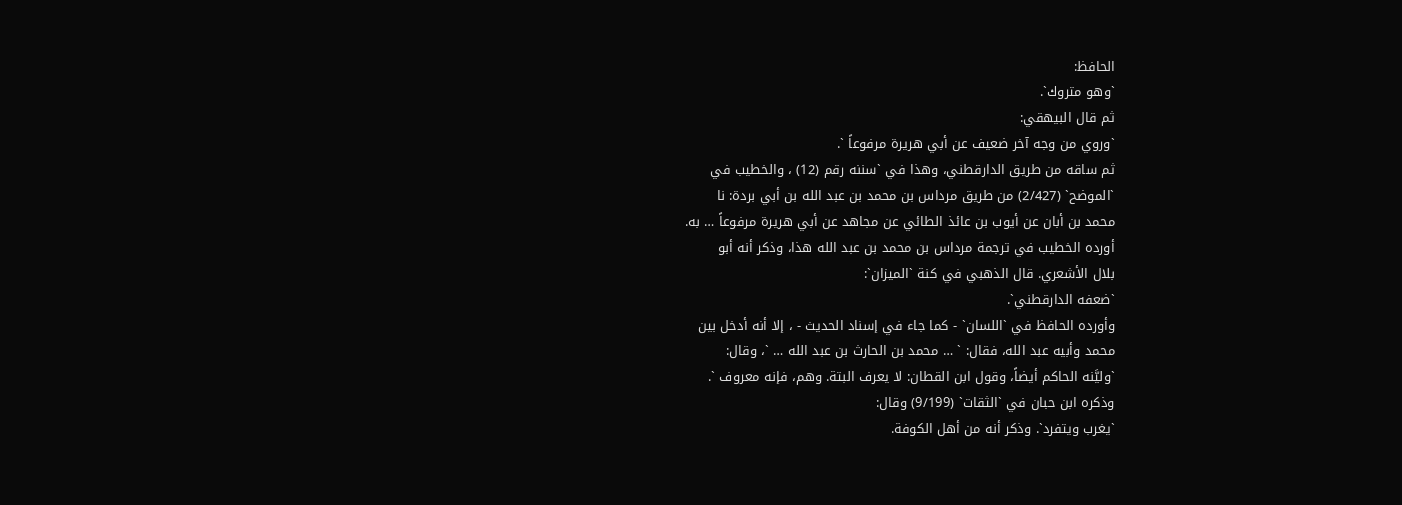الحافظ:
`وهو متروك`.
ثم قال البيهقي:
`وروي من وجه آخر ضعيف عن أبي هريرة مرفوعاً `.
ثم ساقه من طريق الدارقطني، وهذا في `سننه رقم (12) ، والخطيب في
`الموضح` (2/427) من طريق مرداس بن محمد بن عبد الله بن أبي بردة: نا
محمد بن أبان عن أيوب بن عائذ الطائي عن مجاهد عن أبي هريرة مرفوعاً … به.
أورده الخطيب في ترجمة مرداس بن محمد بن عبد الله هذا، وذكر أنه أبو
بلال الأشعري. قال الذهبي في كنة `الميزان`:
`ضعفه الدارقطني`.
وأورده الحافظ في `اللسان` - كما جاء في إسناد الحديث - ، إلا أنه أدخل بين
محمد وأبيه عبد الله، فقال: ` … محمد بن الحارث بن عبد الله … `، وقال:
`وليَّنه الحاكم أيضاً، وقول ابن القطان: لا يعرف البتة. وهم، فإنه معروف `.
وذكره ابن حبان في `الثقات` (9/199) وقال:
`يغرب ويتفرد`. وذكر أنه من أهل الكوفة.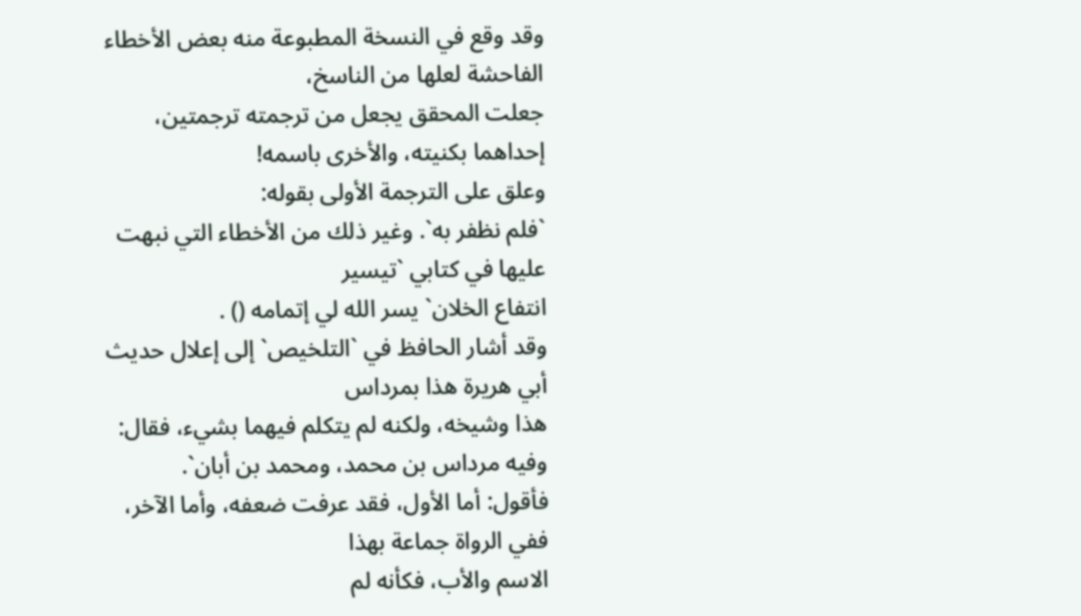وقد وقع في النسخة المطبوعة منه بعض الأخطاء الفاحشة لعلها من الناسخ،
جعلت المحقق يجعل من ترجمته ترجمتين، إحداهما بكنيته، والأخرى باسمه!
وعلق على الترجمة الأولى بقوله:
`فلم نظفر به`. وغير ذلك من الأخطاء التي نبهت عليها في كتابي `تيسير
انتفاع الخلان` يسر الله لي إتمامه () .
وقد أشار الحافظ في `التلخيص` إلى إعلال حديث أبي هريرة هذا بمرداس
هذا وشيخه، ولكنه لم يتكلم فيهما بشيء، فقال:
وفيه مرداس بن محمد، ومحمد بن أبان`.
فأقول: أما الأول، فقد عرفت ضعفه، وأما الآخر، ففي الرواة جماعة بهذا
الاسم والأب، فكأنه لم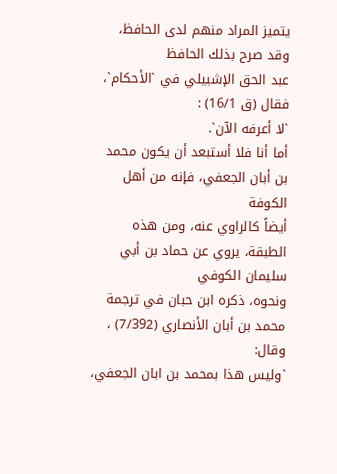يتميز المراد منهم لدى الحافظ، وقد صرح بذلك الحافظ
عبد الحق الإشبيلي في `الأحكام`، فقال (ق 16/1) :
`لا أعرفه الآن`.
أما أنا فلا أستبعد أن يكون محمد بن أبان الجعفي، فإنه من أهل الكوفة
أيضاً كالراوي عنه، ومن هذه الطبقة، يروي عن حماد بن أبي سليمان الكوفي
ونحوه، ذكره ابن حبان في ترجمة محمد بن أبان الأنصاري (7/392) ، وقال:
`وليس هذا بمحمد بن ابان الجعفي،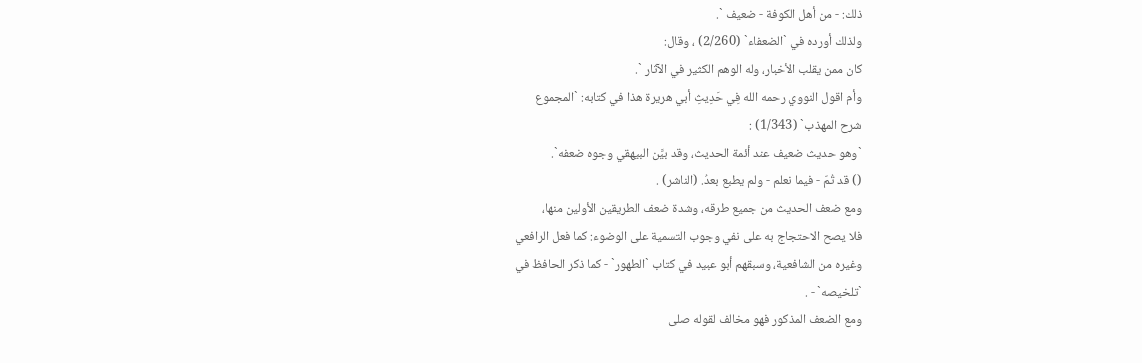ذلك: - من أهل الكوفة - ضعيف `.
ولذلك أورده في `الضعفاء` (2/260) ، وقال:
كان ممن يقلب الأخبار، وله الوهم الكثير في الآثار `.
وأم اقول النووي رحمه الله فِي حَدِيثِ أبي هريرة هذا في كتابه: `المجموع
شرح المهذب` (1/343) :
`وهو حديث ضعيف عند أئمة الحديث، وقد بيَّن البيهقي وجوه ضعفه`.
() قد تُمّ - فيما نعلم - ولم يطبع بعدُ. (الناشر) .
ومع ضعف الحديث من جميع طرقه، وشدة ضعف الطريقين الأولين منها،
فلا يصح الاحتجاج به على نفي وجوب التسمية على الوضوء: كما فعل الرافعي
وغيره من الشافعية، وسبقهم أبو عبيد في كتاب `الطهور` - كما ذكر الحافظ في
`تلخيصه` - .
ومع الضعف المذكور فهو مخالف لقوله صلى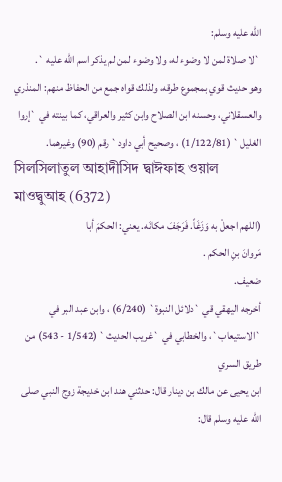الله عليه وسلم:
`لا صلاة لمن لا وضوء له، ولا وضوء لمن لم يذكر اسم الله عليه `.
وهو حديث قوي بمجموع طرقه، ولذلك قواه جمع من الحفاظ منهم: المنذري
والعسقلاني، وحسنه ابن الصلاح وابن كثير والعراقي، كما بينته في `إروا
الغليل` (1/122/81) ، وصحيح أبي داود` رقم (90) وغيرهما.
সিলসিলাতুল আহাদীসিদ দ্বাঈফাহ ওয়াল মাওদ্বুআহ (6372)
(اللهم اجعلْ به وَزَغَاً. فَرَجَفَ مكانَه. يعني: الحكمَ أبا
مَروانَ بنِ الحكم .
ضعيف.
أخرجه اليهقي قي `دلائل النبوة` (6/240) ، وابن عبد البر في
`الاستيعاب`، والخطابي في `غريب الحديث` (1/542 - 543) من طريق السري
ابن يحيى عن مالك بن دينار قال: حدثني هند ابن خديجة زوج النبي صلى الله عليه وسلم قال: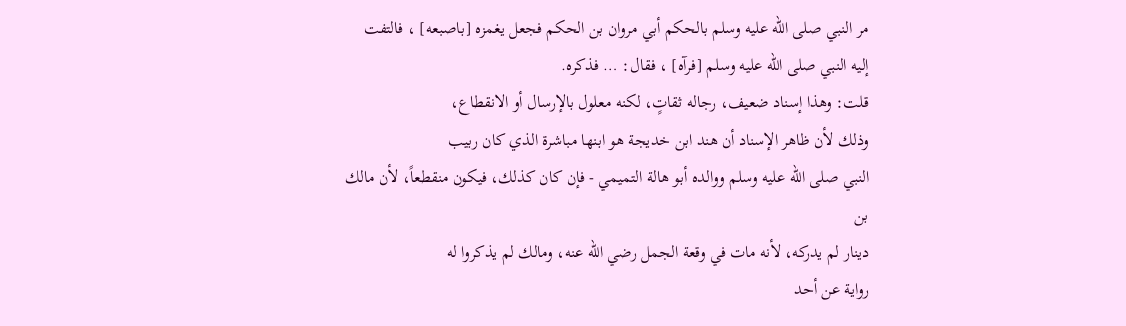مر النبي صلى الله عليه وسلم بالحكم أبي مروان بن الحكم فجعل يغمزه [باصبعه] ، فالتفت
إليه النبي صلى الله عليه وسلم [فرآه] ، فقال: … فذكره.
قلت: وهذا إسناد ضعيف، رجاله ثقاتٍ، لكنه معلول بالإرسال أو الانقطاع،
وذلك لأن ظاهر الإسناد أن هند ابن خديجة هو ابنها مباشرة الذي كان ربيب
النبي صلى الله عليه وسلم ووالده أبو هالة التميمي - فإن كان كذلك، فيكون منقطعاً، لأن مالك بن
دينار لم يدركه، لأنه مات في وقعة الجمل رضي الله عنه، ومالك لم يذكروا له
رواية عن أحد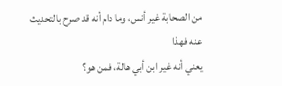من الصحابة غير أنس، وما دام أنه قد صرح بالتحديث عنه فهذا
يعني أنه غير ابن أبي هالة، فمن هو؟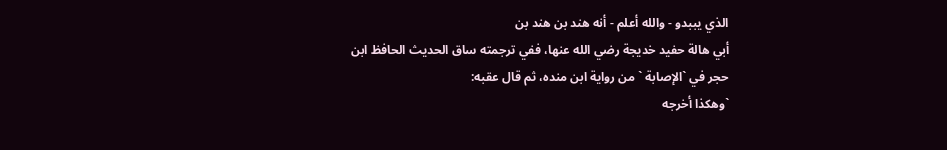الذي يببدو - والله أعلم - أنه هند بن هند بن
أبي هالة حفيد خديجة رضي الله عنها، ففي ترجمته ساق الحديث الحافظ ابن
حجر في `الإصابة ` من رواية ابن منده، ثم قال عقبه:
`وهكذا أخرجه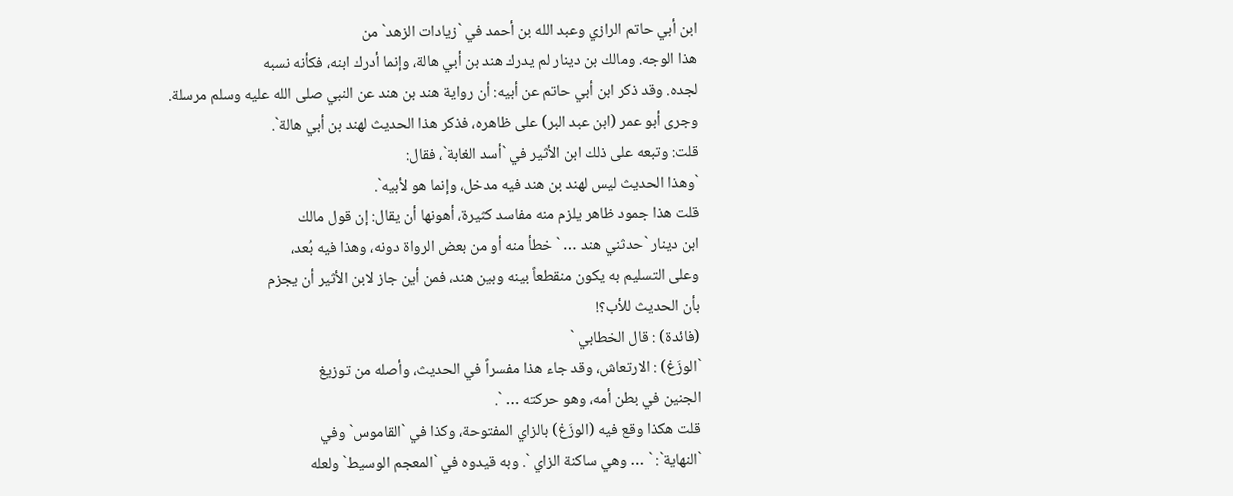ابن أبي حاتم الرازي وعبد الله بن أحمد في `زيادات الزهد` من
هذا الوجه. ومالك بن دينار لم يدرك هند بن أبي هالة، وإنما أدرك ابنه، فكأنه نسبه
لجده. وقد ذكر ابن أبي حاتم عن أبيه: أن رواية هند بن هند عن النبي صلى الله عليه وسلم مرسلة.
وجرى أبو عمر (ابن عبد البر) على ظاهره، فذكر هذا الحديث لهند بن أبي هالة`.
قلت: وتبعه على ذلك ابن الأثير في `أسد الغابة`، فقال:
`وهذا الحديث ليس لهند بن هند فيه مدخل، وإنما هو لأبيه`.
قلت هذا جمود ظاهر يلزم منه مفاسد كثيرة، أهونها أن يقال: إن قول مالك
ابن دينار `حدثني هند … ` خطأ منه أو من بعض الرواة دونه، وهذا فيه بُعد،
وعلى التسليم به يكون منقطعاً بينه وبين هند، فمن أين جاز لابن الأثير أن يجزم
بأن الحديث للأب؟!
(فائدة) : قال الخطابي `
`الوزَغ) : الارتعاش، وقد جاء هذا مفسراً في الحديث، وأصله من توزيغ
الجنين في بطن أمه، وهو حركته … `.
قلت هكذا وقع فيه (الوزَغ) بالزاي المفتوحة، وكذا في `القاموس` وفي
`النهاية`: ` … وهي ساكنة الزاي `. وبه قيدوه في `المعجم الوسيط` ولعله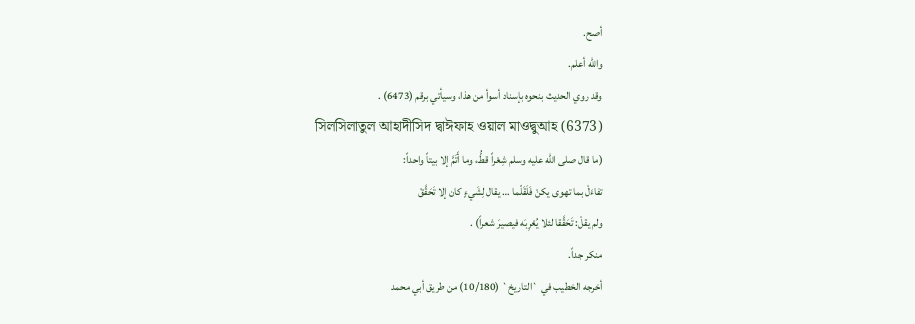أصح.
والله أعلم.
وقد روي الحديث بنحوه بإسناد أسوأ من هذا، وسيأتي برقم (6473) .
সিলসিলাতুল আহাদীসিদ দ্বাঈফাহ ওয়াল মাওদ্বুআহ (6373)
(ما قال صلى الله عليه وسلم شِعْراً قطُّ، وما أَتَمَّ إلا بيتاً واحداً:
تفاءَلْ بما تهوى يكنْ فَلَقَلّما … يقال لِشَيءٍ كان إلا تَحَقَّقْ
ولم يقلْ: تَحَقَّقا لئلا يُعْرِبَه فيصيرَ شعراً) .
منكر جداً.
أخرجه الخطيب في `التاريخ` (10/180) من طريق أبي محمد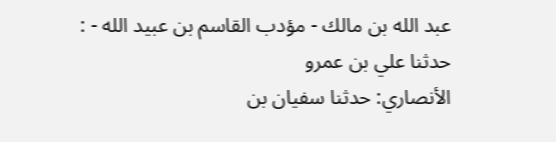عبد الله بن مالك - مؤدب القاسم بن عبيد الله - : حدثنا علي بن عمرو
الأنصاري: حدثنا سفيان بن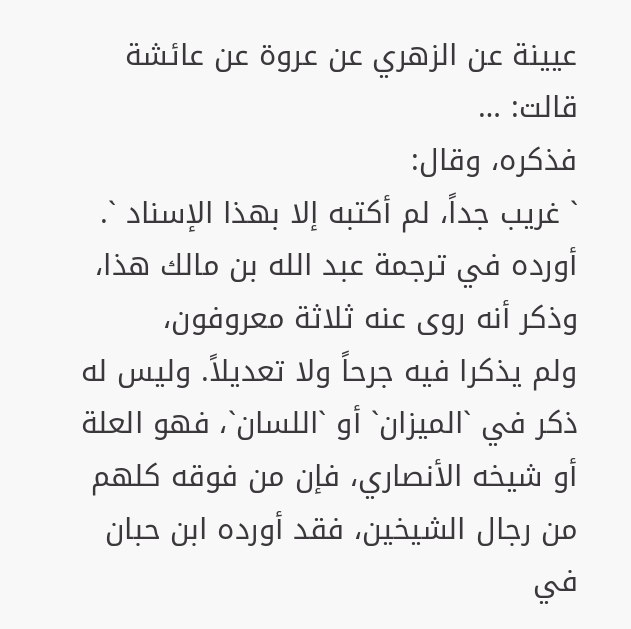عيينة عن الزهري عن عروة عن عائشة قالت: …
فذكره، وقال:
` غريب جداً، لم أكتبه إلا بهذا الإسناد `.
أورده في ترجمة عبد الله بن مالك هذا، وذكر أنه روى عنه ثلاثة معروفون،
ولم يذكرا فيه جرحاً ولا تعديلاً. وليس له ذكر في `الميزان` أو `اللسان`، فهو العلة
أو شيخه الأنصاري، فإن من فوقه كلهم من رجال الشيخين، فقد أورده ابن حبان
في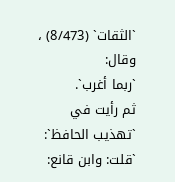`الثقات` (8/473) ، وقال:
`ربما أغرب`.
ثم رأيت في `تهذيب الحافظ`:
`قلت: وابن قانع: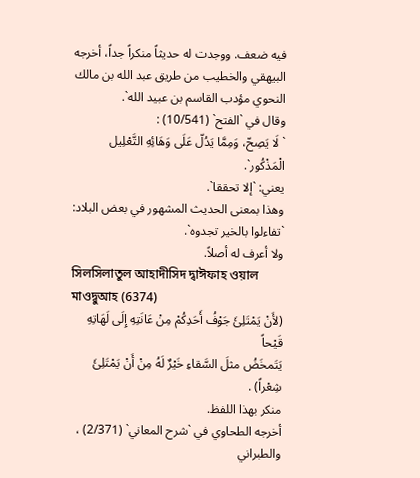فيه ضعف. ووجدت له حديثاً منكراً جداً، أخرجه
البيهقي والخطيب من طريق عبد الله بن مالك النحوي مؤدب القاسم بن عبيد الله`.
وقال في `الفتح` (10/541) :
` لَا يَصِحّ، وَمِمَّا يَدُلّ عَلَى وَهَائِهِ التَّعْلِيل الْمَذْكُور`.
يعني: `إلا تحققا`.
وهذا بمعنى الحديث المشهور في بعض البلاد:
`تفاءلوا بالخير تجدوه`.
ولا أعرف له أصلاً.
সিলসিলাতুল আহাদীসিদ দ্বাঈফাহ ওয়াল মাওদ্বুআহ (6374)
(لأَنْ يَمْتَلِئَ جَوْفُ أَحَدِكُمْ مِنْ عَانَتِهِ إِلَى لَهَاتِهِ قَيْحاً
يَتَمخَضُ مثلَ السَّقاءِ خَيْرٌ لَهُ مِنْ أَنْ يَمْتَلِئَ شِعْراً) .
منكر بهذا اللفظ.
أخرجه الطحاوي في `شرح المعاني` (2/371) ، والطبراني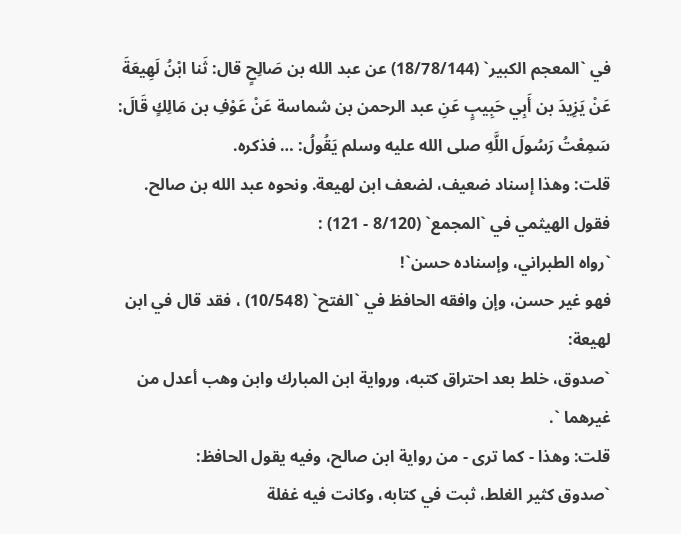في `المعجم الكبير` (18/78/144) عن عبد الله بن صَالِحٍ قال: ثَنا ابْنُ لَهِيعَةَ
عَنْ يَزِيدَ بن أَبِي حَبِيبٍ عَنِ عبد الرحمن بن شماسة عَنْ عَوْفِ بن مَالِكٍ قَالَ:
سَمِعْتُ رَسُولَ اللَّهِ صلى الله عليه وسلم يَقُولُ: … فذكره.
قلت: وهذا إسناد ضعيف، لضعف ابن لهيعة. ونحوه عبد الله بن صالح.
فقول الهيثمي في `المجمع` (8/120 - 121) :
`رواه الطبراني، وإسناده حسن`!
فهو غير حسن، وإن وافقه الحافظ في `الفتح` (10/548) ، فقد قال في ابن
لهيعة:
`صدوق، خلط بعد احتراق كتبه، ورواية ابن المبارك وابن وهب أعدل من
غيرهما `.
قلت: وهذا - كما ترى - من رواية ابن صالح، وفيه يقول الحافظ:
`صدوق كثير الغلط، ثبت في كتابه، وكانت فيه غفلة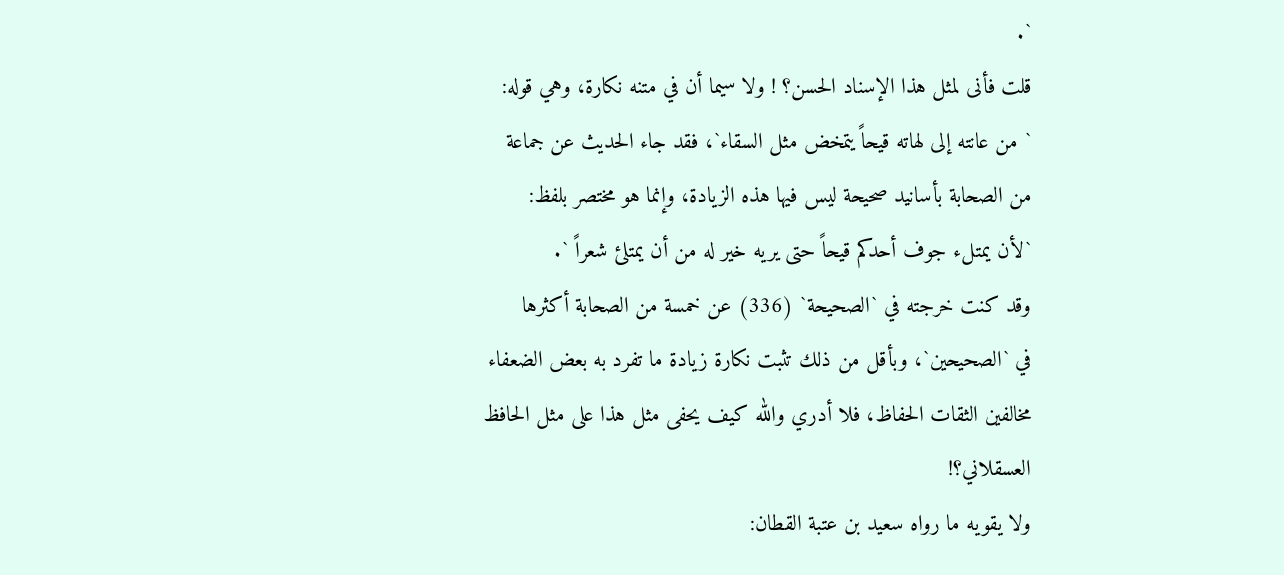`.
قلت فأنى لمثل هذا الإسناد الحسن؟ ! ولا سيما أن في متنه نكارة، وهي قوله:
` من عانته إلى لهاته قيحاً يتمخض مثل السقاء`، فقد جاء الحديث عن جماعة
من الصحابة بأسانيد صحيحة ليس فيها هذه الزيادة، وإنما هو مختصر بلفظ:
`لأن يمتلء جوف أحدكم قيحاً حتى يريه خير له من أن يمتلئ شعراً `.
وقد كنت خرجته في `الصحيحة` (336) عن خمسة من الصحابة أكثرها
في `الصحيحين`، وبأقل من ذلك تثبت نكارة زيادة ما تفرد به بعض الضعفاء
مخالفين الثقات الحفاظ، فلا أدري والله كيف يحفى مثل هذا على مثل الحافظ
العسقلاني؟!
ولا يقويه ما رواه سعيد بن عتبة القطان: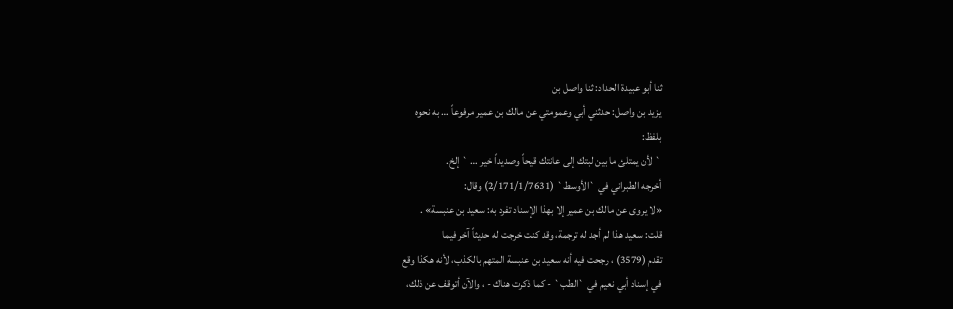ثنا أبو عبيدة الحداد: ثنا واصل بن
يزيد بن واصل: حدثني أبي وعمومتي عن مالك بن عمير مرفوعاً … به نحوه
بلفظ:
` لأن يمتلئ ما بين لبتك إلى عانتك قيحاً وصديداً خير … ` إلخ.
أخرجه الطبراني في `الأوسط` (2/171/1/7631) وقال:
«لا يروى عن مالك بن عمير إلا بهذا الإسناد تفرد به: سعيد بن عنبسة» .
قلت: سعيد هذا لم أجد له ترجمة، وقد كنت خرجت له حديثاً آخر فيما
تقدم (3579) ، رجحت فيه أنه سعيد بن عنبسة المتهم بالكذب، لأنه هكذا وقع
في إسناد أبي نعيم في `الطب` - كما ذكرت هناك - ، والآن أتوقف عن ذلك،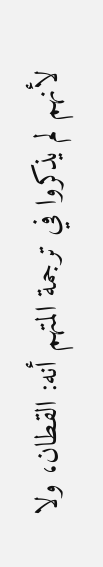لأنهم لم يذكروا في ترجمة المتهم أنه: القطان، ولا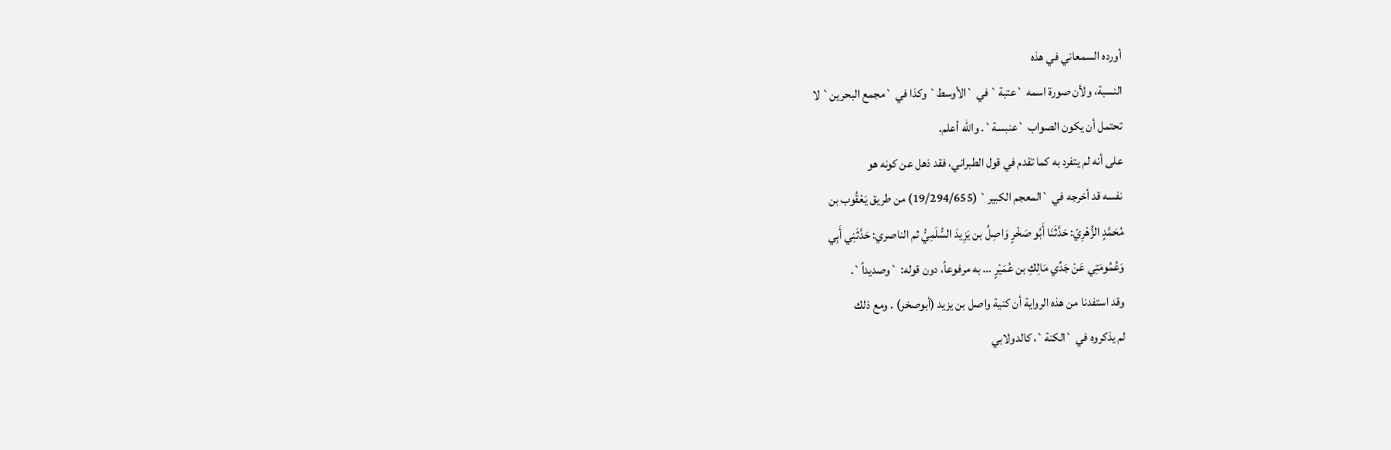أورده السمعاني في هذه
النسبة، ولأن صورة اسمه `عتبة` في `الأوسط` وكذا في `مجمع البحرين` لا
تحتمل أن يكون الصواب `عنبسة`. والله أعلم.
على أنه لم يتفرد به كما تقدم في قول الطبراني، فقد ذهل عن كونه هو
نفسه قد أخرجه في `المعجم الكبير` (19/294/655) من طريق يَعْقُوب بن
مُحَمَّدٍ الزُّهْرِيّ: حَدَّثَنَا أَبُو صَخْرٍ وَاصِلُ بن يَزِيدَ السُّلَمِيُّ ثم الناصري: حَدَّثَنِي أَبِي
وَعُمُومَتِي عَنْ جَدِّي مَالِكِ بن عُمَيْرٍ … به مرفوعاً، دون قوله: `وصديداً`.
وقد استفدنا من هذه الرواية أن كنية واصل بن يزيد (أبوصخر) . ومع ذلك
لم يذكروه في `الكنة`، كالدولابي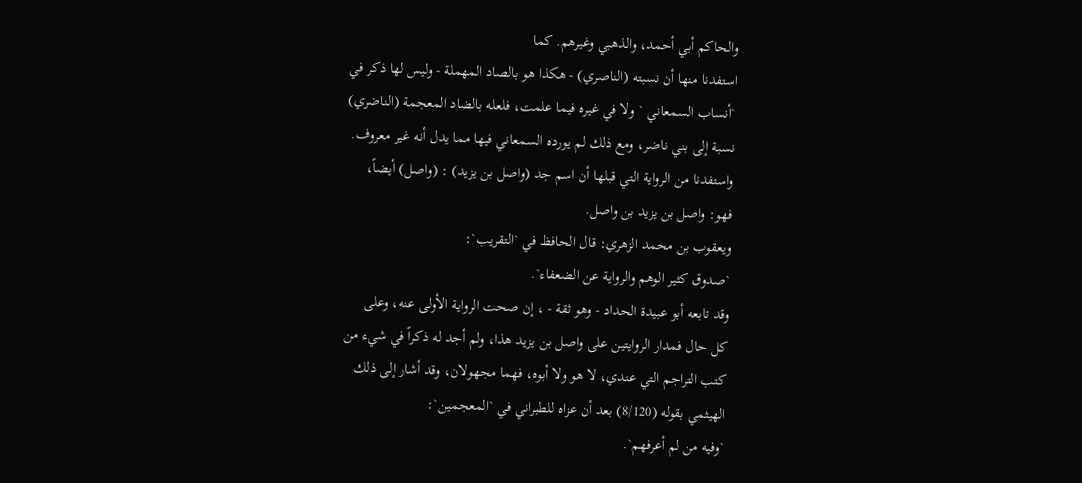والحاكم أبي أحمد، والذهبي وغيرهم. كما
استفدنا منها أن نسبته (الناصري) - هكذا هو بالصاد المهملة - وليس لها ذكر في
`أنساب السمعاني ` ولا في غيره فيما علمت، فلعله بالضاد المعجمة (الناضري)
نسبة إلى بني ناضر، ومع ذلك لم يورده السمعاني فيها مما يدل أنه غير معروف.
واستفدنا من الرواية التي قبلها أن اسم جد (واصل بن يزيد) : (واصل) أيضاً،
فهو: واصل بن يزيد بن واصل.
ويعقوب بن محمد الزهري: قال الحافظ في `التقريب`:
`صدوق كثير الوهم والرواية عن الضعفاء`.
وقد تابعه أبو عبيدة الحداد - وهو ثقة - ، إن صحت الرواية الأولى عنه، وعلى
كل حال فمدار الروايتين على واصل بن يزيد هذا، ولم أجد له ذكراً في شيء من
كتب التراجم التي عندي، لا هو ولا أبوه، فهما مجهولان، وقد أشار إلى ذلك
الهيثمي بقوله (8/120) بعد أن عزاه للطبراني في `المعجمين`:
`وفيه من لم أعرفهم`.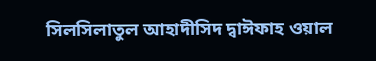সিলসিলাতুল আহাদীসিদ দ্বাঈফাহ ওয়াল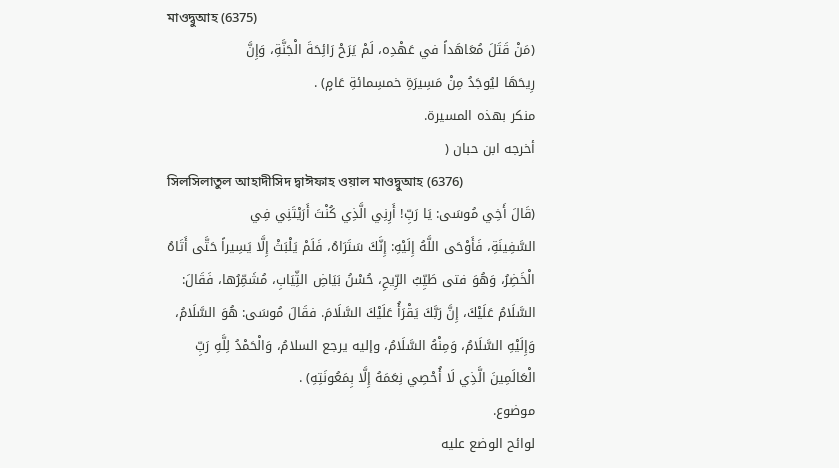মাওদ্বুআহ (6375)
(مَنْ قَتَلَ مُعَاهَداً في عَهْدِه، لَمْ يَرَحْ رَائِحَةَ الْجَنَّةِ، وَإِنَّ
رِيحَهَا ليُوجَدُ مِنْ مَسِيرَةِ خمسِمائةِ عَامٍ) .
منكر بهذه المسيرة.
أخرجه ابن حبان (
সিলসিলাতুল আহাদীসিদ দ্বাঈফাহ ওয়াল মাওদ্বুআহ (6376)
(قَالَ أَخِي مُوسَى: يَا رَبِّ! أَرِنِي الَّذِي كُنْتَ أَرَيْتَنِي فِي
السَّفِينَةِ، فَأَوْحَى اللَّهُ إِلَيْهِ: إِنَّكَ سَتَرَاهُ، فَلَمْ يَلْبَثْ إِلَّا يَسِيراً حَتَّى أَتَاهُ
الْخَضِرُ، وَهُوَ فتى طَيِّبُ الرِّيحِ، حُسْنُ بَيَاضِ الثِّيَابِ، مُشَمِّرُها، فَقَالَ:
السَّلَامُ عَلَيْكَ، إِنَّ رَبَّكَ يَقْرَأُ عَلَيْكَ السَّلَامَ. فقَالَ مُوسَى: هُوَ السَّلَامُ،
وَإِلَيْهِ السَّلَامُ، وَمِنْهُ السَّلَامُ، وإليه يرجع السلامُ، وَالْحَمْدُ لِلَّهِ رَبِّ
الْعَالَمِينَ الَّذِي لَا أُحْصِي نِعَمَهُ إِلَّا بِمَعُونَتِهِ) .
موضوع.
لوائح الوضع عليه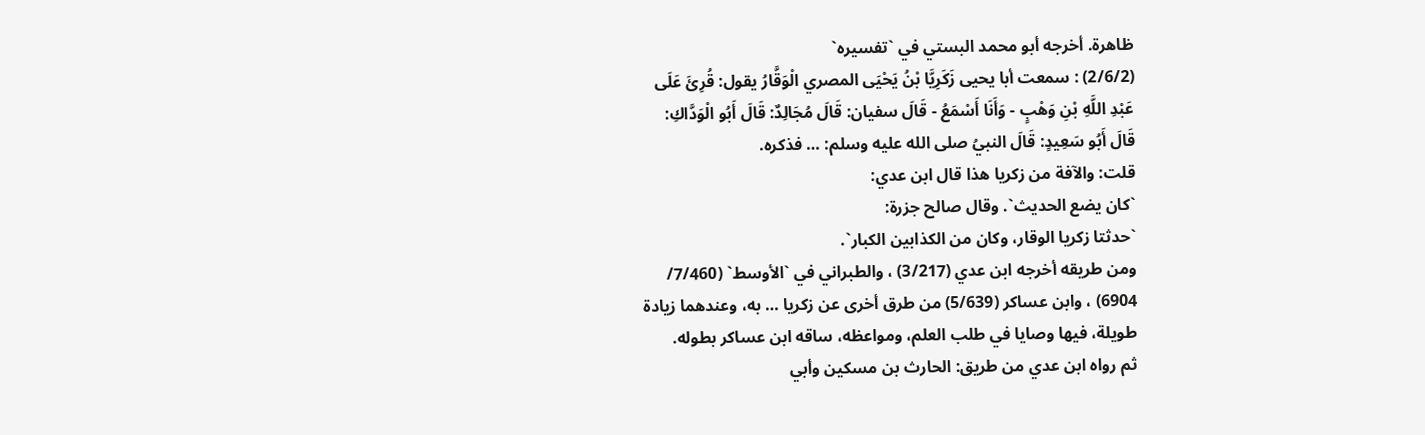ظاهرة. أخرجه أبو محمد البستي في `تفسيره`
(2/6/2) : سمعت أبا يحيى زَكَرِيَّا بْنُ يَحْيَى المصري الْوَقَّارُ يقول: قُرِئَ عَلَى
عَبْدِ اللَّهِ بْنِ وَهْبٍ - وَأَنَا أَسْمَعُ - قَالَ سفيان: قَالَ مُجَالِدٌ: قَالَ أَبُو الْوَدَّاكِ:
قَالَ أَبُو سَعِيدٍ: قَالَ النبيُ صلى الله عليه وسلم: … فذكره.
قلت: والآفة من زكريا هذا قال ابن عدي:
`كان يضع الحديث`. وقال صالح جزرة:
`حدثتا زكريا الوقار، وكان من الكذابين الكبار`.
ومن طريقه أخرجه ابن عدي (3/217) ، والطبراني في `الأوسط` (7/460/
6904) ، وابن عساكر (5/639) من طرق أخرى عن زكريا … به، وعندهما زيادة
طويلة، فيها وصايا في طلب العلم، ومواعظه، ساقه ابن عساكر بطوله.
ثم رواه ابن عدي من طريق: الحارث بن مسكين وأبي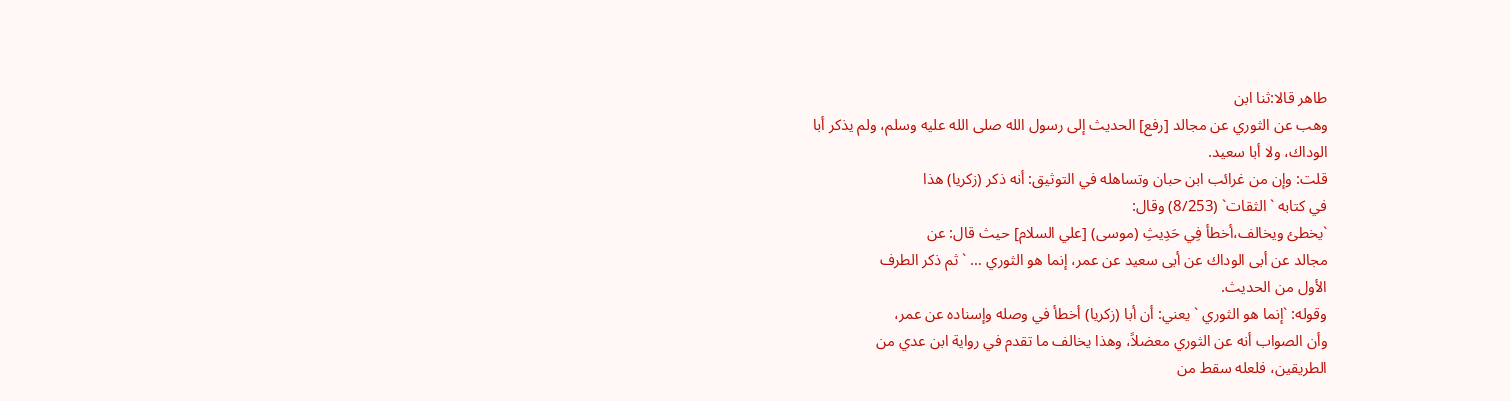طاهر قالا:ثنا ابن
وهب عن الثوري عن مجالد [رفع] الحديث إلى رسول الله صلى الله عليه وسلم، ولم يذكر أبا
الوداك، ولا أبا سعيد.
قلت: وإن من غرائب ابن حبان وتساهله في التوثيق: أنه ذكر (زكريا) هذا
في كتابه ` الثقات` (8/253) وقال:
`يخطئ ويخالف،أخطأ فِي حَدِيثِ (موسى) [علي السلام] حيث قال: عن
مجالد عن أبى الوداك عن أبى سعيد عن عمر، إنما هو الثوري … ` ثم ذكر الطرف
الأول من الحديث.
وقوله: `إنما هو الثوري ` يعني: أن أبا (زكريا) أخطأ في وصله وإسناده عن عمر،
وأن الصواب أنه عن الثوري معضلاً، وهذا يخالف ما تقدم في رواية ابن عدي من
الطريقين، فلعله سقط من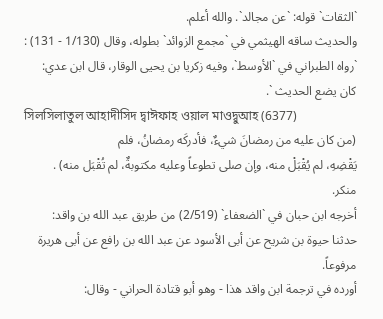`الثقات` قوله: `عن مجالد`. والله أعلم.
والحديث ساقه الهيثمي في `مجمع الزوائد` بطوله، وقال (1/130 - 131) :
`رواه الطبراني في `الأوسط`، وفيه زكريا بن يحيى الوقار، قال ابن عدي:
كان يضع الحديث `.
সিলসিলাতুল আহাদীসিদ দ্বাঈফাহ ওয়াল মাওদ্বুআহ (6377)
(من كان عليه من رمضانَ شيءٌ، فأدركَه رمضانُ، فلم
يَقْضِهِ، لم يُقْبَلْ منه، وإن صلى تطوعاً وعليه مكتوبةٌ، لم تُقْبَل منه) .
منكر.
أخرجه ابن حبان في `الضعفاء` (2/519) من طريق عبد الله بن واقد:
حدثنا حيوة بن شريح عن أبى الأسود عن عبد الله بن رافع عن أبى هريرة مرفوعاً.
أورده في ترجمة ابن واقد هذا - وهو أبو قتادة الحراني - وقال: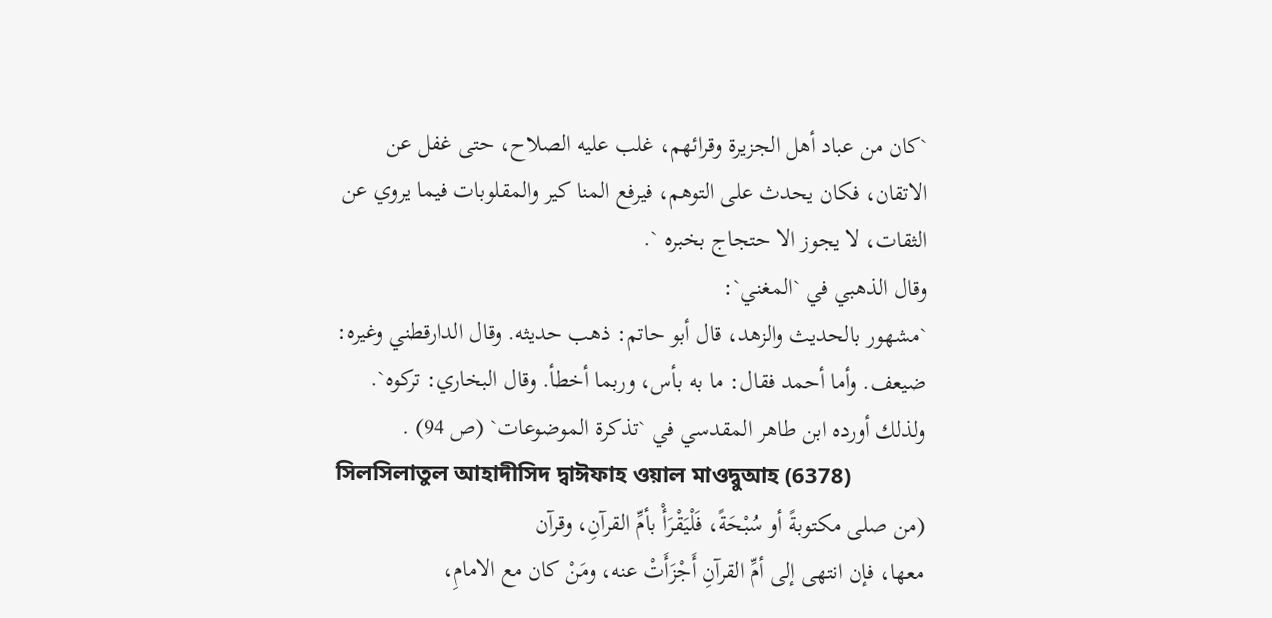`كان من عباد أهل الجزيرة وقرائهم، غلب عليه الصلاح، حتى غفل عن
الاتقان، فكان يحدث على التوهم، فيرفع المنا كير والمقلوبات فيما يروي عن
الثقات، لا يجوز الا حتجاج بخبره `.
وقال الذهبي في `المغني`:
`مشهور بالحديث والزهد، قال أبو حاتم: ذهب حديثه. وقال الدارقطني وغيره:
ضيعف. وأما أحمد فقال: ما به بأس، وربما أخطأ. وقال البخاري: تركوه`.
ولذلك أورده ابن طاهر المقدسي في `تذكرة الموضوعات` (ص 94) .
সিলসিলাতুল আহাদীসিদ দ্বাঈফাহ ওয়াল মাওদ্বুআহ (6378)
(من صلى مكتوبةً أو سُبْحَةً، فَلْيَقْرَأْ بأمِّ القرآنِ، وقرآن
معها، فإن انتهى إلى أمِّ القرآنِ أَجْزَأَتْ عنه، ومَنْ كان مع الامامِ،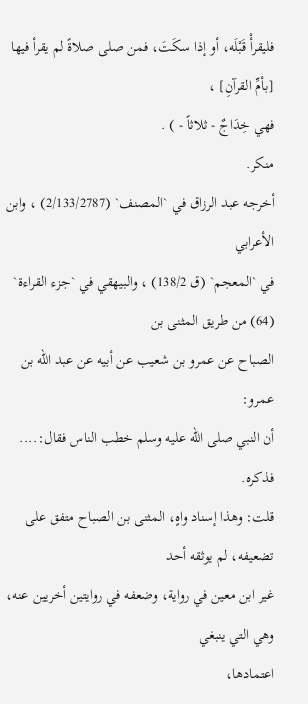فليقرأْ قَبْلَه، أو إذا سكَتَ، فمن صلى صلاةً لم يقرأ فيها [بأمِّ القرآنِ] ،
فهي خِدَاجٌ - ثلاثاً - ) .
منكر.
أخرجه عبد الرزاق في `المصنف` (2/133/2787) ، وابن الأعرابي
في `المعجم` (ق 138/2) ، والبيهقي في `جزء القراءة` (64) من طريق المثنى بن
الصباح عن عمرو بن شعيب عن أبيه عن عبد الله بن عمرو:
أن النبي صلى الله عليه وسلم خطب الناس فقال:.... فذكره.
قلت: وهذا إسناد واهٍ، المثنى بن الصباح متفق على تضعيفه، لم يوثقه أحد
غير ابن معين في رواية، وضعفه في روايتين أخريين عنه، وهي التي ينبغي
اعتمادها،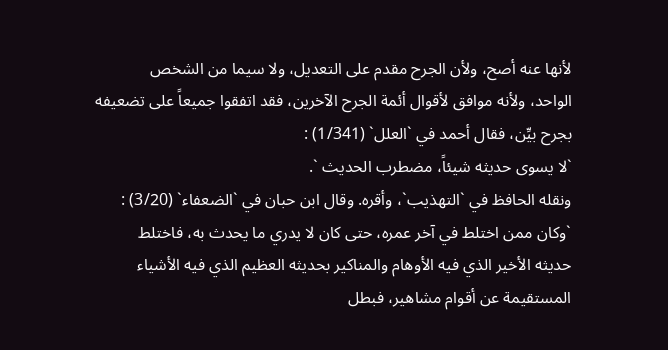لأنها عنه أصح، ولأن الجرح مقدم على التعديل، ولا سيما من الشخص
الواحد، ولأنه موافق لأقوال أئمة الجرح الآخرين، فقد اتفقوا جميعاً على تضعيفه
بجرح بيِّن، فقال أحمد في `العلل` (1/341) :
`لا يسوى حديثه شيئاً، مضطرب الحديث `.
ونقله الحافظ في `التهذيب`، وأقره. وقال ابن حبان في `الضعفاء` (3/20) :
`وكان ممن اختلط في آخر عمره، حتى كان لا يدري ما يحدث به، فاختلط
حديثه الأخير الذي فيه الأوهام والمناكير بحديثه العظيم الذي فيه الأشياء
المستقيمة عن أقوام مشاهير، فبطل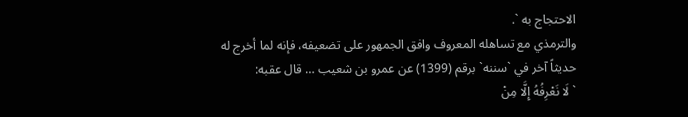الاحتجاج به `.
والترمذي مع تساهله المعروف وافق الجمهور على تضعيفه، فإنه لما أخرج له
حديثاً آخر في `سننه` برقم (1399) عن عمرو بن شعيب … قال عقبه:
` لَا نَعْرِفُهُ إِلَّا مِنْ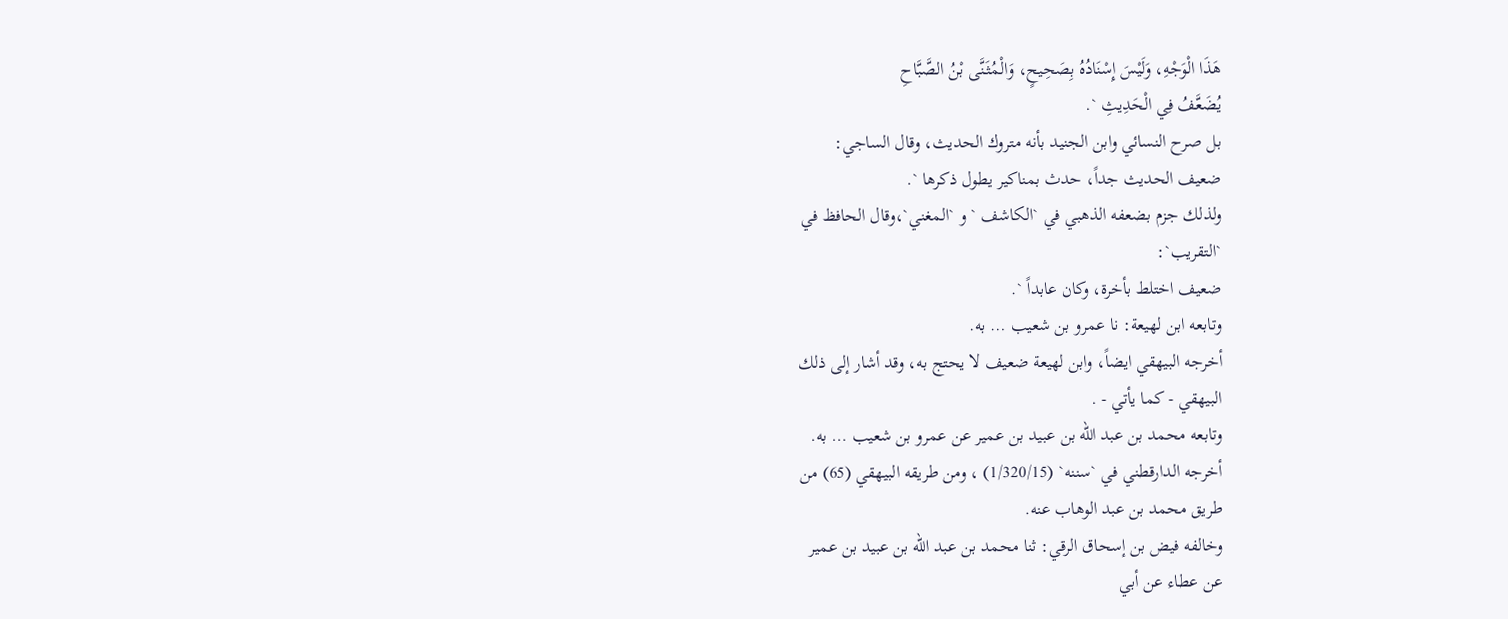هَذَا الْوَجْهِ، وَلَيْسَ إِسْنَادُهُ بِصَحِيحٍ، وَالْمُثَنَّى بْنُ الصَّبَّاحِ
يُضَعَّفُ فِي الْحَدِيثِ `.
بل صرح النسائي وابن الجنيد بأنه متروك الحديث، وقال الساجي:
ضعيف الحديث جداً، حدث بمناكير يطول ذكرها `.
ولذلك جزم بضعفه الذهبي في `الكاشف ` و `المغني`،وقال الحافظ في
`التقريب`:
ضعيف اختلط بأخرة، وكان عابداً `.
وتابعه ابن لهيعة: نا عمرو بن شعيب … به.
أخرجه البيهقي ايضاً، وابن لهيعة ضعيف لا يحتج به، وقد أشار إلى ذلك
البيهقي - كما يأتي - .
وتابعه محمد بن عبد الله بن عبيد بن عمير عن عمرو بن شعيب … به.
أخرجه الدارقطني في `سننه` (1/320/15) ، ومن طريقه البيهقي (65) من
طريق محمد بن عبد الوهاب عنه.
وخالفه فيض بن إسحاق الرقي: ثنا محمد بن عبد الله بن عبيد بن عمير
عن عطاء عن أبي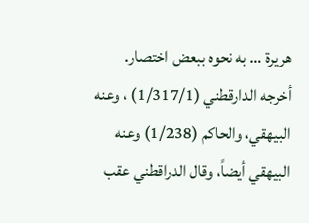هريرة … به نحوه ببعض اختصار.
أخرجه الدارقطني (1/317/1) ، وعنه البيهقي، والحاكم (1/238) وعنه
البيهقي أيضاً، وقال الدراقطني عقب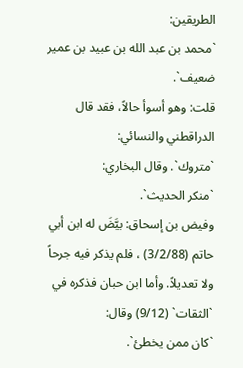الطريقين:
`محمد بن عبد الله بن عبيد بن عمير ضعيف`.
قلت: وهو أسوأ حالاً، فقد قال الدراقطني والنسائي:
`متروك`. وقال البخاري:
`منكر الحديث`.
وفيض بن إسحاق: بيَّضَ له ابن أبي حاتم (3/2/88) ، فلم يذكر فيه جرحاً
ولا تعديلاً. وأما ابن حبان فذكره في `الثقات` (9/12) وقال:
`كان ممن يخطئ`.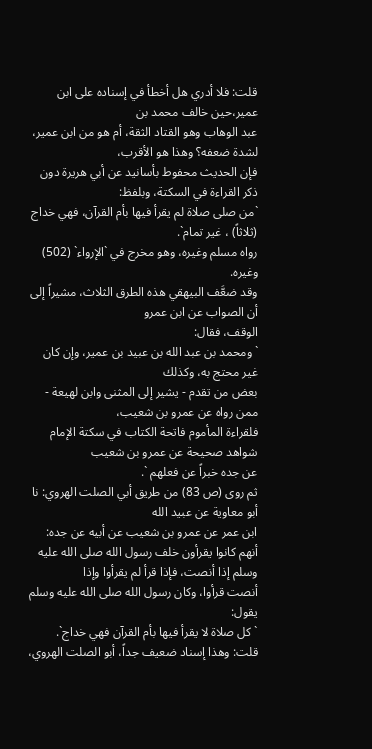قلت: فلا أدري هل أخطأ في إسناده على ابن عمير،حين خالف محمد بن
عبد الوهاب وهو القتاد الثقة، أم هو من ابن عمير، لشدة ضعفه؟ وهذا هو الأقرب،
فإن الحديث محفوط بأسانيد عن أبي هريرة دون ذكر القراءة في السكتة، وبلفظ:
`من صلى صلاة لم يقرأ فيها بأم القرآن، فهي خداج (ثلاثاً) ، غير تمام`.
رواه مسلم وغيره، وهو مخرج في `الإرواء` (502) وغيره.
وقد ضعَّف البيهقي هذه الطرق الثلاث، مشيراً إلى أن الصواب عن ابن عمرو
الوقف، فقال:
` ومحمد بن عبد الله بن عبيد بن عمير، وإن كان غير محتج به، وكذلك
بعض من تقدم - يشير إلى المثنى وابن لهيعة - ممن رواه عن عمرو بن شعيب،
فلقراءة المأموم فاتحة الكتاب في سكتة الإمام شواهد صحيحة عن عمرو بن شعيب
عن جده خبراً عن فعلهم `.
ثم روى (ص 83) من طريق أبي الصلت الهروي: نا أبو معاوية عن عبيد الله
ابن عمر عن عمرو بن شعيب عن أبيه عن جده:
أنهم كانوا يقرأون خلف رسول الله صلى الله عليه وسلم إذا أنصت، فإذا قرأ لم يقرأوا وإذا
أنصت قرأوا، وكان رسول الله صلى الله عليه وسلم يقول:
` كل صلاة لا يقرأ فيها بأم القرآن فهي خداج`.
قلت: وهذا إسناد ضعيف جداً، أبو الصلت الهروي،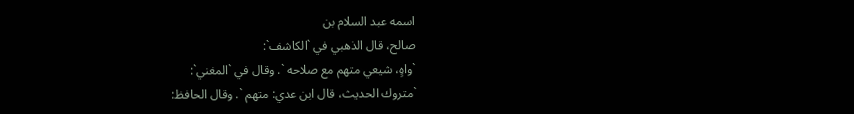اسمه عبد السلام بن
صالح، قال الذهبي في `الكاشف`:
`واهٍ، شيعي متهم مع صلاحه `. وقال في `المغني`:
`متروك الحديث، قال ابن عدي: متهم `. وقال الحافظ: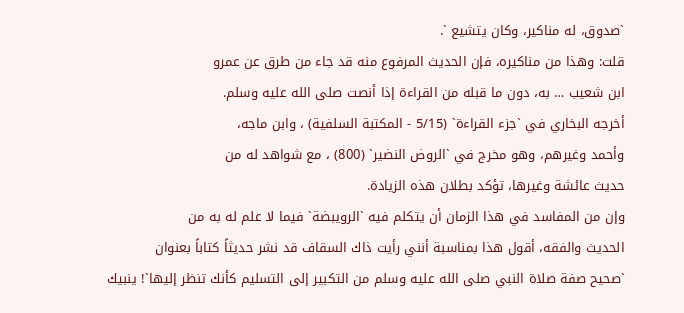`صدوق، له مناكير، وكان يتشيع `.
قلت: وهذا من مناكيره، فإن الحديث المرفوع منه قد جاء من طرق عن عمرو
ابن شعيب … به، دون ما قبله من القراءة إذا أنصت صلى الله عليه وسلم.
أخرجه البخاري في `جزء القراءة` (5/15 - المكتبة السلفية) ، وابن ماجه،
وأحمد وغيرهم، وهو مخرج في `الروض النضير` (800) ، مع شواهد له من
حديث عائشة وغيرها، تؤكد بطلان هذه الزيادة.
وإن من المفاسد في هذا الزمان أن يتكلم فيه `الرويبضة` فيما لا علم له به من
الحديث والفقه، أقول هذا بمناسبة أنني رأيت ذاك السقاف قد نشر حديثاً كتاباً بعنوان
`صحيح صفة صلاة النبي صلى الله عليه وسلم من التكبير إلى التسليم كأنك تنظر إليها`! ينبيك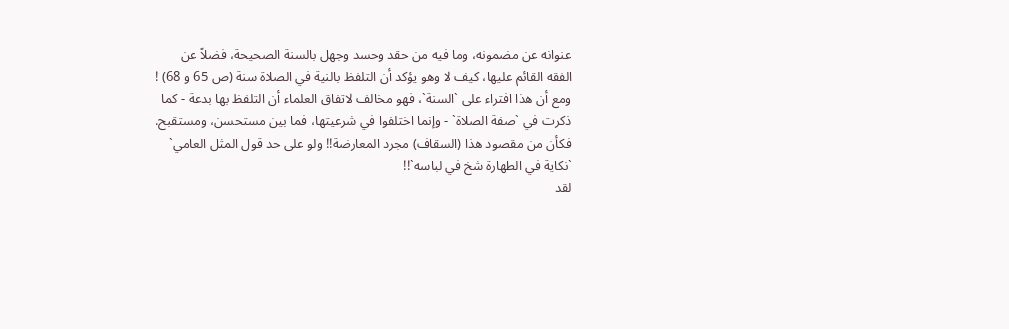عنوانه عن مضمونه، وما فيه من حقد وحسد وجهل بالسنة الصحيحة، فضلاً عن
الفقه القائم عليها، كيف لا وهو يؤكد أن التلفظ بالنية في الصلاة سنة (ص 65 و 68) !
ومع أن هذا افتراء على `السنة`، فهو مخالف لاتفاق العلماء أن التلفظ بها بدعة - كما
ذكرت في `صفة الصلاة` - وإنما اختلفوا في شرعيتها، فما بين مستحسن، ومستقبح.
فكأن من مقصود هذا (السقاف) مجرد المعارضة!! ولو على حد قول المثل العامي`
`نكاية في الطهارة شخ في لباسه`!!
لقد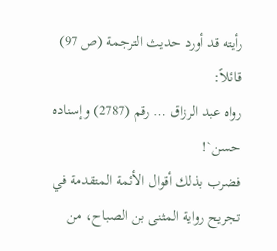رأيته قد أورد حديث الترجمة (ص 97) قائلاً:
رواه عبد الرزاق … رقم (2787) وإسناده حسن`!
فضرب بذلك أقوال الأئمة المتقدمة في تجريح رواية المثنى بن الصباح، من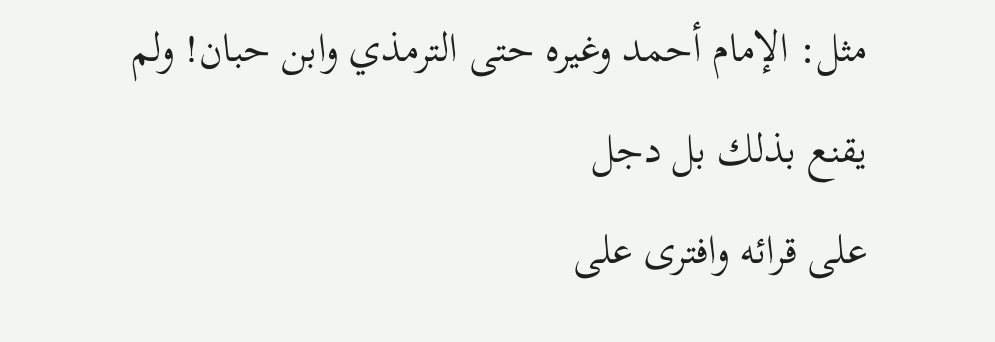مثل: الإمام أحمد وغيره حتى الترمذي وابن حبان! ولم يقنع بذلك بل دجل
على قرائه وافترى على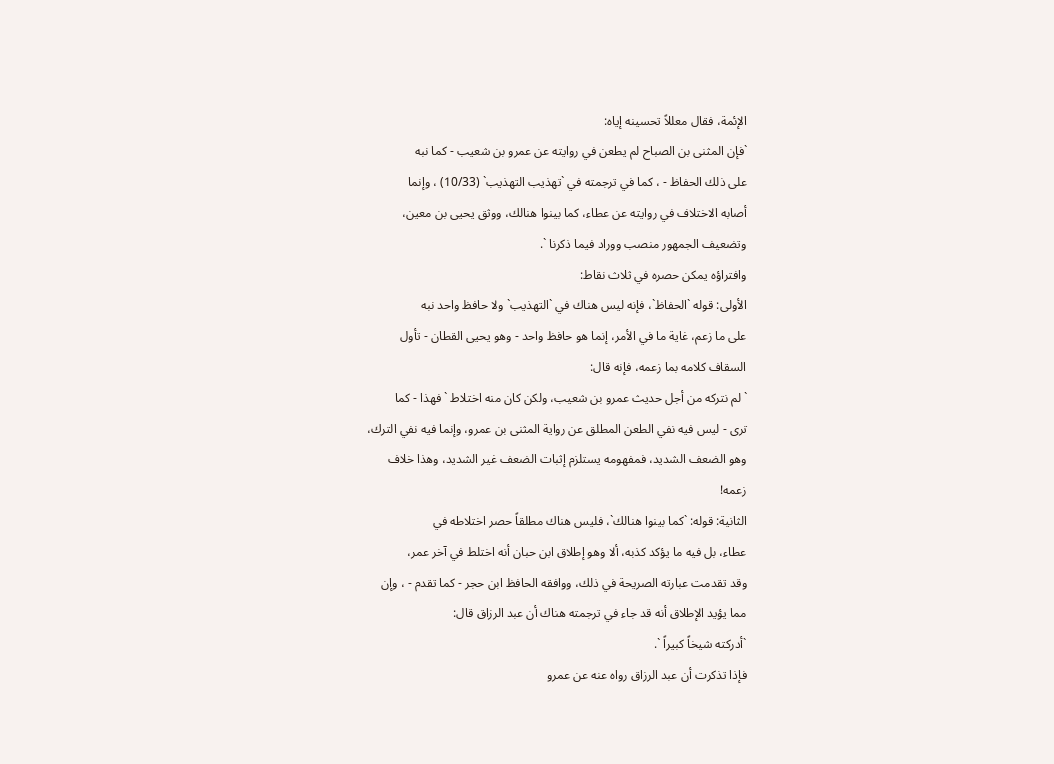الإئمة، فقال معللاً تحسينه إياه:
`فإن المثنى بن الصباح لم يطعن في روايته عن عمرو بن شعيب - كما نبه
على ذلك الحفاظ - ، كما في ترجمته في `تهذيب التهذيب` (10/33) ، وإنما
أصابه الاختلاف في روايته عن عطاء، كما بينوا هنالك، ووثق يحيى بن معين،
وتضعيف الجمهور منصب ووراد فيما ذكرنا `.
وافتراؤه يمكن حصره في ثلاث نقاط:
الأولى: قوله `الحفاظ`، فإنه ليس هناك في `التهذيب` ولا حافظ واحد نبه
على ما زعم، غاية ما في الأمر، إنما هو حافظ واحد - وهو يحيى القطان - تأول
السقاف كلامه بما زعمه، فإنه قال:
` لم نتركه من أجل حديث عمرو بن شعيب، ولكن كان منه اختلاط ` فهذا - كما
ترى - ليس فيه نفي الطعن المطلق عن رواية المثنى بن عمرو، وإنما فيه نفي الترك،
وهو الضعف الشديد، فمفهومه يستلزم إثبات الضعف غير الشديد، وهذا خلاف
زعمه!
الثانية: قوله: `كما بينوا هنالك`، فليس هناك مطلقاً حصر اختلاطه في
عطاء، بل فيه ما يؤكد كذبه، ألا وهو إطلاق ابن حبان أنه اختلط في آخر عمر،
وقد تقدمت عبارته الصريحة في ذلك، ووافقه الحافظ ابن حجر - كما تقدم - ، وإن
مما يؤيد الإطلاق أنه قد جاء في ترجمته هناك أن عبد الرزاق قال:
`أدركته شيخاً كبيراً `.
فإذا تذكرت أن عبد الرزاق رواه عنه عن عمرو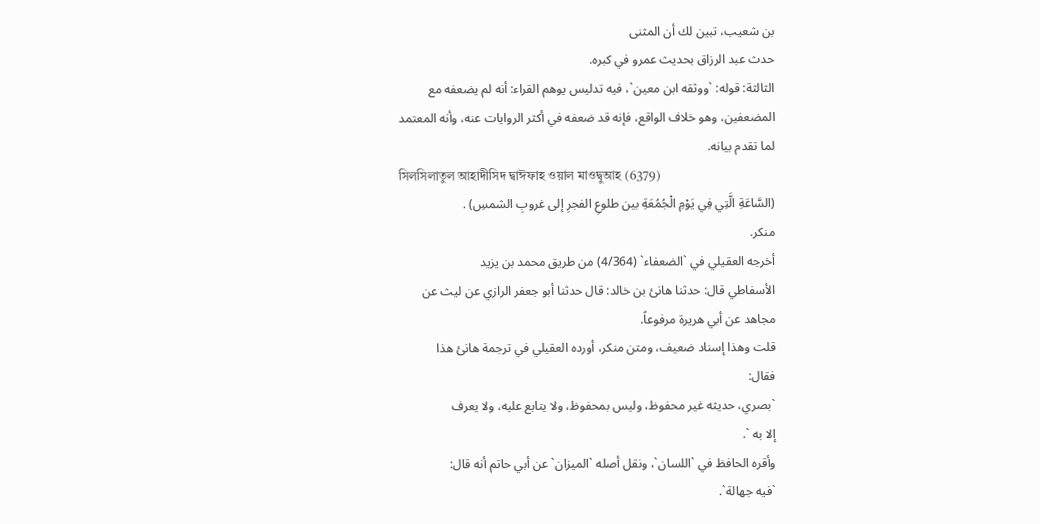بن شعيب، تبين لك أن المثنى
حدث عبد الرزاق بحديث عمرو في كبره.
الثالثة: قوله: `ووثقه ابن معين`، فيه تدليس يوهم القراء: أنه لم يضعفه مع
المضعفين، وهو خلاف الواقع، فإنه قد ضعفه في أكثر الروايات عنه، وأنه المعتمد
لما تقدم بيانه.
সিলসিলাতুল আহাদীসিদ দ্বাঈফাহ ওয়াল মাওদ্বুআহ (6379)
(السَّاعَةِ الَّتِي فِي يَوْمِ الْجُمُعَةِ بين طلوعِ الفجرِ إلى غروبِ الشمسِ) .
منكر.
أخرجه العقيلي في `الضعفاء` (4/364) من طريق محمد بن يزيد
الأسفاطي قال: حدثنا هانئ بن خالد: قال حدثنا أبو جعفر الرازي عن ليث عن
مجاهد عن أبي هريرة مرفوعاً.
قلت وهذا إسناد ضعيف، ومتن منكر، أورده العقيلي في ترجمة هانئ هذا
فقال:
`بصري، حديثه غير محفوظ، وليس بمحفوظ، ولا يتابع عليه، ولا يعرف
إلا به `.
وأقره الحافظ في `اللسان`، ونقل أصله `الميزان` عن أبي حاتم أنه قال:
`فيه جهالة`.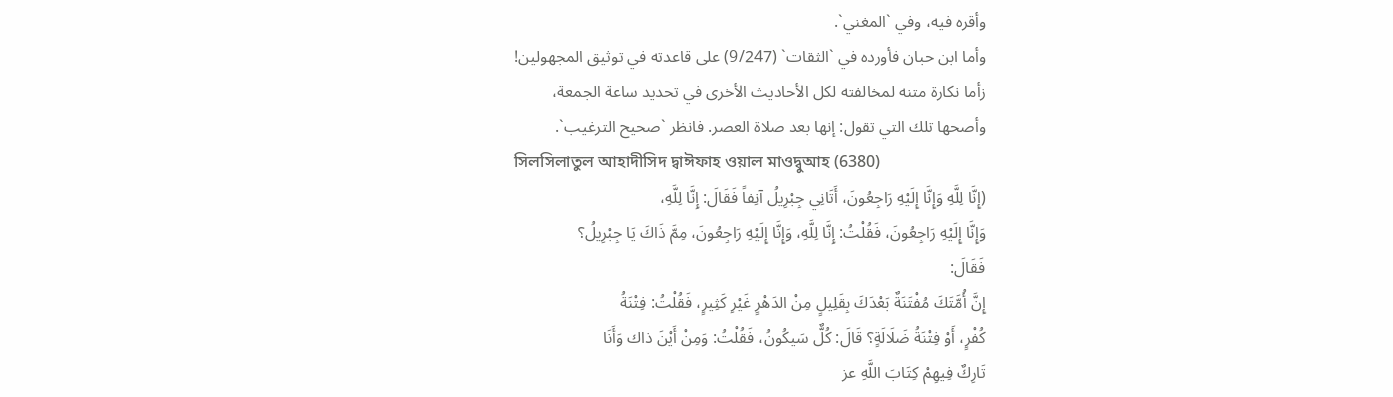وأقره فيه، وفي `المغني`.
وأما ابن حبان فأورده في `الثقات` (9/247) على قاعدته في توثيق المجهولين!
زأما نكارة متنه لمخالفته لكل الأحاديث الأخرى في تحديد ساعة الجمعة،
وأصحها تلك التي تقول: إنها بعد صلاة العصر. فانظر `صحيح الترغيب`.
সিলসিলাতুল আহাদীসিদ দ্বাঈফাহ ওয়াল মাওদ্বুআহ (6380)
(إِنَّا لِلَّهِ وَإِنَّا إِلَيْهِ رَاجِعُونَ، أَتَانِي جِبْرِيلُ آنِفاً فَقَالَ: إِنَّا لِلَّهِ،
وَإِنَّا إِلَيْهِ رَاجِعُونَ، فَقُلْتُ: إِنَّا لِلَّهِ، وَإِنَّا إِلَيْهِ رَاجِعُونَ، مِمَّ ذَاكَ يَا جِبْرِيلُ؟
فَقَالَ:
إِنَّ أُمَّتَكَ مُفْتَنَةٌ بَعْدَكَ بِقَلِيلٍ مِنْ الدَهْرٍ غَيْرِ كَثِيرٍ، فَقُلْتُ: فِتْنَةُ
كُفْرٍ، أَوْ فِتْنَةُ ضَلَالَةٍ؟ قَالَ: كُلٌّ سَيكُونُ، فَقُلْتُ: وَمِنْ أَيْنَ ذاك وَأَنَا
تَارِكٌ فِيهِمْ كِتَابَ اللَّهِ عز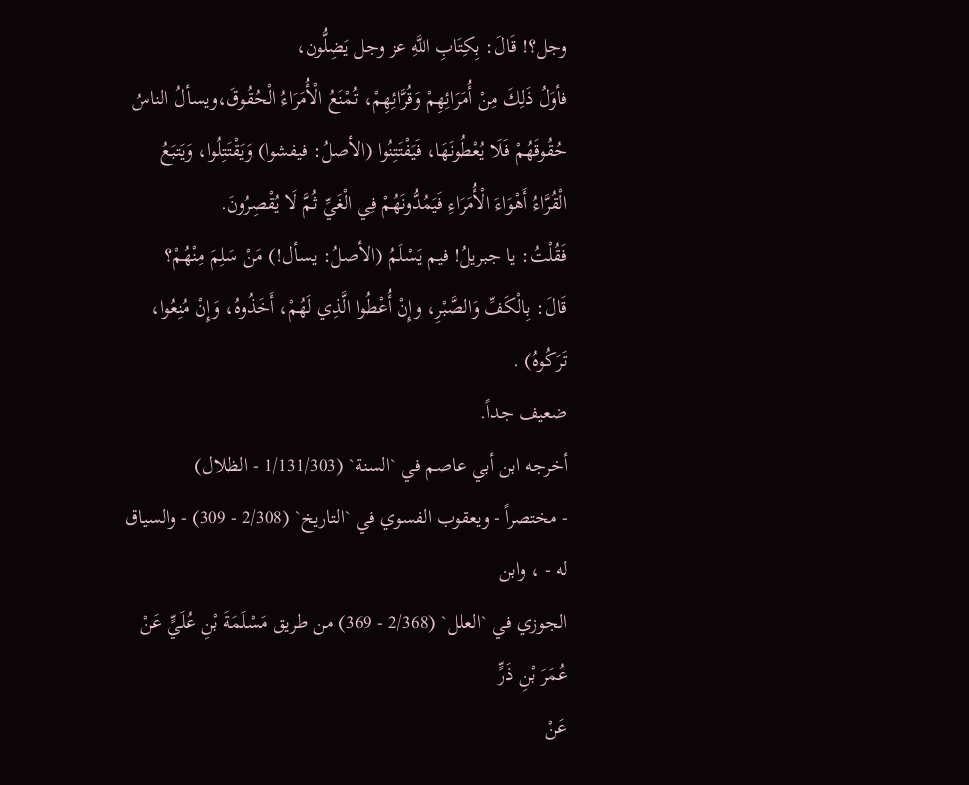وجل؟! قَالَ: بِكِتَابِ اللَّهِ عز وجل يَضِلُّون،
فأوَلُ ذَلِكَ مِنْ أُمَرَائِهِمْ وَقُرَّائِهِمْ، تُمْنَعُ الْأُمَرَاءُ الْحُقُوقَ،ويسألُ الناسُ
حُقُوقَهُمْ فَلَا يُعْطُونَهَا، فَيَفْتَتِنُوا (الأصلُ: فيفشوا) وَيَقْتَتِلُوا، وَيَتبَعُ
الْقُرَّاءُ أَهْوَاءَ الْأُمَرَاءِ فَيَمُدُّونَهُمْ فِي الْغَيِّ ثُمَّ لَا يُقْصِرُونَ.
فَقُلْتُ: يا جبريلُ! فيم يَسْلَمُ (الأصلُ: يسأل!) مَنْ سَلِمَ مِنْهُمْ؟
قَالَ: بِالْكَفِّ وَالصَّبْرِ، وإِنْ أُعْطُوا الَّذِي لَهُمْ، أَخَذُوهُ، وَإِنْ مُنِعُوا،
تَرَكُوهُ) .
ضعيف جداً.
أخرجه ابن أبي عاصم في `السنة` (1/131/303 - الظلال)
- مختصراً - ويعقوب الفسوي في `التاريخ` (2/308 - 309) - والسياق له - ، وابن
الجوزي في `العلل` (2/368 - 369) من طريق مَسْلَمَةَ بْنِ عُلَيٍّ عَنْ عُمَرَ بْنِ ذَرٍّ
عَنْ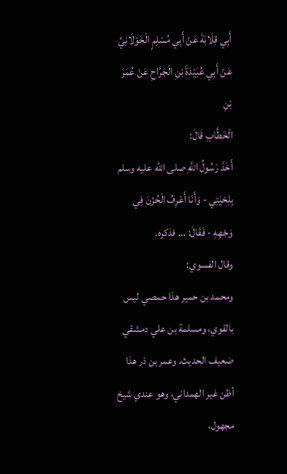أَبِي قِلَابَةَ عَنْ أَبِي مُسْلِمٍ الْخَوْلَانِيِّ عَنْ أَبِي عُبَيْدَةَ بْنِ الْجَرَّاحِ عَنْ عُمَرَ بْنِ
الْخَطَّابِ قَالَ:
أَخَذَ رَسُولُ اللَّهِ صلى الله عليه وسلم بِلِحْيَتِي - وَأَنَا أَعْرِفُ الْحُزْنَ فِي وَجْهِهِ - فَقَالَ: … فذكره.
وقال الفسوي:
ومحمد بن حمير هذا حمصي ليس بالقوي، ومسلمة بن علي دمشقي
ضعيف الحديث. وعمر بن ذر هذا أظن غير الهمداني، وهو عندي شيخ مجهول،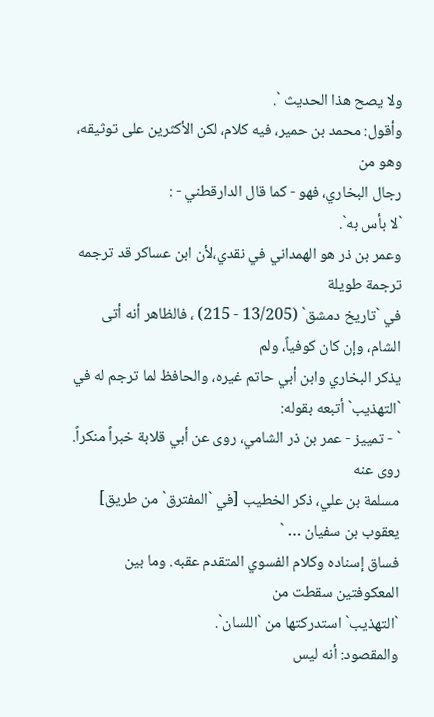ولا يصح هذا الحديث `.
وأقول: محمد بن حمير، فيه كلام، لكن الأكثرين على توثيقه، وهو من
رجال البخاري، فهو - كما قال الدارقطني - :
`لا بأس به`.
وعمر بن ذر هو الهمداني في نقدي،لأن ابن عساكر قد ترجمه ترجمة طويلة
في `تاريخ دمشق` (13/205 - 215) ، فالظاهر أنه أتى الشام، وإن كان كوفياً، ولم
يذكر البخاري وابن أبي حاتم غيره، والحافظ لما ترجم له في `التهذيب` أتبعه بقوله:
` - تمييز - عمر بن ذر الشامي، روى عن أبي قلابة خبراً منكراً. روى عنه
مسلمة بن علي، ذكر الخطيب [في `المفترق` من طريق] يعقوب بن سفيان … `
فساق إسناده وكلام الفسوي المتقدم عقبه. وما بين المعكوفتين سقطت من
`التهذيب` استدركتها من `اللسان`.
والمقصود: أنه ليس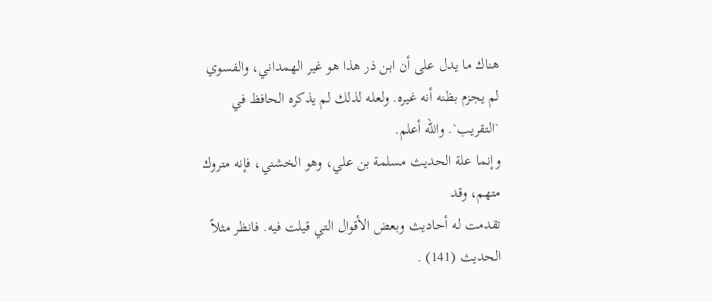هناك ما يدل على أن ابن ذر هذا هو غير الهمداني، والفسوي
لم يجزم بظنه أنه غيره. ولعله لذلك لم يذكره الحافظ في `التقريب`. والله أعلم.
وإنما علة الحديث مسلمة بن علي، وهو الخشني، فإنه متروك متهم، وقد
تقدمت له أحاديث وبعض الأقوال التي قيلت فيه. فانظر مثلاً الحديث (141) .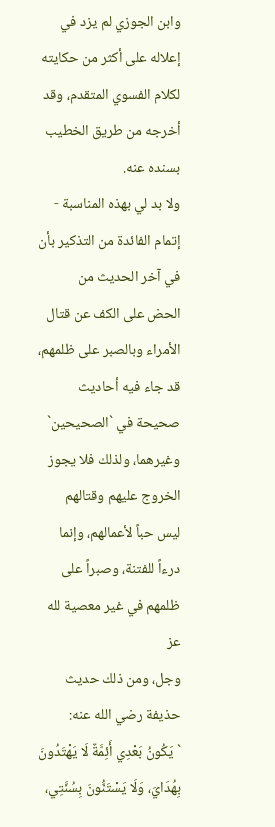وابن الجوزي لم يزد في إعلاله على أكثر من حكايته لكلام الفسوي المتقدم، وقد
أخرجه من طريق الخطيب بسنده عنه.
ولا بد لي بهذه المناسبة - إتمام الفائدة من التذكير بأن في آخر الحديث من
الحض على الكف عن قتال الأمراء وبالصبر على ظلمهم، قد جاء فيه أحاديث
صحيحة في `الصحيحين` وغيرهما، ولذلك فلا يجوز الخروج عليهم وقتالهم
ليس حباً لأعمالهم، وإنما درءاً للفتنة، وصبراً على ظلمهم في غير معصية لله عز
وجل، ومن ذلك حديث حذيفة رضي الله عنه:
` يَكُونُ بَعْدِي أَئِمَّةٌ لَا يَهْتَدُونَ بِهُدَايَ، وَلَا يَسْتَنُّونَ بِسُنَّتِي،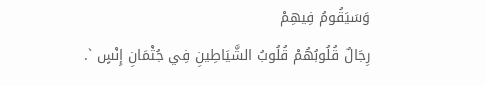وَسَيَقُومُ فِيهِمْ
رِجَالٌ قُلُوبُهُمْ قُلُوبُ الشَّيَاطِينِ فِي جُثْمَانِ إِنْسٍ `.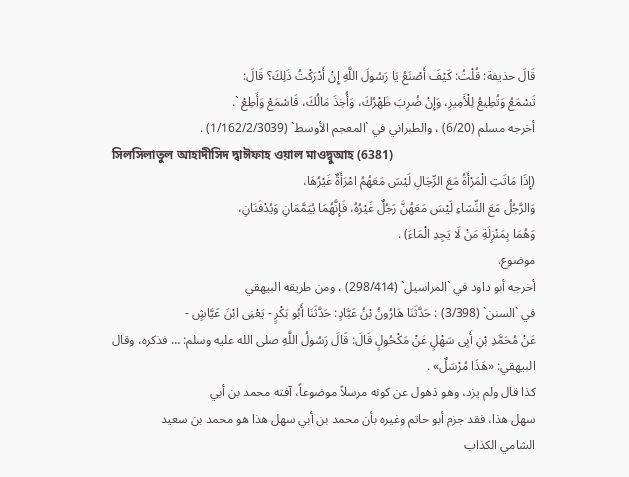قَالَ حذيفة: قُلْتُ: كَيْفَ أَصْنَعُ يَا رَسُولَ اللَّهِ إِنْ أَدْرَكْتُ ذَلِكَ؟ قَالَ:
تَسْمَعُ وَتُطِيعُ لِلْأَمِيرِ، وَإِنْ ضُرِبَ ظَهْرُكَ، وَأُخِذَ مَالُكَ، فَاسْمَعْ وَأَطِعْ `.
أخرجه مسلم (6/20) ، والطبراني في `المعجم الأوسط` (1/162/2/3039) .
সিলসিলাতুল আহাদীসিদ দ্বাঈফাহ ওয়াল মাওদ্বুআহ (6381)
(إِذَا مَاتَتِ الْمَرْأَةُ مَعَ الرِّجَالِ لَيْسَ مَعَهُمُ امْرَأَةٌ غَيْرُهَا،
وَالرَّجُلُ مَعَ النِّسَاءِ لَيْسَ مَعَهُنَّ رَجُلٌ غَيْرُهُ، فَإِنَّهُمَا يُيَمَّمَانِ وَيُدْفَنَانِ،
وَهُمَا بِمَنْزِلَةِ مَنْ لَا يَجِدِ الْمَاءَ) .
موضوع.
أخرجه أبو داود في `المراسيل` (298/414) ، ومن طريقه البيهقي
في `السنن` (3/398) : حَدَّثَنَا هَارُونُ بْنُ عَبَّادٍ: حَدَّثَنَا أَبُو بَكْرٍ - يَعْنِى ابْنَ عَيَّاشٍ -
عَنْ مُحَمَّدِ بْنِ أَبِى سَهْلٍ عَنْ مَكْحُولٍ قَالَ: قَالَ رَسُولُ اللَّهِ صلى الله عليه وسلم: … فذكره، وقال
البيهقي: «هَذَا مُرْسَلٌ» .
كذا قال ولم يزد، وهو ذهول عن كونه مرسلاً موضوعاً، آفته محمد بن أبي
سهل هذا، فقد جزم أبو حاتم وغيره بأن محمد بن أبي سهل هذا هو محمد بن سعيد
الشامي الكذاب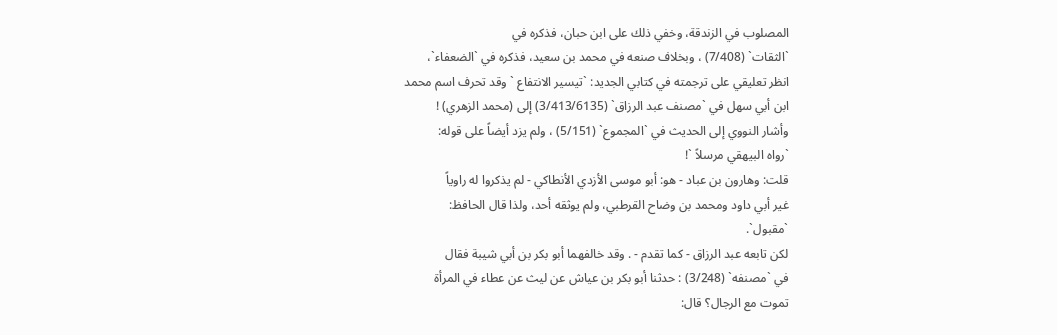المصلوب في الزندقة، وخفي ذلك على ابن حبان، فذكره في
`الثقات` (7/408) ، وبخلاف صنعه في محمد بن سعيد، فذكره في `الضعفاء`،
انظر تعليقي على ترجمته في كتابي الجديد: `تيسير الانتفاع ` وقد تحرف اسم محمد
ابن أبي سهل في `مصنف عبد الرزاق` (3/413/6135) إلى (محمد الزهري) !
وأشار النووي إلى الحديث في `المجموع` (5/151) ، ولم يزد أيضاً على قوله:
`رواه البيهقي مرسلاً `!
قلت: وهارون بن عباد - هو: أبو موسى الأزدي الأنطاكي - لم يذكروا له راوياً
غير أبي داود ومحمد بن وضاح القرطبي، ولم يوثقه أحد، ولذا قال الحافظ:
`مقبول`.
لكن تابعه عبد الرزاق - كما تقدم - . وقد خالفهما أبو بكر بن أبي شيبة فقال
في `مصنفه` (3/248) : حدثنا أبو بكر بن عياش عن ليث عن عطاء في المرأة
تموت مع الرجال؟ قال: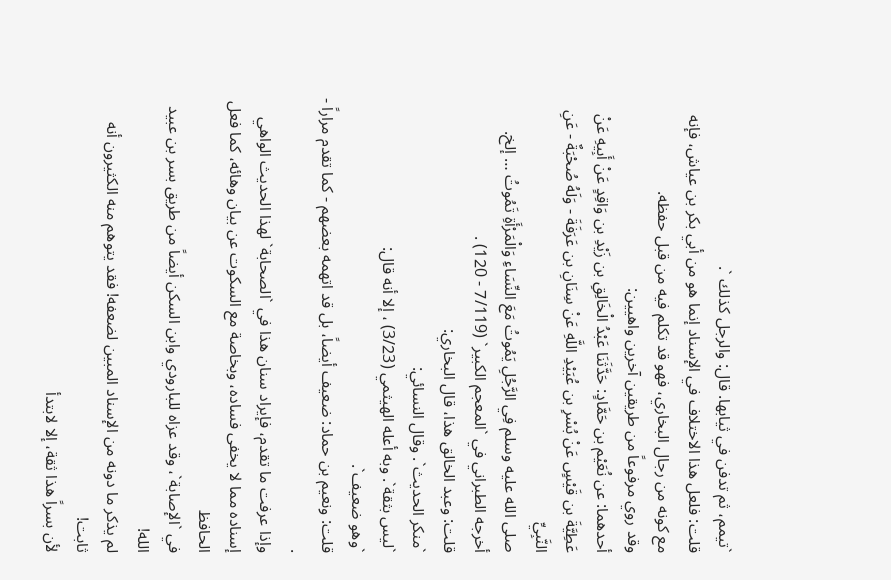`تيمم، ثم تدفن في ثيابها. قال: والرجل كذلك `.
قلت: فلعل هذا الاختلاف في الإسناد إنما هو من أبي بكر بن عياش، فإنه
مع كونه من رجال البخاري، فهو قد تكلم فيه من قبل حفظه.
وقد روي مرفوعاً من طريقين آخرين واهيين:
أحدهما: عن نُعَيْم بن حَمَّادٍ: حَدَّثَنَا عَبْدُ الْخَالِقِ بن زَيْدِ بن وَاقِدٍ عَنْ أَبِيهِ عَنْ
عَطِيَّةَ بن قَيْسٍ عَنْ بُسْرِ بن عُبَيْدِ اللَّهِ عَنْ سِنَانِ بن عَرَفَةَ - وَلَهُ صُحْبَةٌ - عَنِ النَّبِيِّ
صلى الله عليه وسلم فِي الرَّجُلِ يَمُوتُ مَعَ النِّسَاءِ وَالْمَرْأَةِ تَمُوتُ … إلخ.
أخرجه الطبراني في `المعجم الكبير` (7/119 - 120) .
قلت: وعبد الخالق هذا، قال البخاري:
`منكر الحديث`. وقال النسائي:
`ليس بثقة`. وبه أعله الهيثمي (3/23) ، إلا أنه قال:
`وهو ضعيف`.
قلت: ونعيم بن حماد: ضعيف أيضاً، بل قد اتهمه بعضهم - كما تقدم مراراً - .
وإذا عرفت ما تقدم، فإيراد سنان هذا في `الصحابة` لهذا الحديث الواهي
إسناده مما لا يخفى فساده، وبخاصة مع السكوت عن بيان وهائه، كما فعل الحافظ
في `الإصابة`، وقد عزاه للبارودي وابن السكن أيضاً من طريق بسر بن عبيد الله!
لم يذكر ما دونه من الإسناد المبين لضعفه! فقد يتوهم منه الكثيرون أنه ثابت!
لأن بسراً هذا ثقة، إلا لابتدأ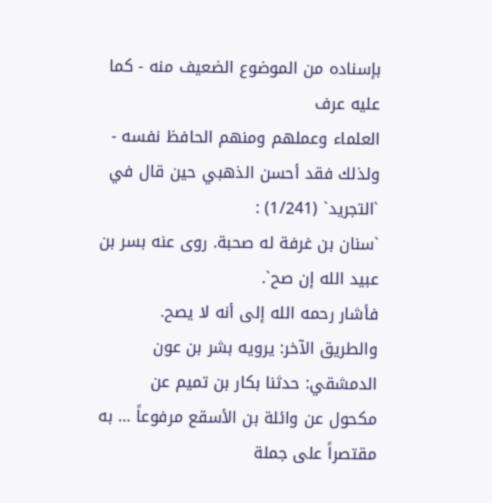بإسناده من الموضوع الضعيف منه - كما عليه عرف
العلماء وعملهم ومنهم الحافظ نفسه - ولذلك فقد أحسن الذهبي حين قال في
`التجريد` (1/241) :
`سنان بن غرفة له صحبة. روى عنه بسر بن عبيد الله إن صح`.
فأشار رحمه الله إلى أنه لا يصح.
والطريق الآخر: يرويه بشر بن عون الدمشقي: حدثنا بكار بن تميم عن
مكحول عن وائلة بن الأسقع مرفوعاً … به مقتصراً على جملة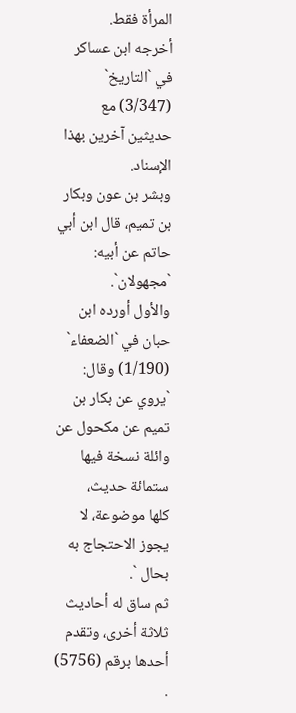المرأة فقط.
أخرجه ابن عساكر في `التاريخ` (3/347) مع حديثين آخرين بهذا الإسناد.
وبشر بن عون وبكار بن تميم، قال ابن أبي حاتم عن أبيه:
`مجهولان`.
والأول أورده ابن حبان في `الضعفاء` (1/190) وقال:
`يروي عن بكار بن تميم عن مكحول عن وائلة نسخة فيها ستمائة حديث،
كلها موضوعة، لا يجوز الاحتجاج به بحال `.
ثم ساق له أحاديث ثلاثة أخرى، وتقدم أحدها برقم (5756) .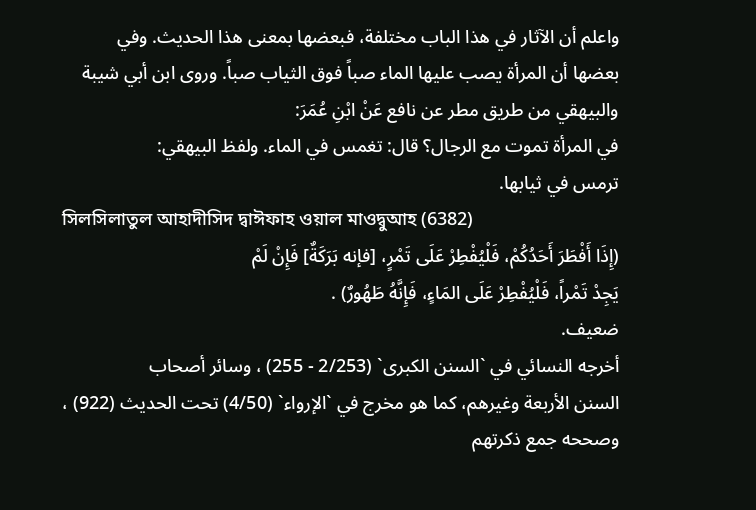واعلم أن الآثار في هذا الباب مختلفة، فبعضها بمعنى هذا الحديث. وفي
بعضها أن المرأة يصب عليها الماء صباً فوق الثياب صباً. وروى ابن أبي شيبة
والبيهقي من طريق مطر عن نافع عَنْ ابْنِ عُمَرَ:
في المرأة تموت مع الرجال؟ قال: تغمس في الماء. ولفظ البيهقي:
ترمس في ثيابها.
সিলসিলাতুল আহাদীসিদ দ্বাঈফাহ ওয়াল মাওদ্বুআহ (6382)
(إِذَا أَفْطَرَ أَحَدُكُمْ، فَلْيُفْطِرْ عَلَى تَمْرٍ، [فإنه بَرَكَةٌ] فَإِنْ لَمْ
يَجِدْ تَمْراً، فَلْيُفْطِرْ عَلَى المَاءٍ، فَإِنَّهُ طَهُورٌ) .
ضعيف.
أخرجه النسائي في `السنن الكبرى` (2/253 - 255) ، وسائر أصحاب
السنن الأربعة وغيرهم، كما هو مخرج في `الإرواء` (4/50) تحت الحديث (922) ،
وصححه جمع ذكرتهم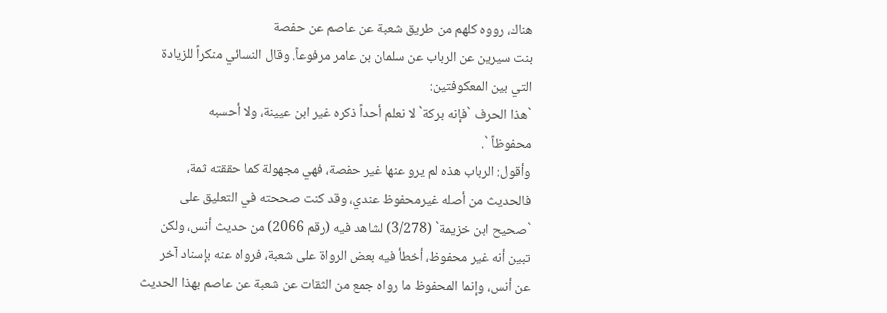هناك، رووه كلهم من طريق شعبة عن عاصم عن حفصة
بنت سيرين عن الرباب عن سلمان بن عامر مرفوعاً. وقال النسائي منكراً للزيادة
التي بين المعكوفتين:
`هذا الحرف `فإنه بركة` لا نعلم أحداً ذكره غير ابن عيينة، ولا أحسبه
محفوظاً `.
وأقول: الرباب هذه لم يرو عنها غير حفصة، فهي مجهولة كما حققته ثمة،
فالحديث من أصله غيرمحفوظ عندي، وقد كنت صححته في التعليق على
`صحيح ابن خزيمة` (3/278) لشاهد فيه (رقم 2066) من حديث أنس، ولكن
تبين أنه غير محفوظ، أخطأ فيه بعض الرواة على شعبة، فرواه عنه بإسناد آخر
عن أنس، وإنما المحفوظ ما رواه جمع من الثقات عن شعبة عن عاصم بهذا الحديث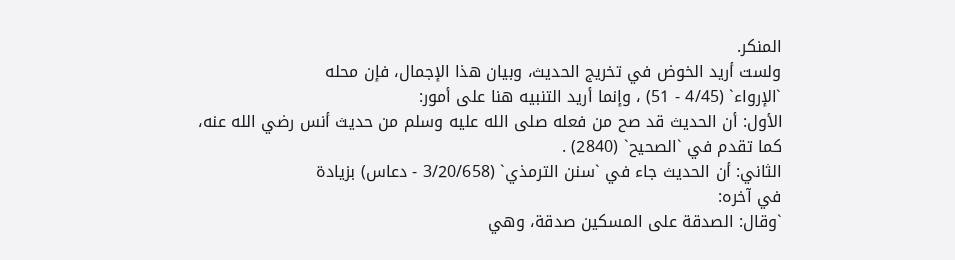المنكر.
ولست أريد الخوض في تخريج الحديث، وبيان هذا الإجمال، فإن محله
`الإرواء` (4/45 - 51) ، وإنما أريد التنبيه هنا على أمور:
الأول: أن الحديث قد صح من فعله صلى الله عليه وسلم من حديث أنس رضي الله عنه،
كما تقدم في `الصحيح` (2840) .
الثاني: أن الحديث جاء في `سنن الترمذي` (3/20/658 - دعاس) بزيادة
في آخره:
`وقال: الصدقة على المسكين صدقة، وهي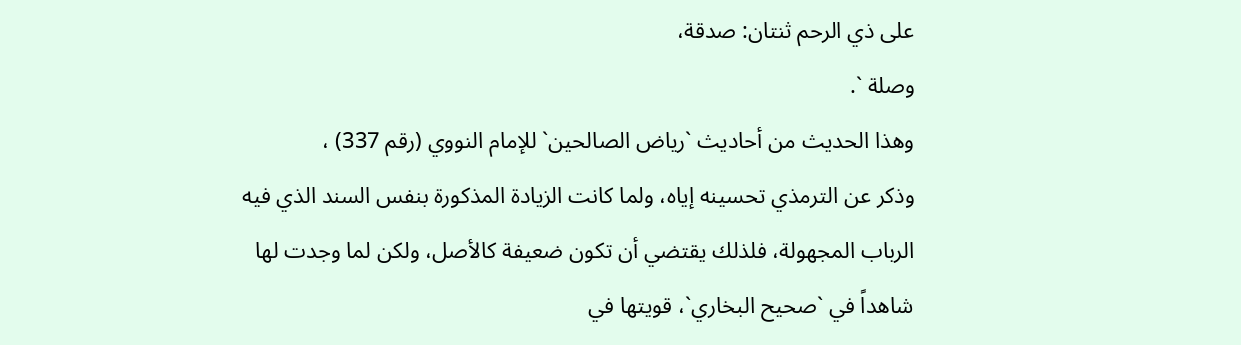على ذي الرحم ثنتان: صدقة،
وصلة `.
وهذا الحديث من أحاديث `رياض الصالحين` للإمام النووي (رقم 337) ،
وذكر عن الترمذي تحسينه إياه، ولما كانت الزيادة المذكورة بنفس السند الذي فيه
الرباب المجهولة، فلذلك يقتضي أن تكون ضعيفة كالأصل، ولكن لما وجدت لها
شاهداً في `صحيح البخاري`، قويتها في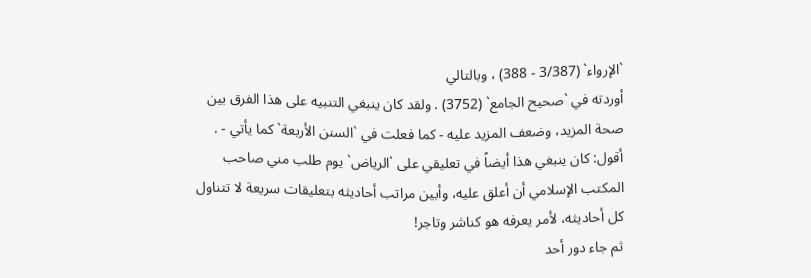`الإرواء` (3/387 - 388) ، وبالتالي
أوردته في `صحيح الجامع` (3752) . ولقد كان ينبغي التنبيه على هذا الفرق بين
صحة المزيد، وضعف المزيد عليه - كما فعلت في `السنن الأربعة` كما يأتي - .
أقول: كان ينبغي هذا أيضاً في تعليقي على `الرياض` يوم طلب مني صاحب
المكتب الإسلامي أن أعلق عليه، وأبين مراتب أحاديثه بتعليقات سريعة لا تتناول
كل أحاديثه، لأمر يعرفه هو كناشر وتاجر!
ثم جاء دور أحد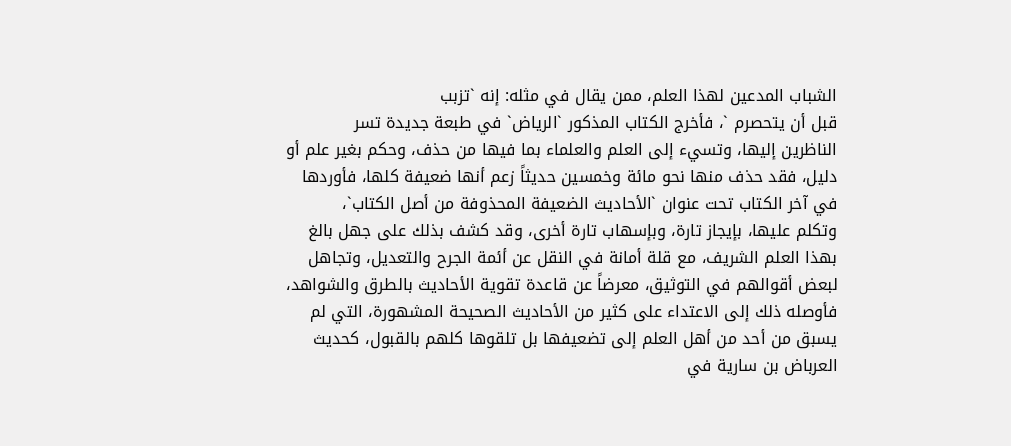الشباب المدعين لهذا العلم، ممن يقال في مثله: إنه `تزبب
قبل أن يتحصرم `، فأخرج الكتاب المذكور `الرياض` في طبعة جديدة تسر
الناظرين إليها، وتسيء إلى العلم والعلماء بما فيها من حذف، وحكم بغير علم أو
دليل، فقد حذف منها نحو مائة وخمسين حديثاً زعم أنها ضعيفة كلها، فأوردها
في آخر الكتاب تحت عنوان `الأحاديث الضعيفة المحذوفة من أصل الكتاب`،
وتكلم عليها، بإيجاز تارة، وبإسهاب تارة أخرى، وقد كشف بذلك على جهل بالغ
بهذا العلم الشريف، مع قلة أمانة في النقل عن أئمة الجرح والتعديل، وتجاهل
لبعض أقوالهم في التوثيق، معرضاً عن قاعدة تقوية الأحاديث بالطرق والشواهد،
فأوصله ذلك إلى الاعتداء على كثير من الأحاديث الصحيحة المشهورة، التي لم
يسبق من أحد من أهل العلم إلى تضعيفها بل تلقوها كلهم بالقبول، كحديث
العرباض بن سارية في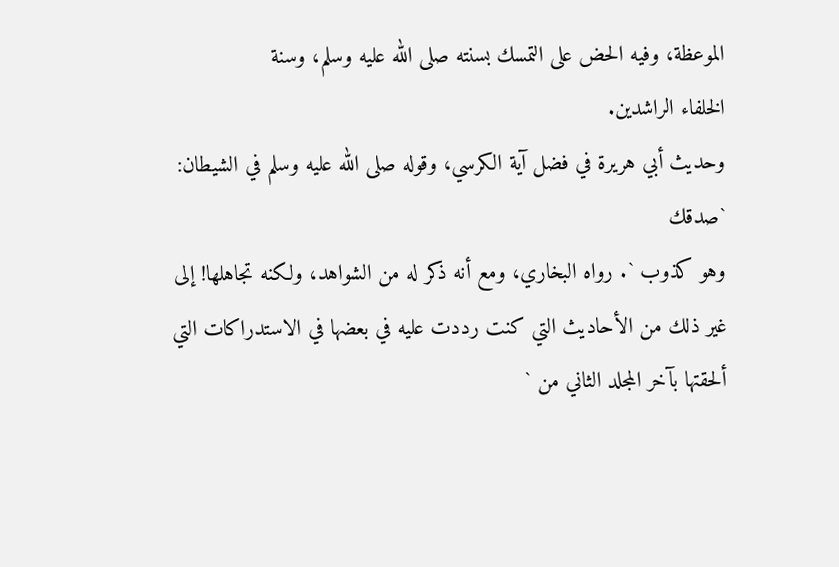الموعظة، وفيه الحض على التمسك بسنته صلى الله عليه وسلم، وسنة
الخلفاء الراشدين.
وحديث أبي هريرة في فضل آية الكرسي، وقوله صلى الله عليه وسلم في الشيطان: `صدقك
وهو كذوب `. رواه البخاري، ومع أنه ذكر له من الشواهد، ولكنه تجاهلها! إلى
غير ذلك من الأحاديث التي كنت رددت عليه في بعضها في الاستدراكات التي
ألحقتها بآخر المجلد الثاني من `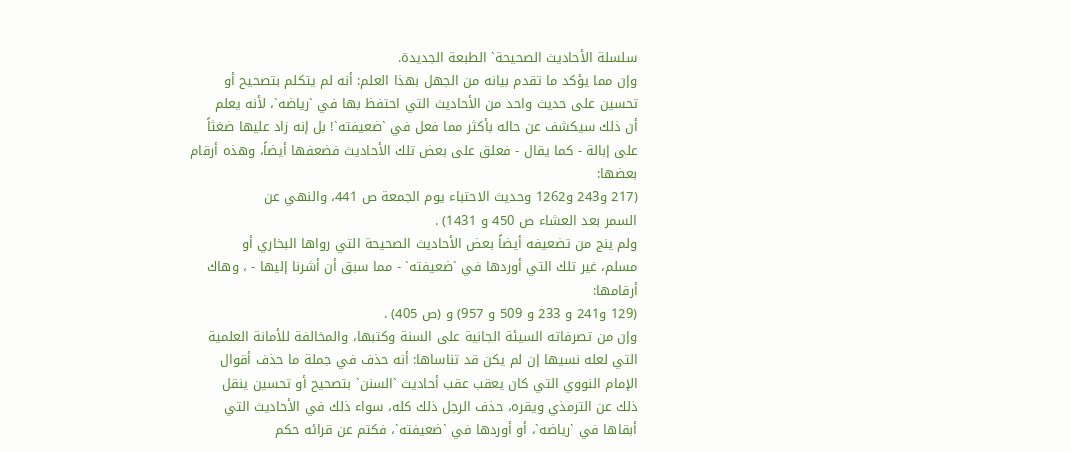سلسلة الأحاديث الصحيحة` الطبعة الجديدة.
وإن مما يؤكد ما تقدم بيانه من الجهل بهذا العلم: أنه لم يتكلم بتصحيح أو
تحسين على حديث واحد من الأحاديث التي احتفظ بها في `رياضه`، لأنه يعلم
أن ذلك سيكشف عن حاله بأكثر مما فعل في `ضعيفته`! بل إنه زاد عليها ضغثاً
على إبالة - كما يقال - فعلق على بعض تلك الأحاديث فضعفها أيضاً، وهذه أرقام
بعضها:
(217 و243 و1262 وحديث الاحتباء يوم الجمعة ص 441، والنهي عن
السمر بعد العشاء ص 450 و 1431) .
ولم ينج من تضعيفه أيضاً بعض الأحاديث الصحيحة التي رواها البخاري أو
مسلم، غير تلك التي أوردها في `ضعيفته` - مما سبق أن أشرنا إليها - ، وهاك
أرقامها:
(129 و241 و 233 و 509 و 957) و (ص 405) .
وإن من تصرفاته السيئة الجانية على السنة وكتبها، والمخالفة للأمانة العلمية
التي لعله نسيها إن لم يكن قد تناساها: أنه حذف في جملة ما حذف أقوال
الإمام النووي التي كان يعقب عقب أحاديث `السنن` بتصحيح أو تحسين ينقل
ذلك عن الترمذي ويقره، حذف الرجل ذلك كله، سواء ذلك في الأحاديث التي
أبقاها في `رياضه`، أو أوردها في `ضعيفته`، فكتم عن قرائه حكم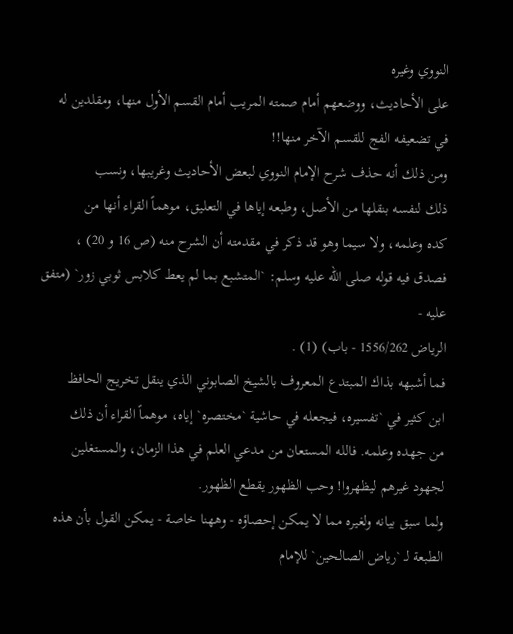النووي وغيره
على الأحاديث، ووضعهم أمام صمته المريب أمام القسم الأول منها، ومقلدين له
في تضعيفه الفج للقسم الآخر منها!!
ومن ذلك أنه حذف شرح الإمام النووي لبعض الأحاديث وغريبها، ونسب
ذلك لنفسه بنقلها من الأصل، وطبعه إياها في التعليق، موهماً القراء أنها من
كده وعلمه، ولا سيما وهو قد ذكر في مقدمته أن الشرح منه (ص 16 و 20) ،
فصدق فيه قوله صلى الله عليه وسلم: `المتشبع بما لم يعط كلابس ثوبي زور` (متفق عليه -
الرياض 1556/262 - باب) (1) .
فما أشبهه بذاك المبتدع المعروف بالشيخ الصابوني الذي ينقل تخريج الحافظ
ابن كثير في `تفسيره، فيجعله في حاشية `مختصره` إياه، موهماً القراء أن ذلك
من جهده وعلمه. فالله المستعان من مدعي العلم في هذا الزمان، والمستغلين
لجهود غيرهم ليظهروا! وحب الظهور يقطع الظهور.
ولما سبق بيانه ولغيره مما لا يمكن إحصاؤه - وههنا خاصة - يمكن القول بأن هذه
الطبعة لـ `رياض الصالحين` للإمام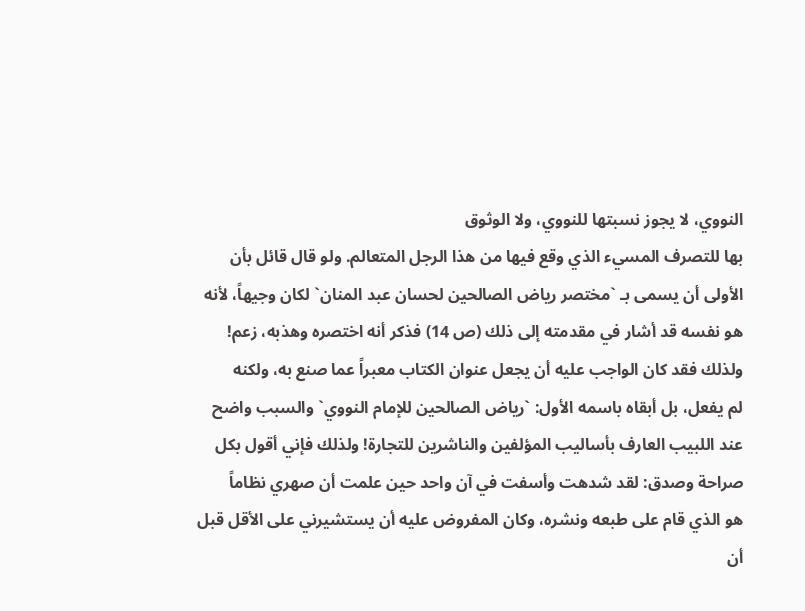النووي، لا يجوز نسبتها للنووي، ولا الوثوق
بها للتصرف المسيء الذي وقع فيها من هذا الرجل المتعالم. ولو قال قائل بأن
الأولى أن يسمى بـ `مختصر رياض الصالحين لحسان عبد المنان` لكان وجيهاً، لأنه
هو نفسه قد أشار في مقدمته إلى ذلك (ص 14) فذكر أنه اختصره وهذبه، زعم!
ولذلك فقد كان الواجب عليه أن يجعل عنوان الكتاب معبراً عما صنع به، ولكنه
لم يفعل، بل أبقاه باسمه الأول: `رياض الصالحين للإمام النووي` والسبب واضح
عند اللبيب العارف بأساليب المؤلفين والناشرين للتجارة! ولذلك فإني أقول بكل
صراحة وصدق: لقد شدهت وأسفت في آن واحد حين علمت أن صهري نظاماً
هو الذي قام على طبعه ونشره، وكان المفروض عليه أن يستشيرني على الأقل قبل
أن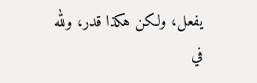يفعل، ولكن هكذا قدر، ولله في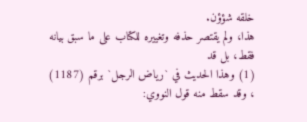خلقه شؤؤن.
هذا، ولم يقتصر حذفه وتغييره للكتاب على ما سبق بيانه فقط، بل قد
(1) وهذا الحديث في `رياض الرجل` برقم (1187) ، وقد سقط منه قول النووي: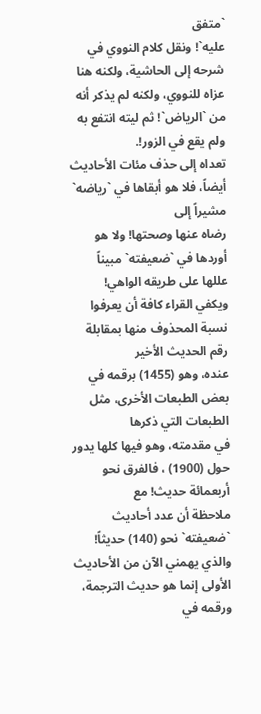`متفق
عليه`! ونقل كلام النووي في شرحه إلى الحاشية، ولكنه هنا عزاه للنووي، ولكنه لم يذكر أنه
من `الرياض`! ثم ليته انتفع به ولم يقع في الزور!.
تعداه إلى حذف مئات الأحاديث أيضاً، فلا هو أبقاها في `رياضه` مشيراً إلى
رضاه عنها وصحتها! ولا هو أوردها في `ضعيفته` مبيناً عللها على طريقه الواهي!
ويكفي القراء كافة أن يعرفوا نسبة المحذوف منها بمقابلة رقم الحديث الأخير
عنده، وهو (1455) برقمه في بعض الطبعات الأخرى، مثل الطبعات التي ذكرها
في مقدمته، وهو فيها كلها يدور حول (1900) ، فالفرق نحو أربعمائة حديث! مع
ملاحظة أن عدد أحاديث `ضعيفته` نحو (140) حديثاً!
والذي يهمني الآن من الأحاديث الأولى إنما هو حديث الترجمة، ورقمه في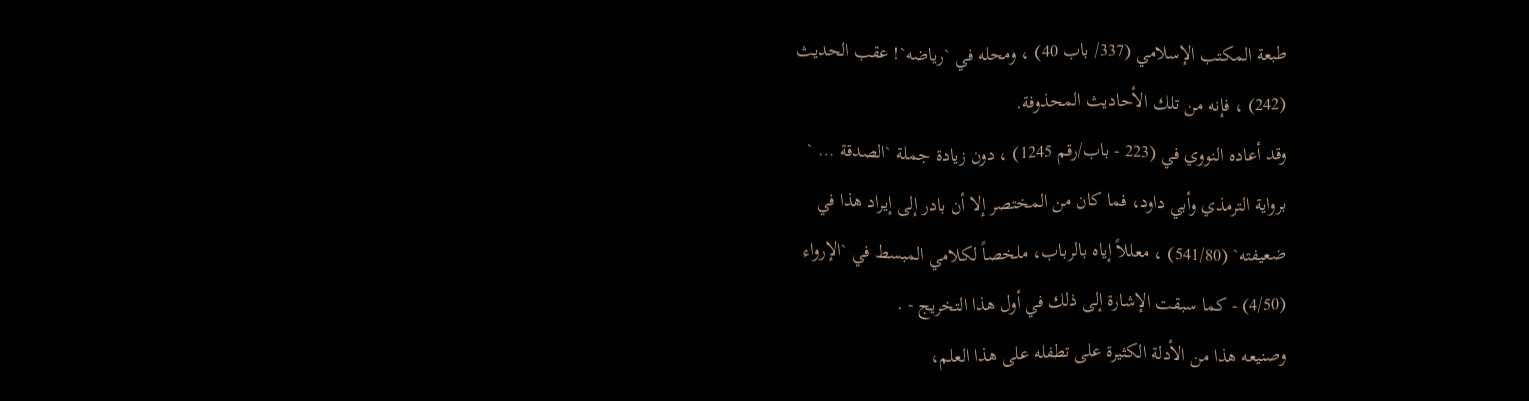طبعة المكتب الإسلامي (337/ باب 40) ، ومحله في `رياضه`! عقب الحديث
(242) ، فإنه من تلك الأحاديث المحذوفة.
وقد أعاده النووي في (223 - باب/رقم 1245) ، دون زيادة جملة `الصدقة … `
برواية الترمذي وأبي داود، فما كان من المختصر إلا أن بادر إلى إيراد هذا في
ضعيفته` (541/80) ، معللاً إياه بالرباب، ملخصاً لكلامي المبسط في `الإرواء
(4/50) - كما سبقت الإشارة إلى ذلك في أول هذا التخريج - .
وصنيعه هذا من الأدلة الكثيرة على تطفله على هذا العلم،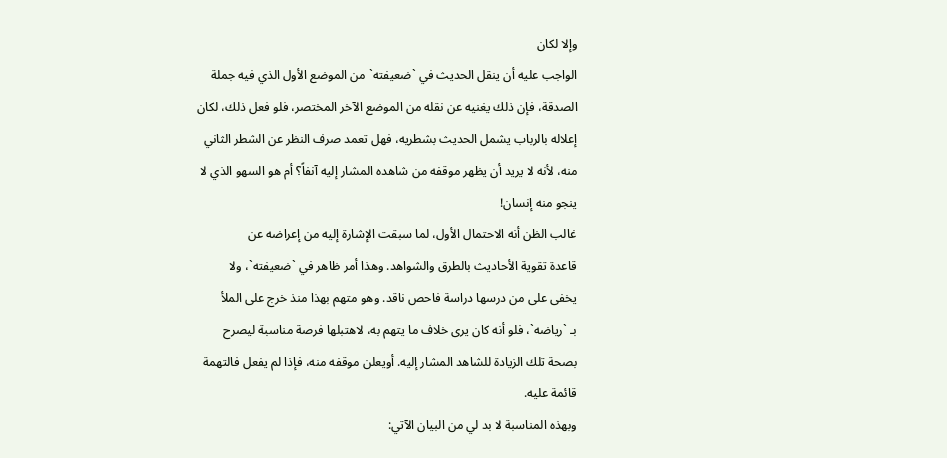وإلا لكان
الواجب عليه أن ينقل الحديث في `ضعيفته` من الموضع الأول الذي فيه جملة
الصدقة، فإن ذلك يغنيه عن نقله من الموضع الآخر المختصر، فلو فعل ذلك، لكان
إعلاله بالرباب يشمل الحديث بشطريه، فهل تعمد صرف النظر عن الشطر الثاني
منه، لأنه لا يريد أن يظهر موقفه من شاهده المشار إليه آنفاً؟ أم هو السهو الذي لا
ينجو منه إنسان!
غالب الظن أنه الاحتمال الأول، لما سبقت الإشارة إليه من إعراضه عن
قاعدة تقوية الأحاديث بالطرق والشواهد. وهذا أمر ظاهر في `ضعيفته`، ولا
يخفى على من درسها دراسة فاحص ناقد. وهو متهم بهذا منذ خرج على الملأ
بـ `رياضه`، فلو أنه كان يرى خلاف ما يتهم به، لاهتبلها فرصة مناسبة ليصرح
بصحة تلك الزيادة للشاهد المشار إليه. أويعلن موقفه منه، فإذا لم يفعل فالتهمة
قائمة عليه.
وبهذه المناسبة لا بد لي من البيان الآتي: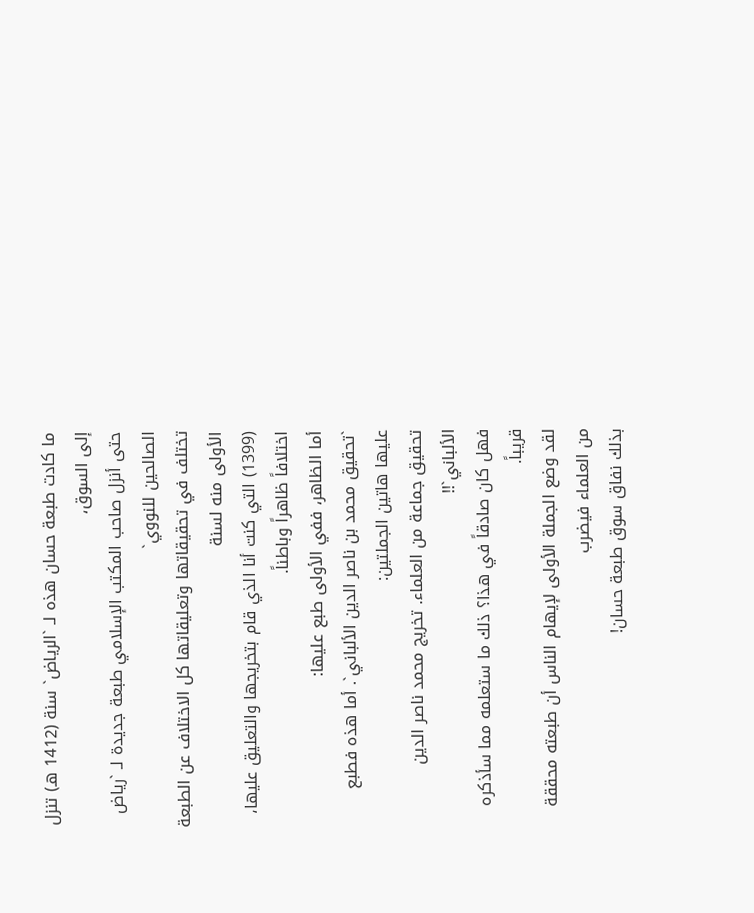ما كادت طبعة حسان هذه لـ `الرياض` سنة (1412 هـ) تنزل إلى السوق،
حتى أنزل صاحب المكتب الإسلامي طبعة جديدة لـ `رياض الصالحين للنووي`
تختلف في تحقيقاتها وتعليقاتها كل الاختلاف عن الطبعة الأولى منه لسنة
(1399) التي كنت أنا الذي قام بتخريجها والتعليق عليها، اختلافاً ظاهراً وباطناً.
أما الظاهر، ففي الأولى طبع عليها:
`تحقيق محمد بن ناصر الدين الألباني`. أما هذه فطبع عليها هاتين الجملتين:
تحقيق جماعة من العلماء. تخريج محمد ناصر الدين الألباني`!!
فهل كان صادقاً في هذا؟ ذلك ما ستعلمه مما سأذكره قريباً.
لقد وضع الجملة الأولى لإيهام الناس أن طبعته محققة من العلماء فيضرب
بذلك نفاق سوق طبعة حسان!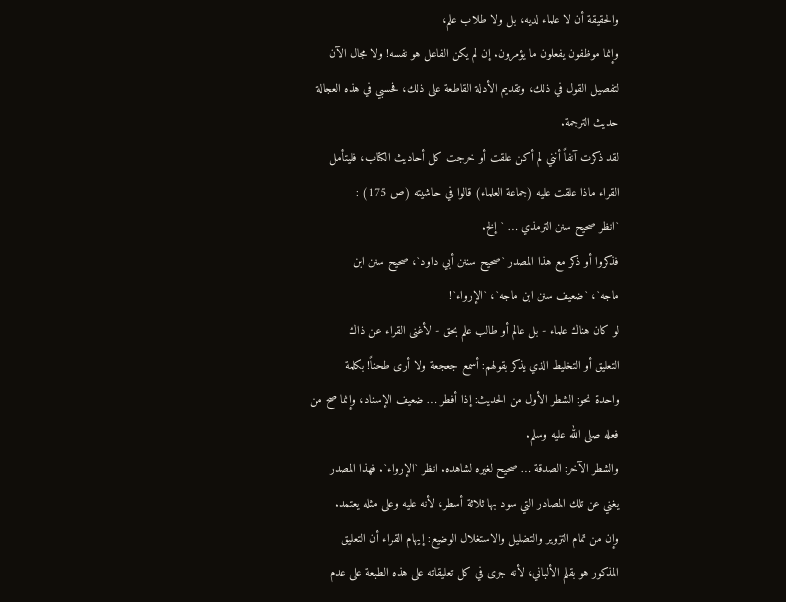والحقيقة أن لا علماء لديه، بل ولا طلاب علم،
وإنما موظفون يفعلون ما يؤمرون. إن لم يكن الفاعل هو نفسه! ولا مجال الآن
لتفصيل القول في ذلك، وتقديم الأدلة القاطعة على ذلك، فحسبي في هذه العجالة
حديث الترجمة.
لقد ذكرت آنفاً أنني لم أكن علقت أو خرجت كل أحاديث الكتاب، فليتأمل
القراء ماذا علقت عليه (جماعة العلماء) قالوا في حاشيته (ص 175) :
`انظر صحيح سنن الترمذي … ` إلخ.
فذكروا أو ذكر مع هذا المصدر `صحيح سننن أبي داود`، صحيح سنن ابن
ماجه`، `ضعيف سنن ابن ماجه`، `الإرواء`!
لو كان هناك علماء - بل عالم أو طالب علم بحق - لأغنى القراء عن ذاك
التعليق أو التخليط الذي يذكر بقولهم: أسمع جعجعة ولا أرى طحناً! بكلمة
واحدة نحو: الشطر الأول من الحديث: إذا أفطر … ضعيف الإسناد، وإنما صح من
فعله صلى الله عليه وسلم.
والشطر الآخر: الصدقة … صحيح لغيره لشاهده. انظر `الإرواء`. فهذا المصدر
يغني عن تلك المصادر التي سود بها ثلاثة أسطر، لأنه عليه وعلى مثله يعتمد.
وإن من تمام التزوير والتضليل والاستغلال الوضيع: إيهام القراء أن التعليق
المذكور هو بقلم الألباني، لأنه جرى في كل تعليقاته على هذه الطبعة على عدم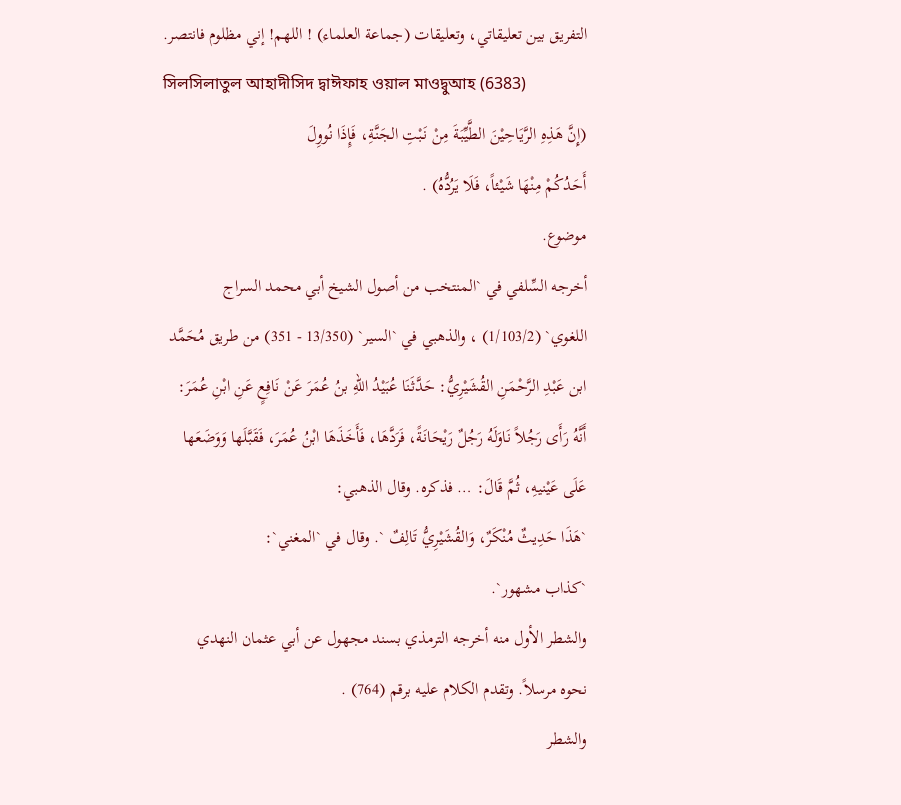التفريق بين تعليقاتي، وتعليقات (جماعة العلماء) ! اللهم! إني مظلوم فانتصر.
সিলসিলাতুল আহাদীসিদ দ্বাঈফাহ ওয়াল মাওদ্বুআহ (6383)
(إِنَّ هَذِهِ الرَّيَاحِيْنَ الطَّيِّبَةَ مِنْ نَبْتِ الجَنَّةِ، فَإِذَا نُووِلَ
أَحَدُكُمْ مِنْهَا شَيْئاً، فَلَا يَرُدُّهُ) .
موضوع.
أخرجه السِّلفي في `المنتخب من أصول الشيخ أبي محمد السراج
اللغوي` (1/103/2) ، والذهبي في `السير` (13/350 - 351) من طريق مُحَمَّد
ابن عَبْدِ الرَّحْمَنِ القُشَيْرِيُّ: حَدَّثَنَا عُبَيْدُ اللهِ بنُ عُمَرَ عَنْ نَافِعٍ عَنِ ابْنِ عُمَرَ:
أَنَّهُ رَأَى رَجُلاً نَاوَلَهُ رَجُلٌ رَيْحَانَةً، فَرَدَّهَا، فَأَخَذَهَا ابْنُ عُمَرَ، فَقَبَّلَها وَوَضَعَها
عَلَى عَيْنيهِ، ثُمَّ قَالَ: … فذكره. وقال الذهبي:
`هَذَا حَدِيثٌ مُنْكَرٌ، وَالقُشَيْرِيُّ تَالِفٌ `. وقال في `المغني`:
`كذاب مشهور`.
والشطر الأول منه أخرجه الترمذي بسند مجهول عن أبي عثمان النهدي
نحوه مرسلاً. وتقدم الكلام عليه برقم (764) .
والشطر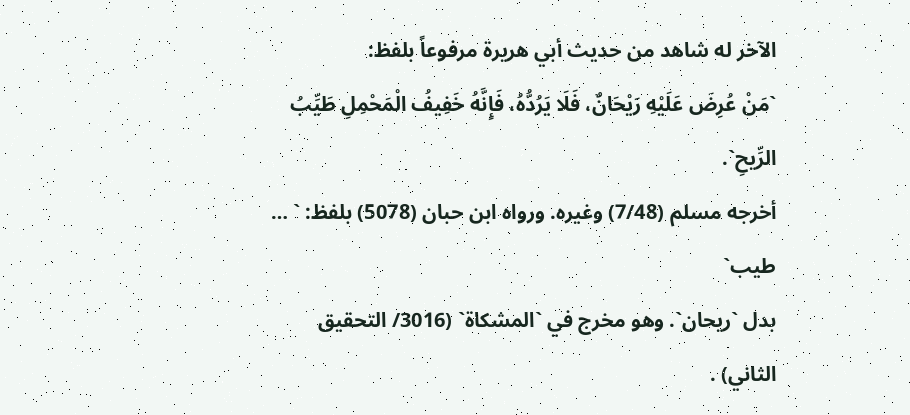الآخر له شاهد من حديث أبي هريرة مرفوعاً بلفظ:
`مَنْ عُرِضَ عَلَيْهِ رَيْحَانٌ، فَلَا يَرُدُّهُ، فَإِنَّهُ خَفِيفُ الْمَحْمِلِ طَيِّبُ الرِّيحِ`.
أخرجه مسلم (7/48) وغيره. ورواه ابن حبان (5078) بلفظ: ` … طيب`
بدل `ريحان`. وهو مخرج في `المشكاة` (3016/ التحقيق الثاني) .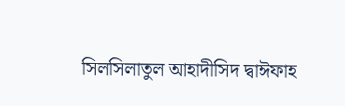সিলসিলাতুল আহাদীসিদ দ্বাঈফাহ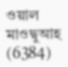ওয়াল মাওদ্বুআহ (6384)